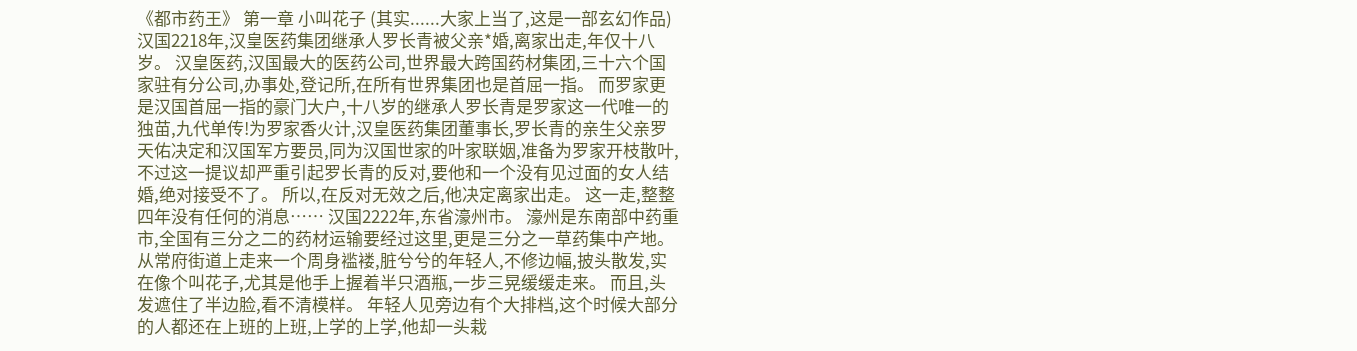《都市药王》 第一章 小叫花子 (其实......大家上当了,这是一部玄幻作品) 汉国2218年,汉皇医药集团继承人罗长青被父亲*婚,离家出走,年仅十八岁。 汉皇医药,汉国最大的医药公司,世界最大跨国药材集团,三十六个国家驻有分公司,办事处,登记所,在所有世界集团也是首屈一指。 而罗家更是汉国首屈一指的豪门大户,十八岁的继承人罗长青是罗家这一代唯一的独苗,九代单传!为罗家香火计,汉皇医药集团董事长,罗长青的亲生父亲罗天佑决定和汉国军方要员,同为汉国世家的叶家联姻,准备为罗家开枝散叶,不过这一提议却严重引起罗长青的反对,要他和一个没有见过面的女人结婚,绝对接受不了。 所以,在反对无效之后,他决定离家出走。 这一走,整整四年没有任何的消息…… 汉国2222年,东省濠州市。 濠州是东南部中药重市,全国有三分之二的药材运输要经过这里,更是三分之一草药集中产地。 从常府街道上走来一个周身褴褛,脏兮兮的年轻人,不修边幅,披头散发,实在像个叫花子,尤其是他手上握着半只酒瓶,一步三晃缓缓走来。 而且,头发遮住了半边脸,看不清模样。 年轻人见旁边有个大排档,这个时候大部分的人都还在上班的上班,上学的上学,他却一头栽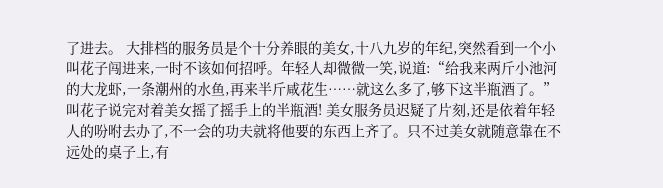了进去。 大排档的服务员是个十分养眼的美女,十八九岁的年纪,突然看到一个小叫花子闯进来,一时不该如何招呼。年轻人却微微一笑,说道:“给我来两斤小池河的大龙虾,一条潮州的水鱼,再来半斤咸花生……就这么多了,够下这半瓶酒了。” 叫花子说完对着美女摇了摇手上的半瓶酒! 美女服务员迟疑了片刻,还是依着年轻人的吩咐去办了,不一会的功夫就将他要的东西上齐了。只不过美女就随意靠在不远处的桌子上,有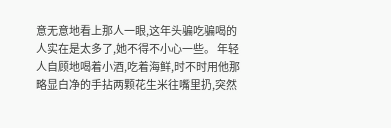意无意地看上那人一眼,这年头骗吃骗喝的人实在是太多了,她不得不小心一些。 年轻人自顾地喝着小酒,吃着海鲜,时不时用他那略显白净的手拈两颗花生米往嘴里扔,突然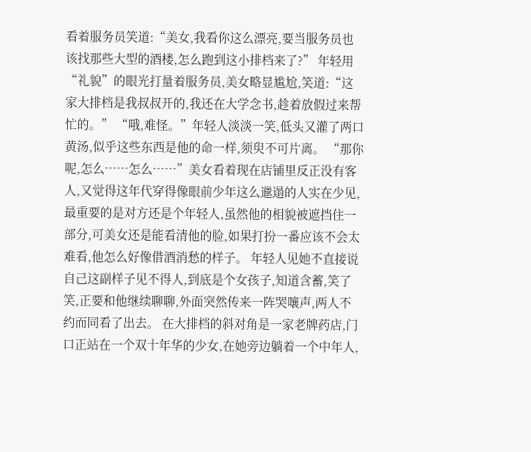看着服务员笑道:“美女,我看你这么漂亮,要当服务员也该找那些大型的酒楼,怎么跑到这小排档来了?” 年轻用“礼貌”的眼光打量着服务员,美女略显尴尬,笑道:“这家大排档是我叔叔开的,我还在大学念书,趁着放假过来帮忙的。” “哦,难怪。”年轻人淡淡一笑,低头又灌了两口黄汤,似乎这些东西是他的命一样,须臾不可片离。 “那你呢,怎么……怎么……”美女看着现在店铺里反正没有客人,又觉得这年代穿得像眼前少年这么邋遢的人实在少见,最重要的是对方还是个年轻人,虽然他的相貌被遮挡住一部分,可美女还是能看清他的脸,如果打扮一番应该不会太难看,他怎么好像借酒消愁的样子。 年轻人见她不直接说自己这副样子见不得人,到底是个女孩子,知道含蓄,笑了笑,正要和他继续聊聊,外面突然传来一阵哭嚷声,两人不约而同看了出去。 在大排档的斜对角是一家老牌药店,门口正站在一个双十年华的少女,在她旁边躺着一个中年人,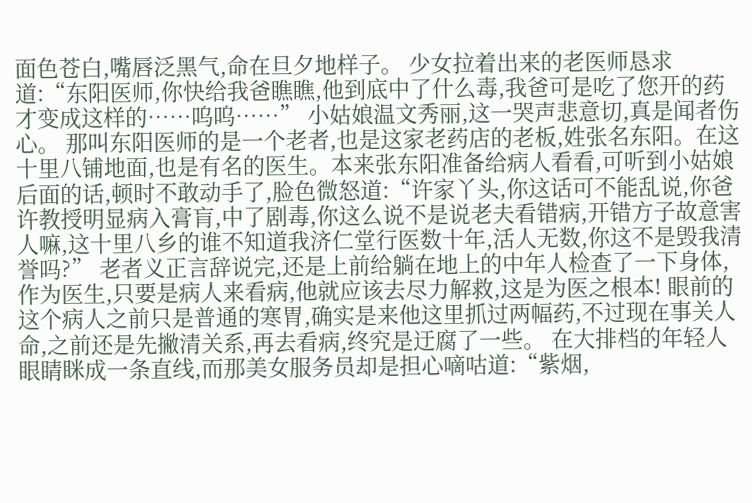面色苍白,嘴唇泛黑气,命在旦夕地样子。 少女拉着出来的老医师恳求道:“东阳医师,你快给我爸瞧瞧,他到底中了什么毒,我爸可是吃了您开的药才变成这样的……呜呜……” 小姑娘温文秀丽,这一哭声悲意切,真是闻者伤心。 那叫东阳医师的是一个老者,也是这家老药店的老板,姓张名东阳。在这十里八铺地面,也是有名的医生。本来张东阳准备给病人看看,可听到小姑娘后面的话,顿时不敢动手了,脸色微怒道:“许家丫头,你这话可不能乱说,你爸许教授明显病入膏肓,中了剧毒,你这么说不是说老夫看错病,开错方子故意害人嘛,这十里八乡的谁不知道我济仁堂行医数十年,活人无数,你这不是毁我清誉吗?” 老者义正言辞说完,还是上前给躺在地上的中年人检查了一下身体,作为医生,只要是病人来看病,他就应该去尽力解救,这是为医之根本! 眼前的这个病人之前只是普通的寒胃,确实是来他这里抓过两幅药,不过现在事关人命,之前还是先撇清关系,再去看病,终究是迂腐了一些。 在大排档的年轻人眼睛眯成一条直线,而那美女服务员却是担心嘀咕道:“紫烟,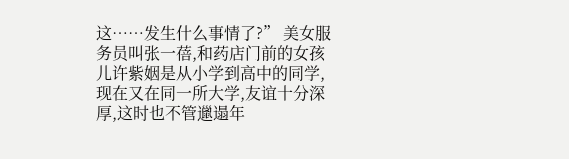这……发生什么事情了?” 美女服务员叫张一蓓,和药店门前的女孩儿许紫姻是从小学到高中的同学,现在又在同一所大学,友谊十分深厚,这时也不管邋遢年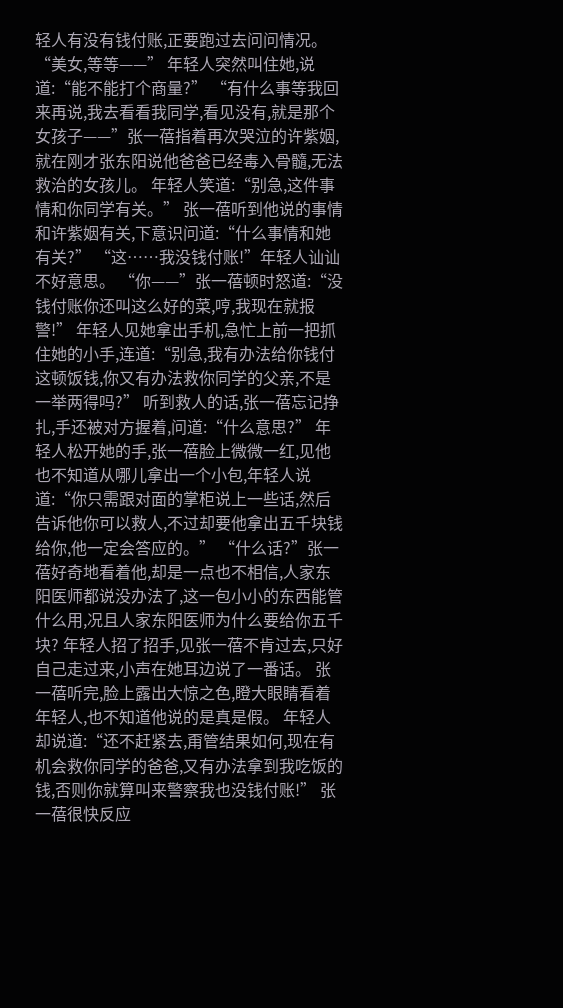轻人有没有钱付账,正要跑过去问问情况。 “美女,等等——” 年轻人突然叫住她,说道:“能不能打个商量?” “有什么事等我回来再说,我去看看我同学,看见没有,就是那个女孩子——”张一蓓指着再次哭泣的许紫姻,就在刚才张东阳说他爸爸已经毒入骨髓,无法救治的女孩儿。 年轻人笑道:“别急,这件事情和你同学有关。” 张一蓓听到他说的事情和许紫姻有关,下意识问道:“什么事情和她有关?” “这……我没钱付账!”年轻人讪讪不好意思。 “你——”张一蓓顿时怒道:“没钱付账你还叫这么好的菜,哼,我现在就报警!” 年轻人见她拿出手机,急忙上前一把抓住她的小手,连道:“别急,我有办法给你钱付这顿饭钱,你又有办法救你同学的父亲,不是一举两得吗?” 听到救人的话,张一蓓忘记挣扎,手还被对方握着,问道:“什么意思?” 年轻人松开她的手,张一蓓脸上微微一红,见他也不知道从哪儿拿出一个小包,年轻人说道:“你只需跟对面的掌柜说上一些话,然后告诉他你可以救人,不过却要他拿出五千块钱给你,他一定会答应的。” “什么话?”张一蓓好奇地看着他,却是一点也不相信,人家东阳医师都说没办法了,这一包小小的东西能管什么用,况且人家东阳医师为什么要给你五千块? 年轻人招了招手,见张一蓓不肯过去,只好自己走过来,小声在她耳边说了一番话。 张一蓓听完,脸上露出大惊之色,瞪大眼睛看着年轻人,也不知道他说的是真是假。 年轻人却说道:“还不赶紧去,甭管结果如何,现在有机会救你同学的爸爸,又有办法拿到我吃饭的钱,否则你就算叫来警察我也没钱付账!” 张一蓓很快反应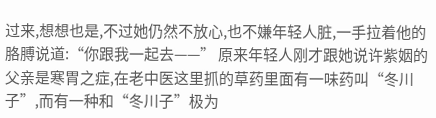过来,想想也是,不过她仍然不放心,也不嫌年轻人脏,一手拉着他的胳膊说道:“你跟我一起去——” 原来年轻人刚才跟她说许紫姻的父亲是寒胃之症,在老中医这里抓的草药里面有一味药叫“冬川子”,而有一种和“冬川子”极为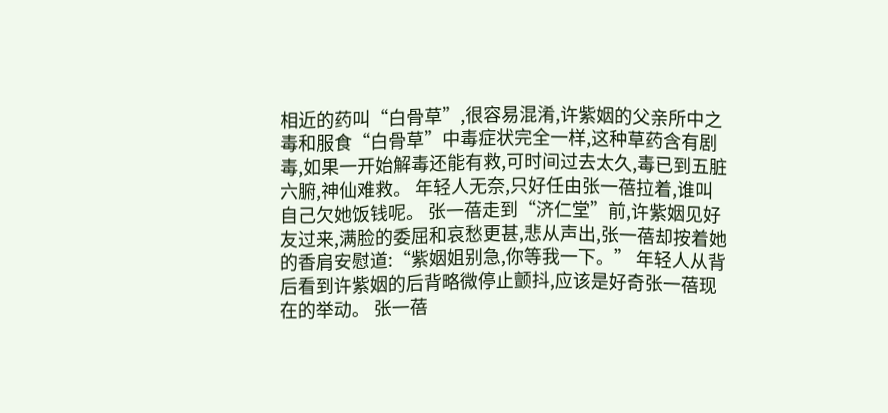相近的药叫“白骨草”,很容易混淆,许紫姻的父亲所中之毒和服食“白骨草”中毒症状完全一样,这种草药含有剧毒,如果一开始解毒还能有救,可时间过去太久,毒已到五脏六腑,神仙难救。 年轻人无奈,只好任由张一蓓拉着,谁叫自己欠她饭钱呢。 张一蓓走到“济仁堂”前,许紫姻见好友过来,满脸的委屈和哀愁更甚,悲从声出,张一蓓却按着她的香肩安慰道:“紫姻姐别急,你等我一下。” 年轻人从背后看到许紫姻的后背略微停止颤抖,应该是好奇张一蓓现在的举动。 张一蓓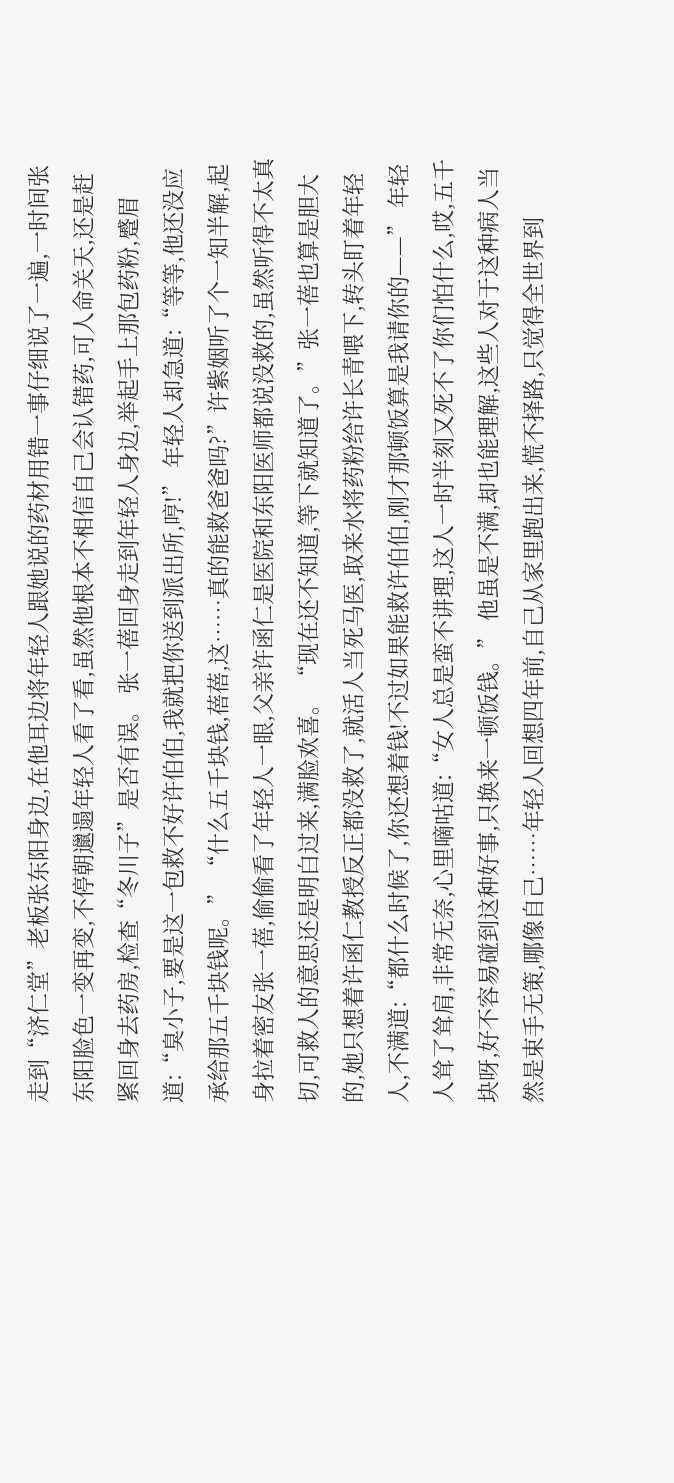走到“济仁堂”老板张东阳身边,在他耳边将年轻人跟她说的药材用错一事仔细说了一遍,一时间张东阳脸色一变再变,不停朝邋遢年轻人看了看,虽然他根本不相信自己会认错药,可人命关天,还是赶紧回身去药房,检查“冬川子”是否有误。 张一蓓回身走到年轻人身边,举起手上那包药粉,蹙眉道:“臭小子,要是这一包救不好许伯伯,我就把你送到派出所,哼!” 年轻人却急道:“等等,他还没应承给那五千块钱呢。” “什么五千块钱,蓓蓓,这……真的能救爸爸吗?”许紫姻听了个一知半解,起身拉着密友张一蓓,偷偷看了年轻人一眼,父亲许函仁是医院和东阳医师都说没救的,虽然听得不太真切,可救人的意思还是明白过来,满脸欢喜。 “现在还不知道,等下就知道了。”张一蓓也算是胆大的,她只想着许函仁教授反正都没救了,就活人当死马医,取来水将药粉给许长青喂下,转头盯着年轻人,不满道:“都什么时候了,你还想着钱!不过如果能救许伯伯,刚才那顿饭算是我请你的——” 年轻人耸了耸肩,非常无奈,心里嘀咕道:“女人总是蛮不讲理,这人一时半刻又死不了你们怕什么,哎,五千块呀,好不容易碰到这种好事,只换来一顿饭钱。” 他虽是不满,却也能理解,这些人对于这种病人当然是束手无策,哪像自己……年轻人回想四年前,自己从家里跑出来,慌不择路,只觉得全世界到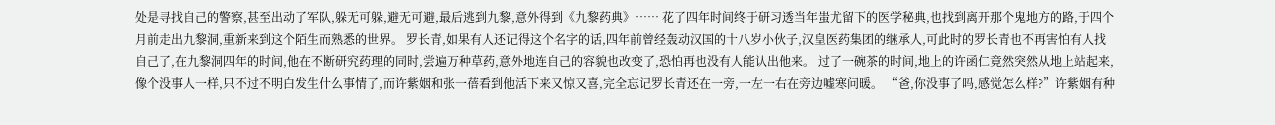处是寻找自己的警察,甚至出动了军队,躲无可躲,避无可避,最后逃到九黎,意外得到《九黎药典》…… 花了四年时间终于研习透当年蚩尤留下的医学秘典,也找到离开那个鬼地方的路,于四个月前走出九黎洞,重新来到这个陌生而熟悉的世界。 罗长青,如果有人还记得这个名字的话,四年前曾经轰动汉国的十八岁小伙子,汉皇医药集团的继承人,可此时的罗长青也不再害怕有人找自己了,在九黎洞四年的时间,他在不断研究药理的同时,尝遍万种草药,意外地连自己的容貌也改变了,恐怕再也没有人能认出他来。 过了一碗茶的时间,地上的许函仁竟然突然从地上站起来,像个没事人一样,只不过不明白发生什么事情了,而许紫姻和张一蓓看到他活下来又惊又喜,完全忘记罗长青还在一旁,一左一右在旁边嘘寒问暖。 “爸,你没事了吗,感觉怎么样?”许紫姻有种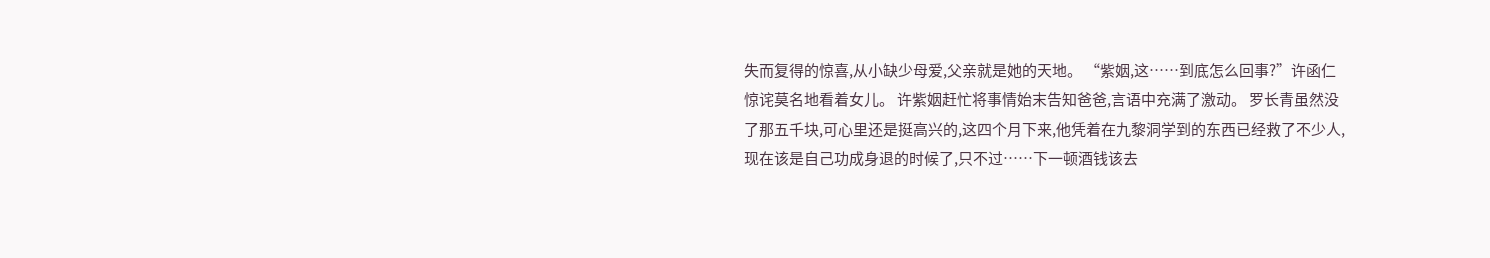失而复得的惊喜,从小缺少母爱,父亲就是她的天地。 “紫姻,这……到底怎么回事?”许函仁惊诧莫名地看着女儿。 许紫姻赶忙将事情始末告知爸爸,言语中充满了激动。 罗长青虽然没了那五千块,可心里还是挺高兴的,这四个月下来,他凭着在九黎洞学到的东西已经救了不少人,现在该是自己功成身退的时候了,只不过……下一顿酒钱该去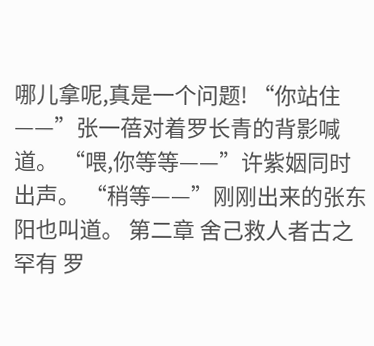哪儿拿呢,真是一个问题! “你站住——”张一蓓对着罗长青的背影喊道。 “喂,你等等——”许紫姻同时出声。 “稍等——”刚刚出来的张东阳也叫道。 第二章 舍己救人者古之罕有 罗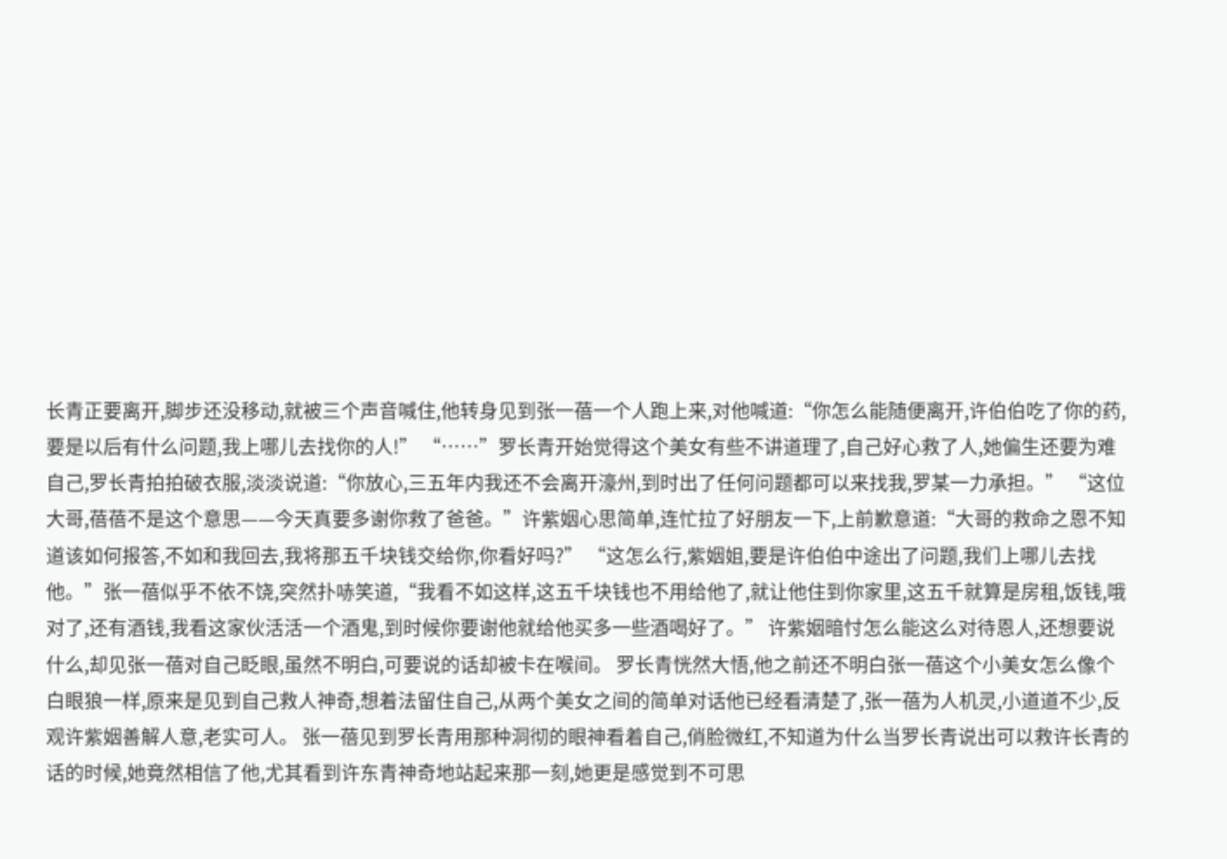长青正要离开,脚步还没移动,就被三个声音喊住,他转身见到张一蓓一个人跑上来,对他喊道:“你怎么能随便离开,许伯伯吃了你的药,要是以后有什么问题,我上哪儿去找你的人!” “……”罗长青开始觉得这个美女有些不讲道理了,自己好心救了人,她偏生还要为难自己,罗长青拍拍破衣服,淡淡说道:“你放心,三五年内我还不会离开濠州,到时出了任何问题都可以来找我,罗某一力承担。” “这位大哥,蓓蓓不是这个意思——今天真要多谢你救了爸爸。”许紫姻心思简单,连忙拉了好朋友一下,上前歉意道:“大哥的救命之恩不知道该如何报答,不如和我回去,我将那五千块钱交给你,你看好吗?” “这怎么行,紫姻姐,要是许伯伯中途出了问题,我们上哪儿去找他。”张一蓓似乎不依不饶,突然扑哧笑道,“我看不如这样,这五千块钱也不用给他了,就让他住到你家里,这五千就算是房租,饭钱,哦对了,还有酒钱,我看这家伙活活一个酒鬼,到时候你要谢他就给他买多一些酒喝好了。” 许紫姻暗忖怎么能这么对待恩人,还想要说什么,却见张一蓓对自己眨眼,虽然不明白,可要说的话却被卡在喉间。 罗长青恍然大悟,他之前还不明白张一蓓这个小美女怎么像个白眼狼一样,原来是见到自己救人神奇,想着法留住自己,从两个美女之间的简单对话他已经看清楚了,张一蓓为人机灵,小道道不少,反观许紫姻善解人意,老实可人。 张一蓓见到罗长青用那种洞彻的眼神看着自己,俏脸微红,不知道为什么当罗长青说出可以救许长青的话的时候,她竟然相信了他,尤其看到许东青神奇地站起来那一刻,她更是感觉到不可思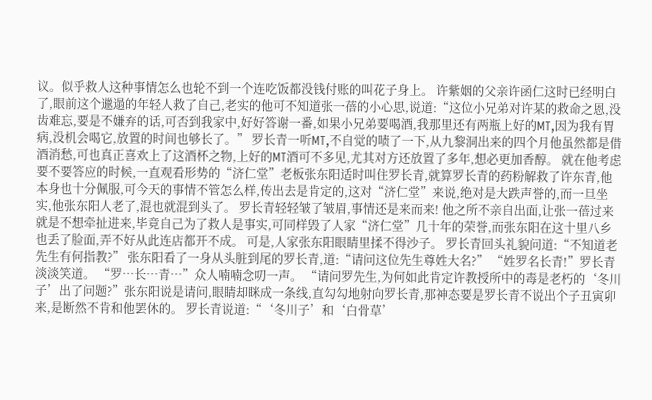议。似乎救人这种事情怎么也轮不到一个连吃饭都没钱付账的叫花子身上。 许紫姻的父亲许函仁这时已经明白了,眼前这个邋遢的年轻人救了自己,老实的他可不知道张一蓓的小心思,说道:“这位小兄弟对许某的救命之恩,没齿难忘,要是不嫌弃的话,可否到我家中,好好答谢一番,如果小兄弟要喝酒,我那里还有两瓶上好的MT,因为我有胃病,没机会喝它,放置的时间也够长了。” 罗长青一听MT,不自觉的啧了一下,从九黎洞出来的四个月他虽然都是借酒消愁,可也真正喜欢上了这酒杯之物,上好的MT酒可不多见,尤其对方还放置了多年,想必更加香醇。 就在他考虑要不要答应的时候,一直观看形势的“济仁堂”老板张东阳适时叫住罗长青,就算罗长青的药粉解救了许东青,他本身也十分佩服,可今天的事情不管怎么样,传出去是肯定的,这对“济仁堂”来说,绝对是大跌声誉的,而一旦坐实,他张东阳人老了,混也就混到头了。 罗长青轻轻皱了皱眉,事情还是来而来! 他之所不亲自出面,让张一蓓过来就是不想牵扯进来,毕竟自己为了救人是事实,可同样毁了人家“济仁堂”几十年的荣誉,而张东阳在这十里八乡也丢了脸面,弄不好从此连店都开不成。 可是,人家张东阳眼睛里揉不得沙子。 罗长青回头礼貌问道:“不知道老先生有何指教?” 张东阳看了一身从头脏到尾的罗长青,道:“请问这位先生尊姓大名?” “姓罗名长青!”罗长青淡淡笑道。 “罗…长…青…”众人喃喃念叨一声。 “请问罗先生,为何如此肯定许教授所中的毒是老朽的‘冬川子’出了问题?”张东阳说是请问,眼睛却眯成一条线,直勾勾地射向罗长青,那神态要是罗长青不说出个子丑寅卯来,是断然不肯和他罢休的。 罗长青说道:“‘冬川子’和‘白骨草’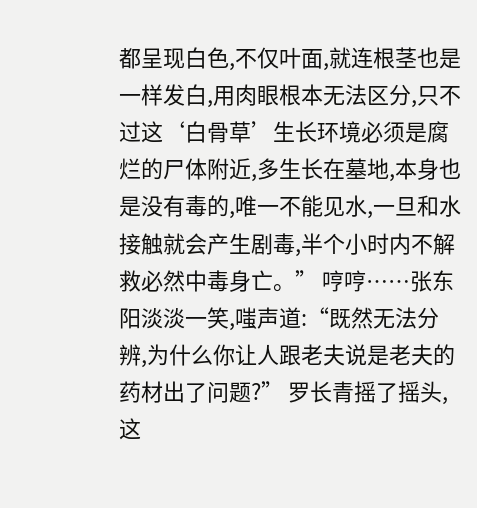都呈现白色,不仅叶面,就连根茎也是一样发白,用肉眼根本无法区分,只不过这‘白骨草’生长环境必须是腐烂的尸体附近,多生长在墓地,本身也是没有毒的,唯一不能见水,一旦和水接触就会产生剧毒,半个小时内不解救必然中毒身亡。” 哼哼……张东阳淡淡一笑,嗤声道:“既然无法分辨,为什么你让人跟老夫说是老夫的药材出了问题?” 罗长青摇了摇头,这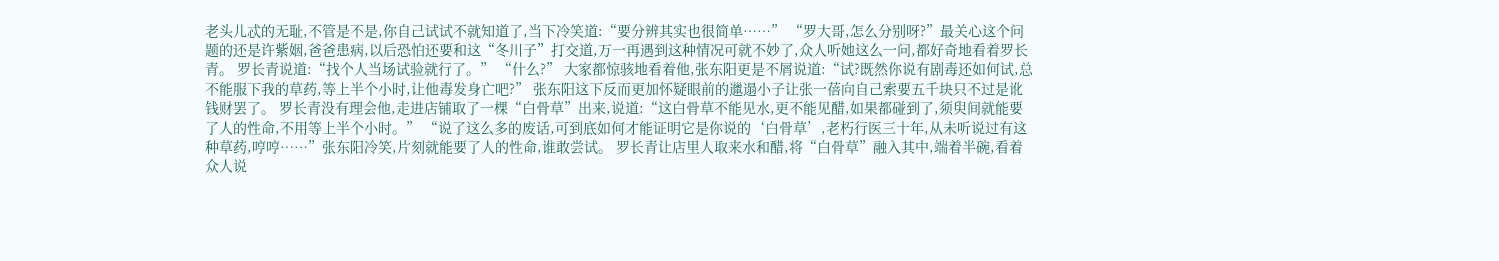老头儿忒的无耻,不管是不是,你自己试试不就知道了,当下冷笑道:“要分辨其实也很简单……” “罗大哥,怎么分别呀?”最关心这个问题的还是许紫姻,爸爸患病,以后恐怕还要和这“冬川子”打交道,万一再遇到这种情况可就不妙了,众人听她这么一问,都好奇地看着罗长青。 罗长青说道:“找个人当场试验就行了。” “什么?” 大家都惊骇地看着他,张东阳更是不屑说道:“试?既然你说有剧毒还如何试,总不能服下我的草药,等上半个小时,让他毒发身亡吧?” 张东阳这下反而更加怀疑眼前的邋遢小子让张一蓓向自己索要五千块只不过是讹钱财罢了。 罗长青没有理会他,走进店铺取了一棵“白骨草”出来,说道:“这白骨草不能见水,更不能见醋,如果都碰到了,须臾间就能要了人的性命,不用等上半个小时。” “说了这么多的废话,可到底如何才能证明它是你说的‘白骨草’,老朽行医三十年,从未听说过有这种草药,哼哼……”张东阳冷笑,片刻就能要了人的性命,谁敢尝试。 罗长青让店里人取来水和醋,将“白骨草”融入其中,端着半碗,看着众人说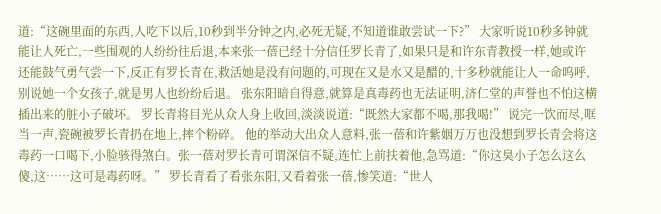道:“这碗里面的东西,人吃下以后,10秒到半分钟之内,必死无疑,不知道谁敢尝试一下?” 大家听说10秒多钟就能让人死亡,一些围观的人纷纷往后退,本来张一蓓已经十分信任罗长青了,如果只是和许东青教授一样,她或许还能鼓气勇气尝一下,反正有罗长青在,救活她是没有问题的,可现在又是水又是醋的,十多秒就能让人一命呜呼,别说她一个女孩子,就是男人也纷纷后退。 张东阳暗自得意,就算是真毒药也无法证明,济仁堂的声誉也不怕这横插出来的脏小子破坏。 罗长青将目光从众人身上收回,淡淡说道:“既然大家都不喝,那我喝!” 说完一饮而尽,哐当一声,瓷碗被罗长青扔在地上,摔个粉碎。 他的举动大出众人意料,张一蓓和许紫姻万万也没想到罗长青会将这毒药一口喝下,小脸骇得煞白。张一蓓对罗长青可谓深信不疑,连忙上前扶着他,急骂道:“你这臭小子怎么这么傻,这……这可是毒药呀。” 罗长青看了看张东阳,又看着张一蓓,惨笑道:“世人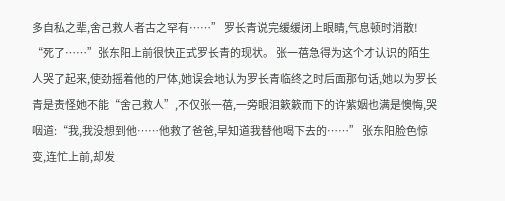多自私之辈,舍己救人者古之罕有……” 罗长青说完缓缓闭上眼睛,气息顿时消散! “死了……”张东阳上前很快正式罗长青的现状。 张一蓓急得为这个才认识的陌生人哭了起来,使劲摇着他的尸体,她误会地认为罗长青临终之时后面那句话,她以为罗长青是责怪她不能“舍己救人”,不仅张一蓓,一旁眼泪簌簌而下的许紫姻也满是懊悔,哭咽道:“我,我没想到他……他救了爸爸,早知道我替他喝下去的……” 张东阳脸色惊变,连忙上前,却发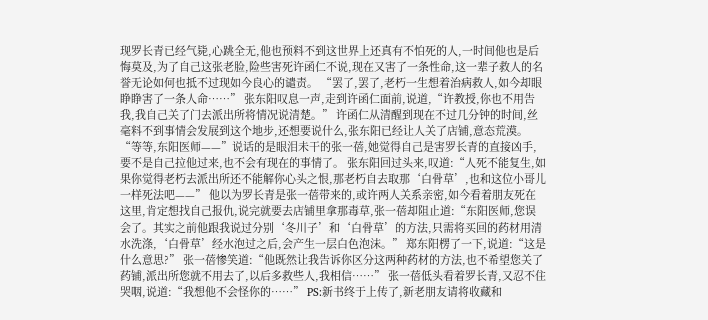现罗长青已经气毙,心跳全无,他也预料不到这世界上还真有不怕死的人,一时间他也是后悔莫及,为了自己这张老脸,险些害死许函仁不说,现在又害了一条性命,这一辈子救人的名誉无论如何也抵不过现如今良心的谴责。 “罢了,罢了,老朽一生想着治病救人,如今却眼睁睁害了一条人命……” 张东阳叹息一声,走到许函仁面前,说道,“许教授,你也不用告我,我自己关了门去派出所将情况说清楚。” 许函仁从清醒到现在不过几分钟的时间,丝毫料不到事情会发展到这个地步,还想要说什么,张东阳已经让人关了店铺,意态荒漠。 “等等,东阳医师——”说话的是眼泪未干的张一蓓,她觉得自己是害罗长青的直接凶手,要不是自己拉他过来,也不会有现在的事情了。 张东阳回过头来,叹道:“人死不能复生,如果你觉得老朽去派出所还不能解你心头之恨,那老朽自去取那‘白骨草’,也和这位小哥儿一样死法吧——” 他以为罗长青是张一蓓带来的,或许两人关系亲密,如今看着朋友死在这里,肯定想找自己报仇,说完就要去店铺里拿那毒草,张一蓓却阻止道:“东阳医师,您误会了。其实之前他跟我说过分别‘冬川子’和‘白骨草’的方法,只需将买回的药材用清水洗涤,‘白骨草’经水泡过之后,会产生一层白色泡沫。” 郑东阳楞了一下,说道:“这是什么意思?” 张一蓓惨笑道:“他既然让我告诉你区分这两种药材的方法,也不希望您关了药铺,派出所您就不用去了,以后多救些人,我相信……” 张一蓓低头看着罗长青,又忍不住哭咽,说道:“我想他不会怪你的……” PS:新书终于上传了,新老朋友请将收藏和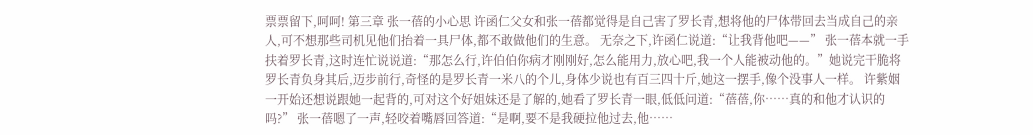票票留下,呵呵! 第三章 张一蓓的小心思 许函仁父女和张一蓓都觉得是自己害了罗长青,想将他的尸体带回去当成自己的亲人,可不想那些司机见他们抬着一具尸体,都不敢做他们的生意。 无奈之下,许函仁说道:“让我背他吧——” 张一蓓本就一手扶着罗长青,这时连忙说说道:“那怎么行,许伯伯你病才刚刚好,怎么能用力,放心吧,我一个人能被动他的。”她说完干脆将罗长青负身其后,迈步前行,奇怪的是罗长青一米八的个儿,身体少说也有百三四十斤,她这一摆手,像个没事人一样。 许紫姻一开始还想说跟她一起背的,可对这个好姐妹还是了解的,她看了罗长青一眼,低低问道:“蓓蓓,你……真的和他才认识的吗?” 张一蓓嗯了一声,轻咬着嘴唇回答道:“是啊,要不是我硬拉他过去,他……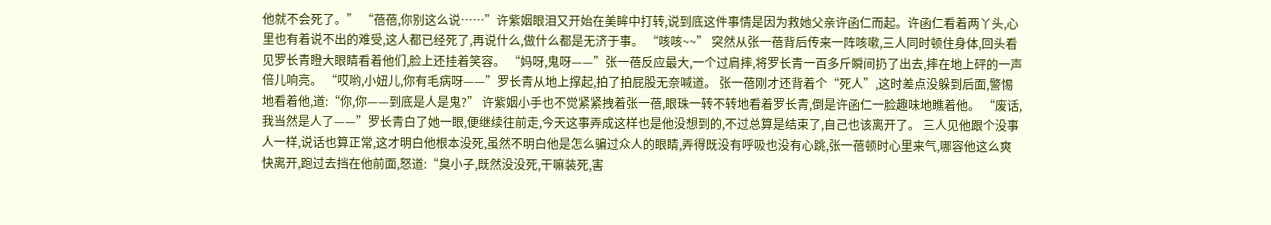他就不会死了。” “蓓蓓,你别这么说……”许紫姻眼泪又开始在美眸中打转,说到底这件事情是因为救她父亲许函仁而起。许函仁看着两丫头,心里也有着说不出的难受,这人都已经死了,再说什么,做什么都是无济于事。 “咳咳~~” 突然从张一蓓背后传来一阵咳嗽,三人同时顿住身体,回头看见罗长青瞪大眼睛看着他们,脸上还挂着笑容。 “妈呀,鬼呀——”张一蓓反应最大,一个过肩摔,将罗长青一百多斤瞬间扔了出去,摔在地上砰的一声倍儿响亮。 “哎哟,小妞儿,你有毛病呀——”罗长青从地上撑起,拍了拍屁股无奈喊道。 张一蓓刚才还背着个“死人”,这时差点没躲到后面,警惕地看着他,道:“你,你——到底是人是鬼?” 许紫姻小手也不觉紧紧拽着张一蓓,眼珠一转不转地看着罗长青,倒是许函仁一脸趣味地瞧着他。 “废话,我当然是人了——”罗长青白了她一眼,便继续往前走,今天这事弄成这样也是他没想到的,不过总算是结束了,自己也该离开了。 三人见他跟个没事人一样,说话也算正常,这才明白他根本没死,虽然不明白他是怎么骗过众人的眼睛,弄得既没有呼吸也没有心跳,张一蓓顿时心里来气,哪容他这么爽快离开,跑过去挡在他前面,怒道:“臭小子,既然没没死,干嘛装死,害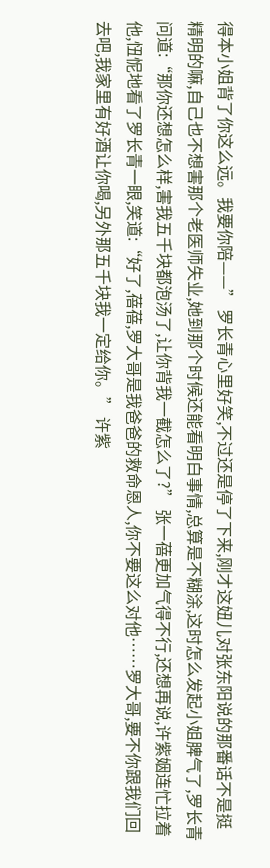得本小姐背了你这么远。我要你陪——” 罗长青心里好笑,不过还是停了下来,刚才这妞儿对张东阳说的那番话不是挺精明的嘛,自己也不想害那个老医师失业,她到那个时候还能看明白事情,总算是不糊涂,这时怎么发起小姐脾气了,罗长青问道:“那你还想怎么样,害我五千块都泡汤了,让你背我一截怎么了?” 张一蓓更加气得不行,还想再说,许紫姻连忙拉着他,忸怩地看了罗长青一眼,笑道:“好了,蓓蓓,罗大哥是我爸爸的救命恩人,你不要这么对他……罗大哥,要不你跟我们回去吧,我家里有好酒让你喝,另外那五千块我一定给你。” 许紫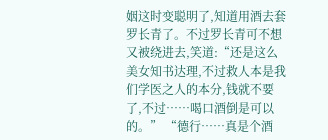姻这时变聪明了,知道用酒去套罗长青了。不过罗长青可不想又被绕进去,笑道:“还是这么美女知书达理,不过救人本是我们学医之人的本分,钱就不要了,不过……喝口酒倒是可以的。” “德行……真是个酒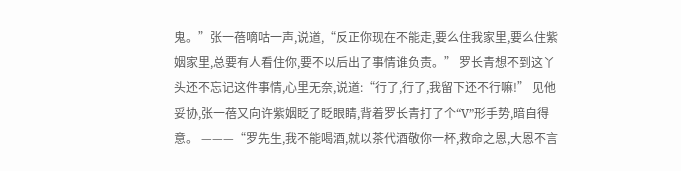鬼。”张一蓓嘀咕一声,说道,“反正你现在不能走,要么住我家里,要么住紫姻家里,总要有人看住你,要不以后出了事情谁负责。” 罗长青想不到这丫头还不忘记这件事情,心里无奈,说道:“行了,行了,我留下还不行嘛!” 见他妥协,张一蓓又向许紫姻眨了眨眼睛,背着罗长青打了个“V”形手势,暗自得意。 ———“罗先生,我不能喝酒,就以茶代酒敬你一杯,救命之恩,大恩不言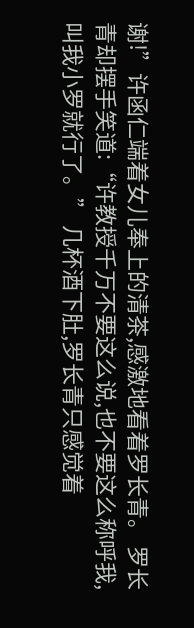谢!”许函仁端着女儿奉上的清茶,感激地看着罗长青。 罗长青却摆手笑道:“许教授千万不要这么说,也不要这么称呼我,叫我小罗就行了。” 几杯酒下肚,罗长青只感觉着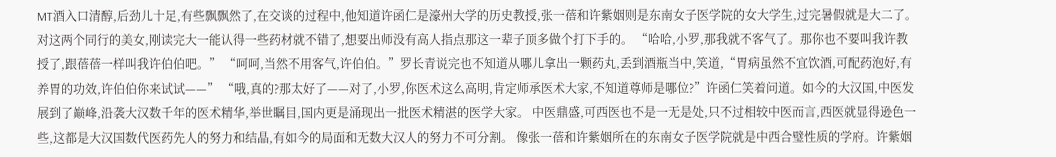MT酒入口清醇,后劲儿十足,有些飘飘然了,在交谈的过程中,他知道许函仁是濠州大学的历史教授,张一蓓和许紫姻则是东南女子医学院的女大学生,过完暑假就是大二了。 对这两个同行的美女,刚读完大一能认得一些药材就不错了,想要出师没有高人指点那这一辈子顶多做个打下手的。 “哈哈,小罗,那我就不客气了。那你也不要叫我许教授了,跟蓓蓓一样叫我许伯伯吧。” “呵呵,当然不用客气,许伯伯。”罗长青说完也不知道从哪儿拿出一颗药丸,丢到酒瓶当中,笑道,“胃病虽然不宜饮酒,可配药泡好,有养胃的功效,许伯伯你来试试——” “哦,真的?那太好了——对了,小罗,你医术这么高明,肯定师承医术大家,不知道尊师是哪位?”许函仁笑着问道。如今的大汉国,中医发展到了巅峰,沿袭大汉数千年的医术精华,举世瞩目,国内更是涌现出一批医术精湛的医学大家。 中医鼎盛,可西医也不是一无是处,只不过相较中医而言,西医就显得逊色一些,这都是大汉国数代医药先人的努力和结晶,有如今的局面和无数大汉人的努力不可分割。 像张一蓓和许紫姻所在的东南女子医学院就是中西合璧性质的学府。许紫姻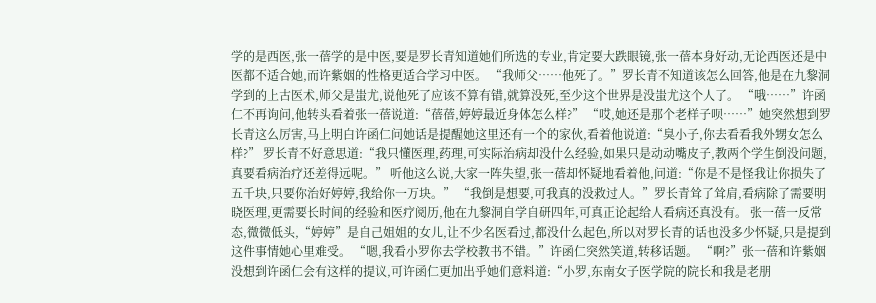学的是西医,张一蓓学的是中医,要是罗长青知道她们所选的专业,肯定要大跌眼镜,张一蓓本身好动,无论西医还是中医都不适合她,而许紫姻的性格更适合学习中医。 “我师父……他死了。”罗长青不知道该怎么回答,他是在九黎洞学到的上古医术,师父是蚩尤,说他死了应该不算有错,就算没死,至少这个世界是没蚩尤这个人了。 “哦……”许函仁不再询问,他转头看着张一蓓说道:“蓓蓓,婷婷最近身体怎么样?” “哎,她还是那个老样子呗……”她突然想到罗长青这么厉害,马上明白许函仁问她话是提醒她这里还有一个的家伙,看着他说道:“臭小子,你去看看我外甥女怎么样?” 罗长青不好意思道:“我只懂医理,药理,可实际治病却没什么经验,如果只是动动嘴皮子,教两个学生倒没问题,真要看病治疗还差得远呢。” 听他这么说,大家一阵失望,张一蓓却怀疑地看着他,问道:“你是不是怪我让你损失了五千块,只要你治好婷婷,我给你一万块。” “我倒是想要,可我真的没救过人。”罗长青耸了耸肩,看病除了需要明晓医理,更需要长时间的经验和医疗阅历,他在九黎洞自学自研四年,可真正论起给人看病还真没有。 张一蓓一反常态,微微低头,“婷婷”是自己姐姐的女儿,让不少名医看过,都没什么起色,所以对罗长青的话也没多少怀疑,只是提到这件事情她心里难受。 “嗯,我看小罗你去学校教书不错。”许函仁突然笑道,转移话题。 “啊?”张一蓓和许紫姻没想到许函仁会有这样的提议,可许函仁更加出乎她们意料道:“小罗,东南女子医学院的院长和我是老朋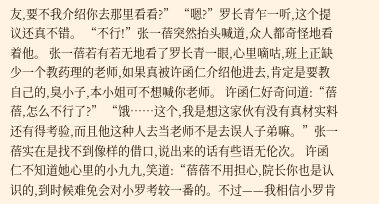友,要不我介绍你去那里看看?” “嗯?”罗长青乍一听,这个提议还真不错。 “不行!”张一蓓突然抬头喊道,众人都奇怪地看着他。 张一蓓若有若无地看了罗长青一眼,心里嘀咕,班上正缺少一个教药理的老师,如果真被许函仁介绍他进去,肯定是要教自己的,臭小子,本小姐可不想喊你老师。 许函仁好奇问道:“蓓蓓,怎么不行了?” “饿……这个,我是想这家伙有没有真材实料还有得考验,而且他这种人去当老师不是去误人子弟嘛。”张一蓓实在是找不到像样的借口,说出来的话有些语无伦次。 许函仁不知道她心里的小九九,笑道:“蓓蓓不用担心,院长你也是认识的,到时候难免会对小罗考较一番的。不过——我相信小罗肯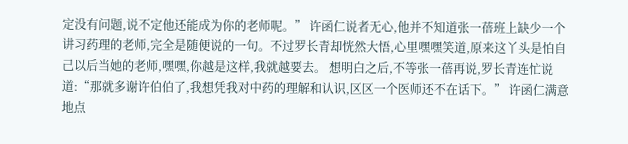定没有问题,说不定他还能成为你的老师呢。” 许函仁说者无心,他并不知道张一蓓班上缺少一个讲习药理的老师,完全是随便说的一句。不过罗长青却恍然大悟,心里嘿嘿笑道,原来这丫头是怕自己以后当她的老师,嘿嘿,你越是这样,我就越要去。 想明白之后,不等张一蓓再说,罗长青连忙说道:“那就多谢许伯伯了,我想凭我对中药的理解和认识,区区一个医师还不在话下。” 许函仁满意地点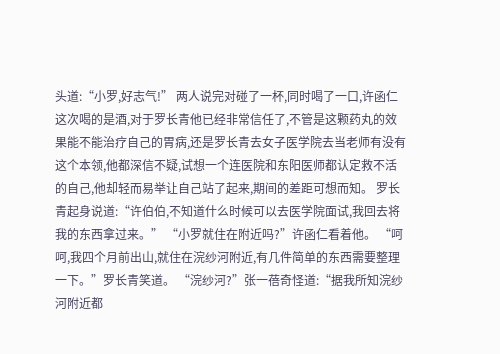头道:“小罗,好志气!” 两人说完对碰了一杯,同时喝了一口,许函仁这次喝的是酒,对于罗长青他已经非常信任了,不管是这颗药丸的效果能不能治疗自己的胃病,还是罗长青去女子医学院去当老师有没有这个本领,他都深信不疑,试想一个连医院和东阳医师都认定救不活的自己,他却轻而易举让自己站了起来,期间的差距可想而知。 罗长青起身说道:“许伯伯,不知道什么时候可以去医学院面试,我回去将我的东西拿过来。” “小罗就住在附近吗?”许函仁看着他。 “呵呵,我四个月前出山,就住在浣纱河附近,有几件简单的东西需要整理一下。”罗长青笑道。 “浣纱河?”张一蓓奇怪道:“据我所知浣纱河附近都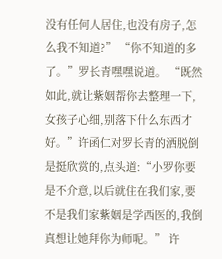没有任何人居住,也没有房子,怎么我不知道?” “你不知道的多了。”罗长青嘿嘿说道。 “既然如此,就让紫姻帮你去整理一下,女孩子心细,别落下什么东西才好。”许函仁对罗长青的洒脱倒是挺欣赏的,点头道:“小罗你要是不介意,以后就住在我们家,要不是我们家紫姻是学西医的,我倒真想让她拜你为师呢。” 许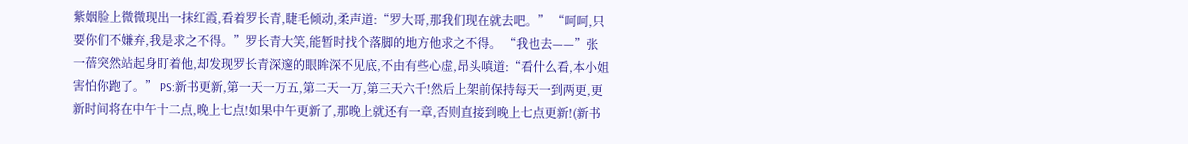紫姻脸上微微现出一抹红霞,看着罗长青,睫毛倾动,柔声道:“罗大哥,那我们现在就去吧。” “呵呵,只要你们不嫌弃,我是求之不得。”罗长青大笑,能暂时找个落脚的地方他求之不得。 “我也去——”张一蓓突然站起身盯着他,却发现罗长青深邃的眼眸深不见底,不由有些心虚,昂头嗔道:“看什么看,本小姐害怕你跑了。” PS:新书更新,第一天一万五,第二天一万,第三天六千!然后上架前保持每天一到两更,更新时间将在中午十二点,晚上七点!如果中午更新了,那晚上就还有一章,否则直接到晚上七点更新!(新书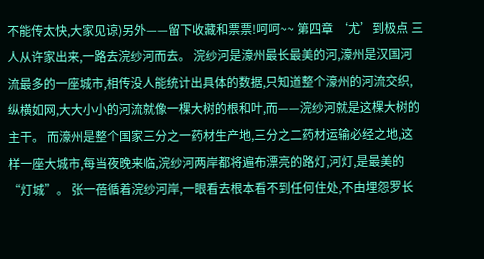不能传太快,大家见谅)另外——留下收藏和票票!呵呵~~ 第四章 ‘尤’到极点 三人从许家出来,一路去浣纱河而去。 浣纱河是濠州最长最美的河,濠州是汉国河流最多的一座城市,相传没人能统计出具体的数据,只知道整个濠州的河流交织,纵横如网,大大小小的河流就像一棵大树的根和叶,而——浣纱河就是这棵大树的主干。 而濠州是整个国家三分之一药材生产地,三分之二药材运输必经之地,这样一座大城市,每当夜晚来临,浣纱河两岸都将遍布漂亮的路灯,河灯,是最美的“灯城”。 张一蓓循着浣纱河岸,一眼看去根本看不到任何住处,不由埋怨罗长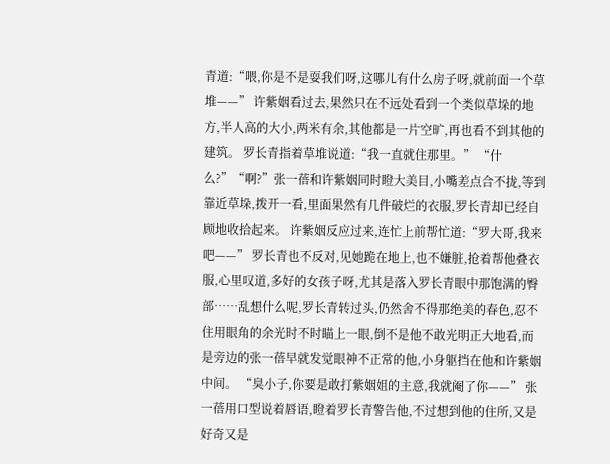青道:“喂,你是不是耍我们呀,这哪儿有什么房子呀,就前面一个草堆——” 许紫姻看过去,果然只在不远处看到一个类似草垛的地方,半人高的大小,两米有余,其他都是一片空旷,再也看不到其他的建筑。 罗长青指着草堆说道:“我一直就住那里。” “什么?”“啊?”张一蓓和许紫姻同时瞪大美目,小嘴差点合不拢,等到靠近草垛,拨开一看,里面果然有几件破烂的衣服,罗长青却已经自顾地收拾起来。 许紫姻反应过来,连忙上前帮忙道:“罗大哥,我来吧——” 罗长青也不反对,见她跪在地上,也不嫌脏,抢着帮他叠衣服,心里叹道,多好的女孩子呀,尤其是落入罗长青眼中那饱满的臀部……乱想什么呢,罗长青转过头,仍然舍不得那绝美的春色,忍不住用眼角的余光时不时瞄上一眼,倒不是他不敢光明正大地看,而是旁边的张一蓓早就发觉眼神不正常的他,小身躯挡在他和许紫姻中间。 “臭小子,你要是敢打紫姻姐的主意,我就阉了你——” 张一蓓用口型说着唇语,瞪着罗长青警告他,不过想到他的住所,又是好奇又是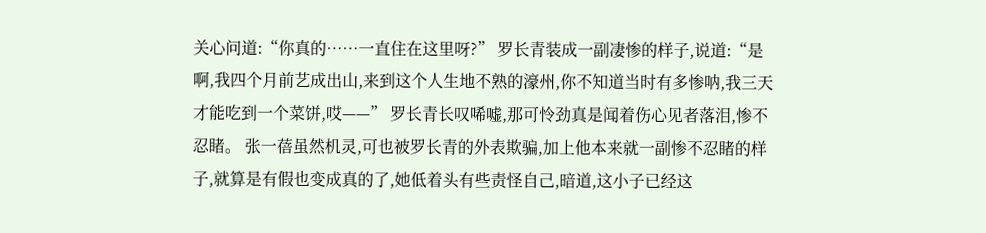关心问道:“你真的……一直住在这里呀?” 罗长青装成一副凄惨的样子,说道:“是啊,我四个月前艺成出山,来到这个人生地不熟的濠州,你不知道当时有多惨呐,我三天才能吃到一个菜饼,哎——” 罗长青长叹唏嘘,那可怜劲真是闻着伤心见者落泪,惨不忍睹。 张一蓓虽然机灵,可也被罗长青的外表欺骗,加上他本来就一副惨不忍睹的样子,就算是有假也变成真的了,她低着头有些责怪自己,暗道,这小子已经这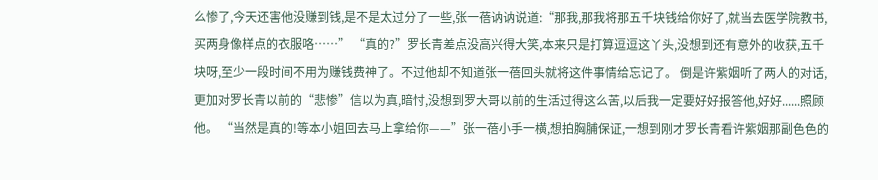么惨了,今天还害他没赚到钱,是不是太过分了一些,张一蓓讷讷说道:“那我,那我将那五千块钱给你好了,就当去医学院教书,买两身像样点的衣服咯……” “真的?”罗长青差点没高兴得大笑,本来只是打算逗逗这丫头,没想到还有意外的收获,五千块呀,至少一段时间不用为赚钱费神了。不过他却不知道张一蓓回头就将这件事情给忘记了。 倒是许紫姻听了两人的对话,更加对罗长青以前的“悲惨”信以为真,暗忖,没想到罗大哥以前的生活过得这么苦,以后我一定要好好报答他,好好......照顾他。 “当然是真的!等本小姐回去马上拿给你——”张一蓓小手一横,想拍胸脯保证,一想到刚才罗长青看许紫姻那副色色的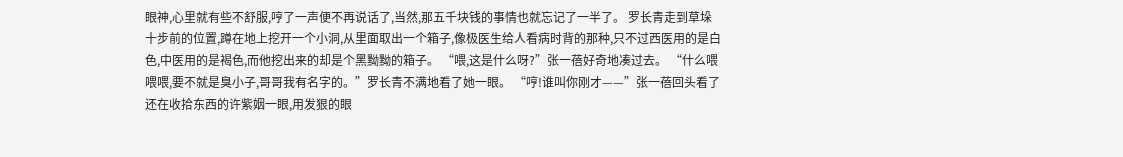眼神,心里就有些不舒服,哼了一声便不再说话了,当然,那五千块钱的事情也就忘记了一半了。 罗长青走到草垛十步前的位置,蹲在地上挖开一个小洞,从里面取出一个箱子,像极医生给人看病时背的那种,只不过西医用的是白色,中医用的是褐色,而他挖出来的却是个黑黝黝的箱子。 “喂,这是什么呀?”张一蓓好奇地凑过去。 “什么喂喂喂,要不就是臭小子,哥哥我有名字的。”罗长青不满地看了她一眼。 “哼!谁叫你刚才——”张一蓓回头看了还在收拾东西的许紫姻一眼,用发狠的眼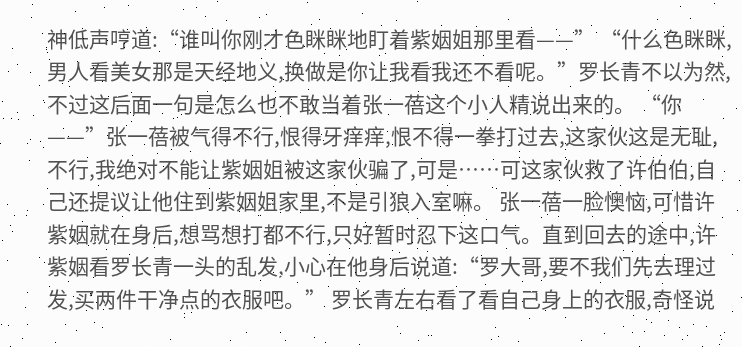神低声哼道:“谁叫你刚才色眯眯地盯着紫姻姐那里看——” “什么色眯眯,男人看美女那是天经地义,换做是你让我看我还不看呢。”罗长青不以为然,不过这后面一句是怎么也不敢当着张一蓓这个小人精说出来的。 “你——”张一蓓被气得不行,恨得牙痒痒,恨不得一拳打过去,这家伙这是无耻,不行,我绝对不能让紫姻姐被这家伙骗了,可是……可这家伙救了许伯伯,自己还提议让他住到紫姻姐家里,不是引狼入室嘛。 张一蓓一脸懊恼,可惜许紫姻就在身后,想骂想打都不行,只好暂时忍下这口气。直到回去的途中,许紫姻看罗长青一头的乱发,小心在他身后说道:“罗大哥,要不我们先去理过发,买两件干净点的衣服吧。” 罗长青左右看了看自己身上的衣服,奇怪说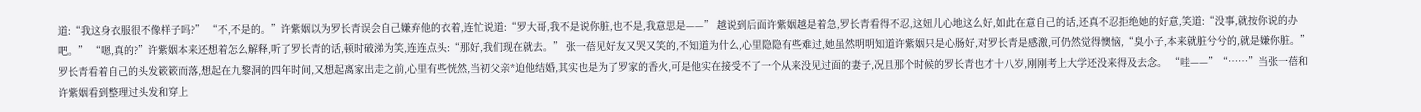道:“我这身衣服很不像样子吗?” “不,不是的。”许紫姻以为罗长青误会自己嫌弃他的衣着,连忙说道:“罗大哥,我不是说你脏,也不是,我意思是——” 越说到后面许紫姻越是着急,罗长青看得不忍,这妞儿心地这么好,如此在意自己的话,还真不忍拒绝她的好意,笑道:“没事,就按你说的办吧。” “嗯,真的?”许紫姻本来还想着怎么解释,听了罗长青的话,顿时破涕为笑,连连点头:“那好,我们现在就去。” 张一蓓见好友又哭又笑的,不知道为什么,心里隐隐有些难过,她虽然明明知道许紫姻只是心肠好,对罗长青是感激,可仍然觉得懊恼,“臭小子,本来就脏兮兮的,就是嫌你脏。” 罗长青看着自己的头发簌簌而落,想起在九黎洞的四年时间,又想起离家出走之前,心里有些恍然,当初父亲*迫他结婚,其实也是为了罗家的香火,可是他实在接受不了一个从来没见过面的妻子,况且那个时候的罗长青也才十八岁,刚刚考上大学还没来得及去念。 “哇——”“……”当张一蓓和许紫姻看到整理过头发和穿上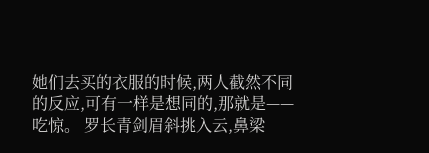她们去买的衣服的时候,两人截然不同的反应,可有一样是想同的,那就是——吃惊。 罗长青剑眉斜挑入云,鼻梁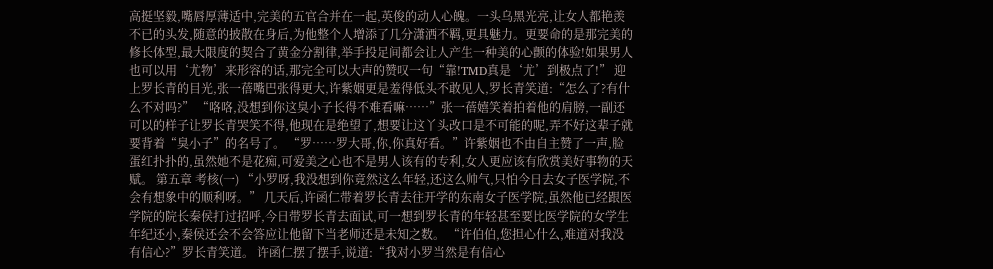高挺坚毅,嘴唇厚薄适中,完美的五官合并在一起,英俊的动人心魄。一头乌黑光亮,让女人都艳羡不已的头发,随意的披散在身后,为他整个人增添了几分潇洒不羁,更具魅力。更要命的是那完美的修长体型,最大限度的契合了黄金分割律,举手投足间都会让人产生一种美的心颤的体验!如果男人也可以用‘尤物’来形容的话,那完全可以大声的赞叹一句“靠!TMD真是‘尤’到极点了!” 迎上罗长青的目光,张一蓓嘴巴张得更大,许紫姻更是羞得低头不敢见人,罗长青笑道:“怎么了?有什么不对吗?” “咯咯,没想到你这臭小子长得不难看嘛……”张一蓓嬉笑着拍着他的肩膀,一副还可以的样子让罗长青哭笑不得,他现在是绝望了,想要让这丫头改口是不可能的呢,弄不好这辈子就要背着“臭小子”的名号了。 “罗……罗大哥,你,你真好看。”许紫姻也不由自主赞了一声,脸蛋红扑扑的,虽然她不是花痴,可爱美之心也不是男人该有的专利,女人更应该有欣赏美好事物的天赋。 第五章 考核(一) “小罗呀,我没想到你竟然这么年轻,还这么帅气,只怕今日去女子医学院,不会有想象中的顺利呀。” 几天后,许函仁带着罗长青去往开学的东南女子医学院,虽然他已经跟医学院的院长秦侯打过招呼,今日带罗长青去面试,可一想到罗长青的年轻甚至要比医学院的女学生年纪还小,秦侯还会不会答应让他留下当老师还是未知之数。 “许伯伯,您担心什么,难道对我没有信心?”罗长青笑道。 许函仁摆了摆手,说道:“我对小罗当然是有信心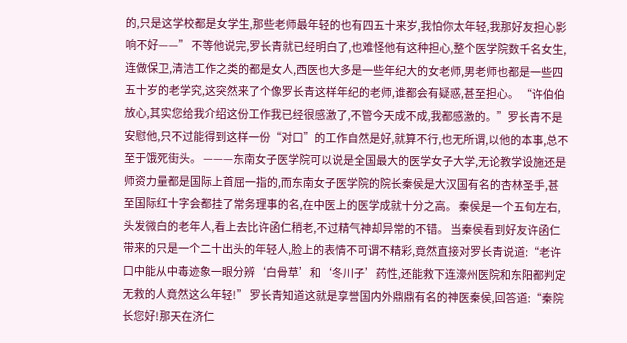的,只是这学校都是女学生,那些老师最年轻的也有四五十来岁,我怕你太年轻,我那好友担心影响不好——” 不等他说完,罗长青就已经明白了,也难怪他有这种担心,整个医学院数千名女生,连做保卫,清洁工作之类的都是女人,西医也大多是一些年纪大的女老师,男老师也都是一些四五十岁的老学究,这突然来了个像罗长青这样年纪的老师,谁都会有疑惑,甚至担心。 “许伯伯放心,其实您给我介绍这份工作我已经很感激了,不管今天成不成,我都感激的。”罗长青不是安慰他,只不过能得到这样一份“对口”的工作自然是好,就算不行,也无所谓,以他的本事,总不至于饿死街头。 ———东南女子医学院可以说是全国最大的医学女子大学,无论教学设施还是师资力量都是国际上首屈一指的,而东南女子医学院的院长秦侯是大汉国有名的杏林圣手,甚至国际红十字会都挂了常务理事的名,在中医上的医学成就十分之高。 秦侯是一个五旬左右,头发微白的老年人,看上去比许函仁稍老,不过精气神却异常的不错。 当秦侯看到好友许函仁带来的只是一个二十出头的年轻人,脸上的表情不可谓不精彩,竟然直接对罗长青说道:“老许口中能从中毒迹象一眼分辨‘白骨草’和‘冬川子’药性,还能救下连濠州医院和东阳都判定无救的人竟然这么年轻!” 罗长青知道这就是享誉国内外鼎鼎有名的神医秦侯,回答道:“秦院长您好!那天在济仁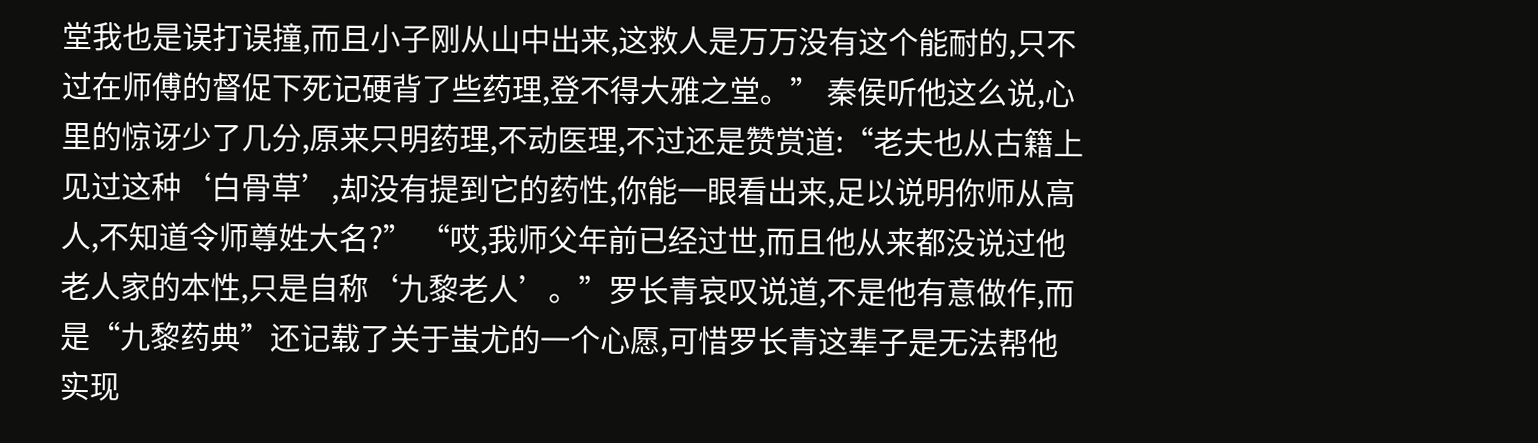堂我也是误打误撞,而且小子刚从山中出来,这救人是万万没有这个能耐的,只不过在师傅的督促下死记硬背了些药理,登不得大雅之堂。” 秦侯听他这么说,心里的惊讶少了几分,原来只明药理,不动医理,不过还是赞赏道:“老夫也从古籍上见过这种‘白骨草’,却没有提到它的药性,你能一眼看出来,足以说明你师从高人,不知道令师尊姓大名?” “哎,我师父年前已经过世,而且他从来都没说过他老人家的本性,只是自称‘九黎老人’。”罗长青哀叹说道,不是他有意做作,而是“九黎药典”还记载了关于蚩尤的一个心愿,可惜罗长青这辈子是无法帮他实现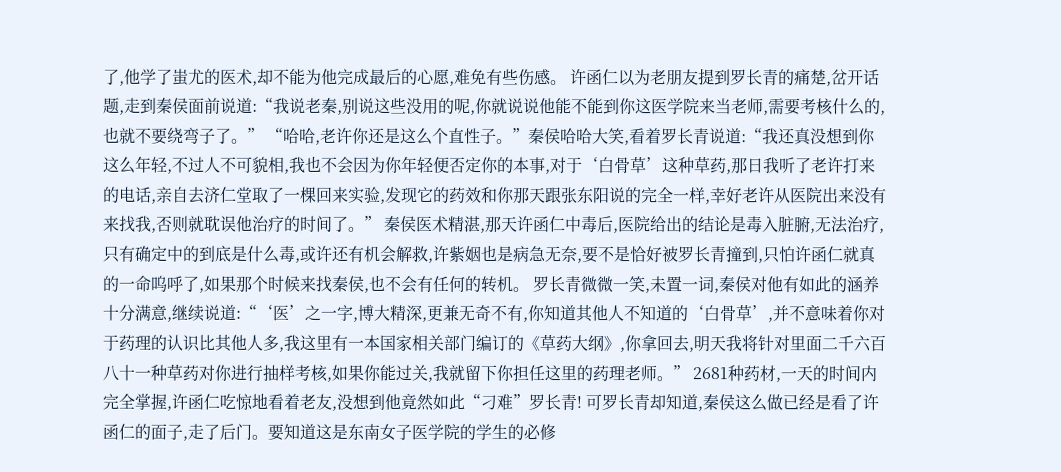了,他学了蚩尤的医术,却不能为他完成最后的心愿,难免有些伤感。 许函仁以为老朋友提到罗长青的痛楚,岔开话题,走到秦侯面前说道:“我说老秦,别说这些没用的呢,你就说说他能不能到你这医学院来当老师,需要考核什么的,也就不要绕弯子了。” “哈哈,老许你还是这么个直性子。”秦侯哈哈大笑,看着罗长青说道:“我还真没想到你这么年轻,不过人不可貌相,我也不会因为你年轻便否定你的本事,对于‘白骨草’这种草药,那日我听了老许打来的电话,亲自去济仁堂取了一棵回来实验,发现它的药效和你那天跟张东阳说的完全一样,幸好老许从医院出来没有来找我,否则就耽误他治疗的时间了。” 秦侯医术精湛,那天许函仁中毒后,医院给出的结论是毒入脏腑,无法治疗,只有确定中的到底是什么毒,或许还有机会解救,许紫姻也是病急无奈,要不是恰好被罗长青撞到,只怕许函仁就真的一命呜呼了,如果那个时候来找秦侯,也不会有任何的转机。 罗长青微微一笑,未置一词,秦侯对他有如此的涵养十分满意,继续说道:“‘医’之一字,博大精深,更兼无奇不有,你知道其他人不知道的‘白骨草’,并不意味着你对于药理的认识比其他人多,我这里有一本国家相关部门编订的《草药大纲》,你拿回去,明天我将针对里面二千六百八十一种草药对你进行抽样考核,如果你能过关,我就留下你担任这里的药理老师。” 2681种药材,一天的时间内完全掌握,许函仁吃惊地看着老友,没想到他竟然如此“刁难”罗长青! 可罗长青却知道,秦侯这么做已经是看了许函仁的面子,走了后门。要知道这是东南女子医学院的学生的必修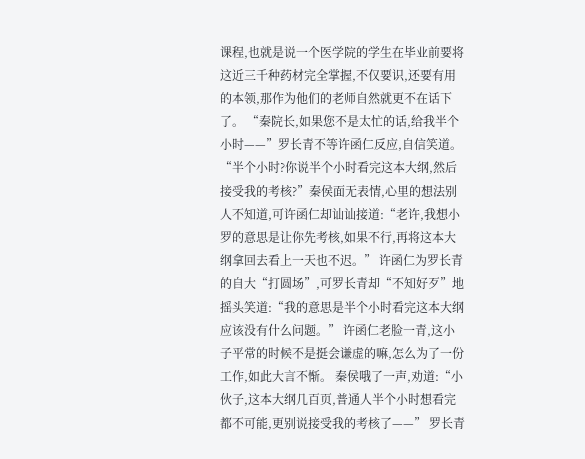课程,也就是说一个医学院的学生在毕业前要将这近三千种药材完全掌握,不仅要识,还要有用的本领,那作为他们的老师自然就更不在话下了。 “秦院长,如果您不是太忙的话,给我半个小时——”罗长青不等许函仁反应,自信笑道。 “半个小时?你说半个小时看完这本大纲,然后接受我的考核?”秦侯面无表情,心里的想法别人不知道,可许函仁却讪讪接道:“老许,我想小罗的意思是让你先考核,如果不行,再将这本大纲拿回去看上一天也不迟。” 许函仁为罗长青的自大“打圆场”,可罗长青却“不知好歹”地摇头笑道:“我的意思是半个小时看完这本大纲应该没有什么问题。” 许函仁老脸一青,这小子平常的时候不是挺会谦虚的嘛,怎么为了一份工作,如此大言不惭。 秦侯哦了一声,劝道:“小伙子,这本大纲几百页,普通人半个小时想看完都不可能,更别说接受我的考核了——” 罗长青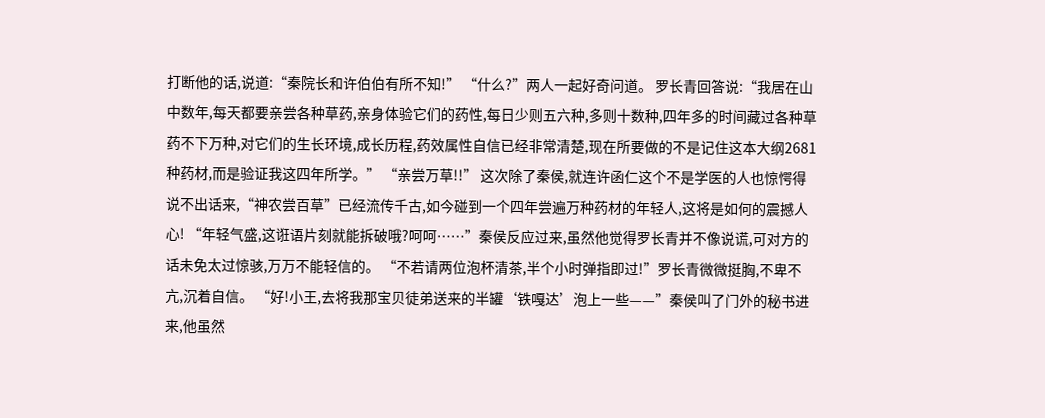打断他的话,说道:“秦院长和许伯伯有所不知!” “什么?”两人一起好奇问道。 罗长青回答说:“我居在山中数年,每天都要亲尝各种草药,亲身体验它们的药性,每日少则五六种,多则十数种,四年多的时间藏过各种草药不下万种,对它们的生长环境,成长历程,药效属性自信已经非常清楚,现在所要做的不是记住这本大纲2681种药材,而是验证我这四年所学。” “亲尝万草!!” 这次除了秦侯,就连许函仁这个不是学医的人也惊愕得说不出话来,“神农尝百草”已经流传千古,如今碰到一个四年尝遍万种药材的年轻人,这将是如何的震撼人心! “年轻气盛,这诳语片刻就能拆破哦?呵呵……”秦侯反应过来,虽然他觉得罗长青并不像说谎,可对方的话未免太过惊骇,万万不能轻信的。 “不若请两位泡杯清茶,半个小时弹指即过!”罗长青微微挺胸,不卑不亢,沉着自信。 “好!小王,去将我那宝贝徒弟送来的半罐‘铁嘎达’泡上一些——”秦侯叫了门外的秘书进来,他虽然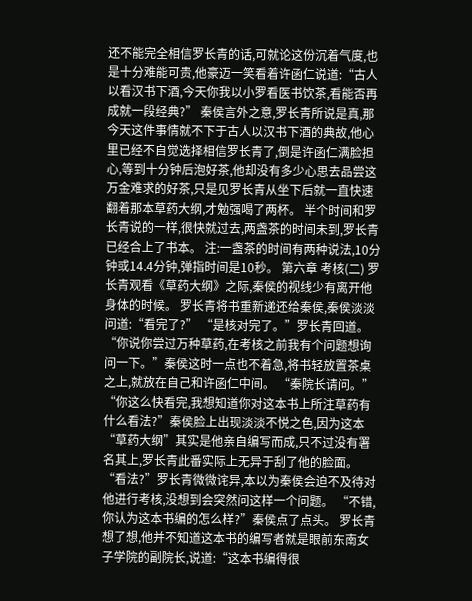还不能完全相信罗长青的话,可就论这份沉着气度,也是十分难能可贵,他豪迈一笑看着许函仁说道:“古人以看汉书下酒,今天你我以小罗看医书饮茶,看能否再成就一段经典?” 秦侯言外之意,罗长青所说是真,那今天这件事情就不下于古人以汉书下酒的典故,他心里已经不自觉选择相信罗长青了,倒是许函仁满脸担心,等到十分钟后泡好茶,他却没有多少心思去品尝这万金难求的好茶,只是见罗长青从坐下后就一直快速翻着那本草药大纲,才勉强喝了两杯。 半个时间和罗长青说的一样,很快就过去,两盏茶的时间未到,罗长青已经合上了书本。 注:一盏茶的时间有两种说法,10分钟或14.4分钟,弹指时间是10秒。 第六章 考核(二) 罗长青观看《草药大纲》之际,秦侯的视线少有离开他身体的时候。 罗长青将书重新递还给秦侯,秦侯淡淡问道:“看完了?” “是核对完了。”罗长青回道。 “你说你尝过万种草药,在考核之前我有个问题想询问一下。”秦侯这时一点也不着急,将书轻放置茶桌之上,就放在自己和许函仁中间。 “秦院长请问。” “你这么快看完,我想知道你对这本书上所注草药有什么看法?”秦侯脸上出现淡淡不悦之色,因为这本“草药大纲”其实是他亲自编写而成,只不过没有署名其上,罗长青此番实际上无异于刮了他的脸面。 “看法?”罗长青微微诧异,本以为秦侯会迫不及待对他进行考核,没想到会突然问这样一个问题。 “不错,你认为这本书编的怎么样?”秦侯点了点头。 罗长青想了想,他并不知道这本书的编写者就是眼前东南女子学院的副院长,说道:“这本书编得很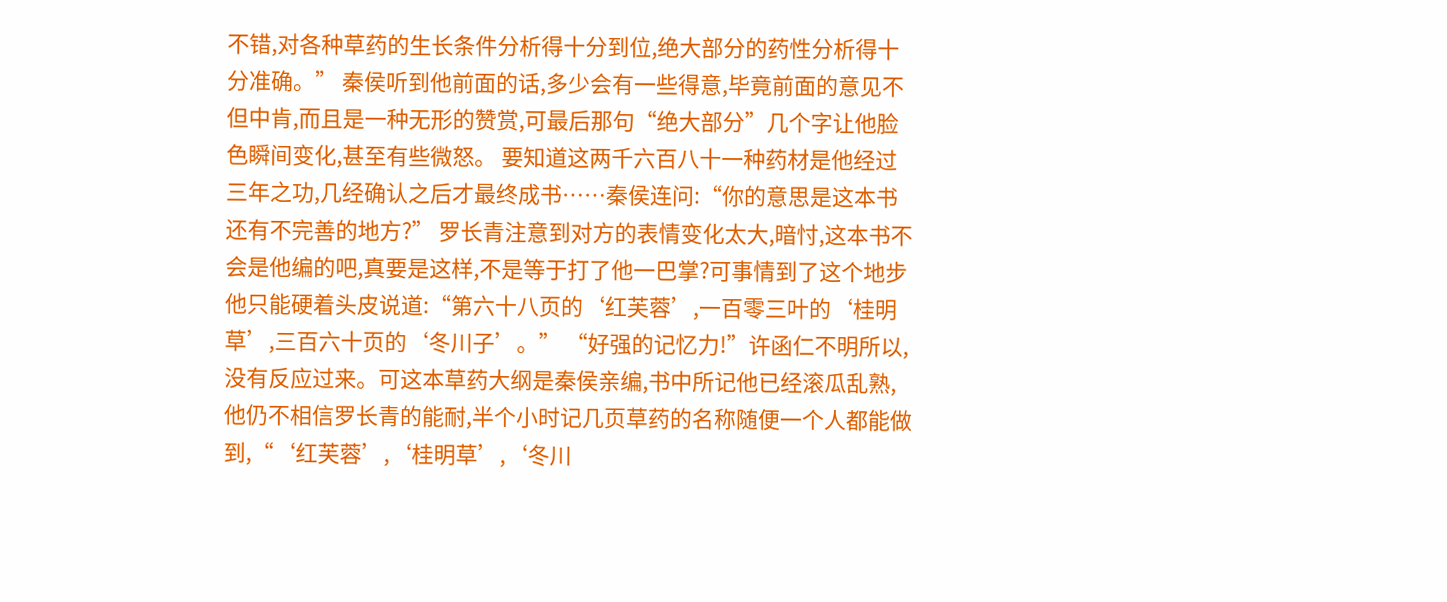不错,对各种草药的生长条件分析得十分到位,绝大部分的药性分析得十分准确。” 秦侯听到他前面的话,多少会有一些得意,毕竟前面的意见不但中肯,而且是一种无形的赞赏,可最后那句“绝大部分”几个字让他脸色瞬间变化,甚至有些微怒。 要知道这两千六百八十一种药材是他经过三年之功,几经确认之后才最终成书……秦侯连问:“你的意思是这本书还有不完善的地方?” 罗长青注意到对方的表情变化太大,暗忖,这本书不会是他编的吧,真要是这样,不是等于打了他一巴掌?可事情到了这个地步他只能硬着头皮说道:“第六十八页的‘红芙蓉’,一百零三叶的‘桂明草’,三百六十页的‘冬川子’。” “好强的记忆力!”许函仁不明所以,没有反应过来。可这本草药大纲是秦侯亲编,书中所记他已经滚瓜乱熟,他仍不相信罗长青的能耐,半个小时记几页草药的名称随便一个人都能做到,“‘红芙蓉’,‘桂明草’,‘冬川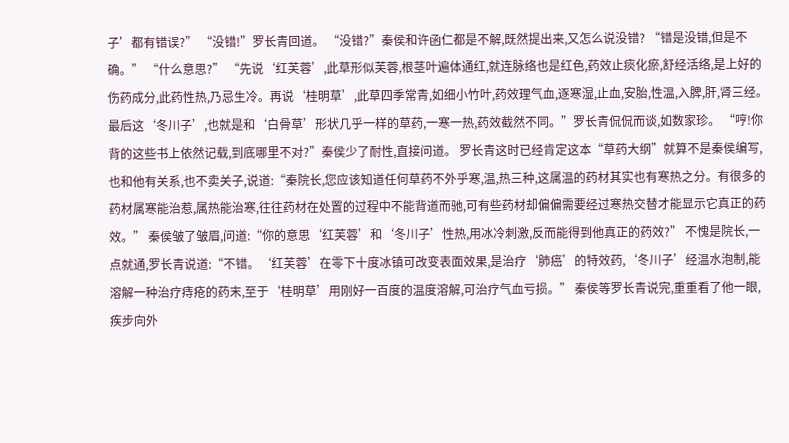子’都有错误?” “没错!”罗长青回道。 “没错?”秦侯和许函仁都是不解,既然提出来,又怎么说没错? “错是没错,但是不确。” “什么意思?” “先说‘红芙蓉’,此草形似芙蓉,根茎叶遍体通红,就连脉络也是红色,药效止痰化瘀,舒经活络,是上好的伤药成分,此药性热,乃忌生冷。再说‘桂明草’,此草四季常青,如细小竹叶,药效理气血,逐寒湿,止血,安胎,性温,入脾,肝,肾三经。最后这‘冬川子’,也就是和‘白骨草’形状几乎一样的草药,一寒一热,药效截然不同。”罗长青侃侃而谈,如数家珍。 “哼!你背的这些书上依然记载,到底哪里不对?”秦侯少了耐性,直接问道。 罗长青这时已经肯定这本“草药大纲”就算不是秦侯编写,也和他有关系,也不卖关子,说道:“秦院长,您应该知道任何草药不外乎寒,温,热三种,这属温的药材其实也有寒热之分。有很多的药材属寒能治惹,属热能治寒,往往药材在处置的过程中不能背道而驰,可有些药材却偏偏需要经过寒热交替才能显示它真正的药效。” 秦侯皱了皱眉,问道:“你的意思‘红芙蓉’和‘冬川子’性热,用冰冷刺激,反而能得到他真正的药效?” 不愧是院长,一点就通,罗长青说道:“不错。‘红芙蓉’在零下十度冰镇可改变表面效果,是治疗‘肺癌’的特效药,‘冬川子’经温水泡制,能溶解一种治疗痔疮的药末,至于‘桂明草’用刚好一百度的温度溶解,可治疗气血亏损。” 秦侯等罗长青说完,重重看了他一眼,疾步向外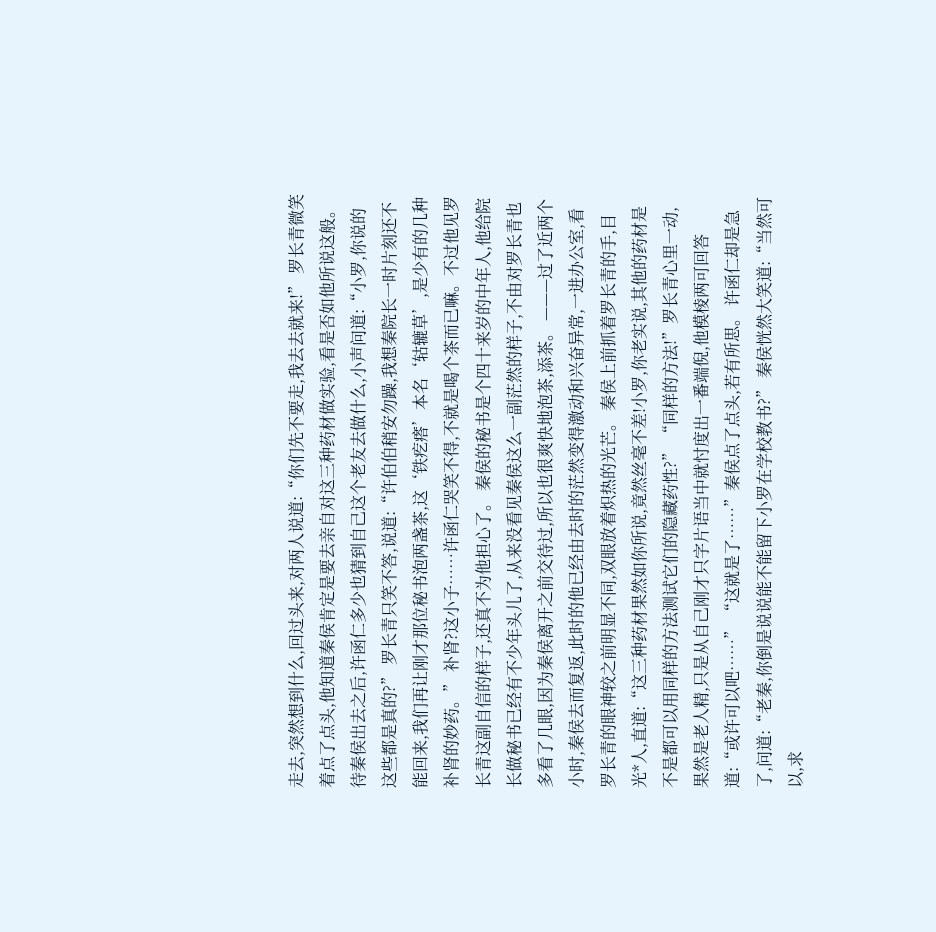走去,突然想到什么,回过头来,对两人说道:“你们先不要走,我去去就来!” 罗长青微笑着点了点头,他知道秦侯肯定是要去亲自对这三种药材做实验,看是否如他所说这般。 待秦侯出去之后,许函仁多少也猜到自己这个老友去做什么,小声问道:“小罗,你说的这些都是真的?” 罗长青只笑不答,说道:“许伯伯稍安勿躁,我想秦院长一时片刻还不能回来,我们再让刚才那位秘书泡两盏茶,这‘铁疙瘩’本名‘轱辘草’,是少有的几种补肾的妙药。” 补肾?这小子……许函仁哭笑不得,不就是喝个茶而已嘛。不过他见罗长青这副自信的样子,还真不为他担心了。 秦侯的秘书是个四十来岁的中年人,他给院长做秘书已经有不少年头儿了,从来没看见秦侯这么一副茫然的样子,不由对罗长青也多看了几眼,因为秦侯离开之前交待过,所以也很爽快地泡茶,添茶。 ———过了近两个小时,秦侯去而复返,此时的他已经由去时的茫然变得激动和兴奋异常,一进办公室,看罗长青的眼神较之前明显不同,双眼放着炽热的光芒。 秦侯上前抓着罗长青的手,目光*人,直道:“这三种药材果然如你所说,竟然丝毫不差!小罗,你老实说,其他的药材是不是都可以用同样的方法测试它们的隐藏药性?” “同样的方法!”罗长青心里一动,果然是老人精,只是从自己刚才只字片语当中就忖度出一番端倪,他模棱两可回答道:“或许可以吧……” “这就是了……”秦侯点了点头,若有所思。 许函仁却是急了,问道:“老秦,你倒是说说能不能留下小罗在学校教书?” 秦侯恍然大笑道:“当然可以,求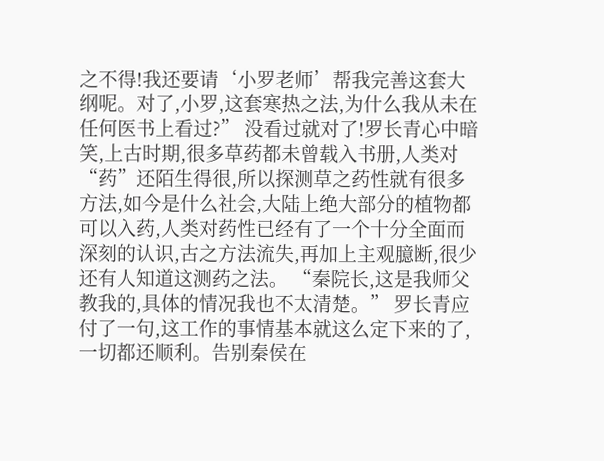之不得!我还要请‘小罗老师’帮我完善这套大纲呢。对了,小罗,这套寒热之法,为什么我从未在任何医书上看过?” 没看过就对了!罗长青心中暗笑,上古时期,很多草药都未曾载入书册,人类对“药”还陌生得很,所以探测草之药性就有很多方法,如今是什么社会,大陆上绝大部分的植物都可以入药,人类对药性已经有了一个十分全面而深刻的认识,古之方法流失,再加上主观臆断,很少还有人知道这测药之法。 “秦院长,这是我师父教我的,具体的情况我也不太清楚。” 罗长青应付了一句,这工作的事情基本就这么定下来的了,一切都还顺利。告别秦侯在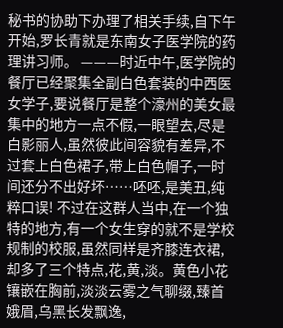秘书的协助下办理了相关手续,自下午开始,罗长青就是东南女子医学院的药理讲习师。 ———时近中午,医学院的餐厅已经聚集全副白色套装的中西医女学子,要说餐厅是整个濠州的美女最集中的地方一点不假,一眼望去,尽是白影丽人,虽然彼此间容貌有差异,不过套上白色裙子,带上白色帽子,一时间还分不出好坏……呸呸,是美丑,纯粹口误! 不过在这群人当中,在一个独特的地方,有一个女生穿的就不是学校规制的校服,虽然同样是齐膝连衣裙,却多了三个特点,花,黄,淡。黄色小花镶嵌在胸前,淡淡云雾之气聊缀,臻首娥眉,乌黑长发飘逸,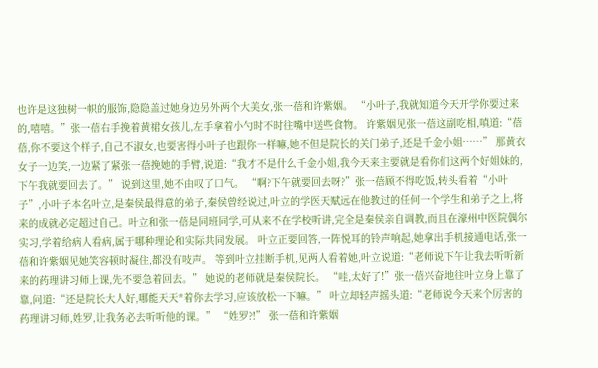也许是这独树一帜的服饰,隐隐盖过她身边另外两个大美女,张一蓓和许紫姻。 “小叶子,我就知道今天开学你要过来的,嘻嘻。”张一蓓右手挽着黄裙女孩儿,左手拿着小勺时不时往嘴中送些食物。 许紫姻见张一蓓这副吃相,嗔道:“蓓蓓,你不要这个样子,自己不淑女,也要害得小叶子也跟你一样嘛,她不但是院长的关门弟子,还是千金小姐……” 那黄衣女子一边笑,一边紧了紧张一蓓挽她的手臂,说道:“我才不是什么千金小姐,我今天来主要就是看你们这两个好姐妹的,下午我就要回去了。” 说到这里,她不由叹了口气。 “啊?下午就要回去呀?”张一蓓顾不得吃饭,转头看着“小叶子”,小叶子本名叶立,是秦侯最得意的弟子,秦侯曾经说过,叶立的学医天赋远在他教过的任何一个学生和弟子之上,将来的成就必定超过自己。叶立和张一蓓是同班同学,可从来不在学校听讲,完全是秦侯亲自调教,而且在濠州中医院偶尔实习,学着给病人看病,属于哪种理论和实际共同发展。 叶立正要回答,一阵悦耳的铃声响起,她拿出手机接通电话,张一蓓和许紫姻见她笑容顿时凝住,都没有吱声。 等到叶立挂断手机,见两人看着她,叶立说道:“老师说下午让我去听听新来的药理讲习师上课,先不要急着回去。” 她说的老师就是秦侯院长。 “哇,太好了!”张一蓓兴奋地往叶立身上靠了靠,问道:“还是院长大人好,哪能天天*着你去学习,应该放松一下嘛。” 叶立却轻声摇头道:“老师说今天来个厉害的药理讲习师,姓罗,让我务必去听听他的课。” “姓罗?!” 张一蓓和许紫姻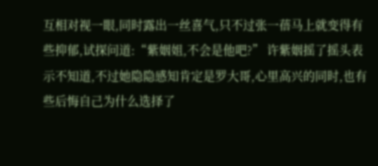互相对视一眼,同时露出一丝喜气,只不过张一蓓马上就变得有些抑郁,试探问道:“紫姻姐,不会是他吧?” 许紫姻摇了摇头表示不知道,不过她隐隐感知肯定是罗大哥,心里高兴的同时,也有些后悔自己为什么选择了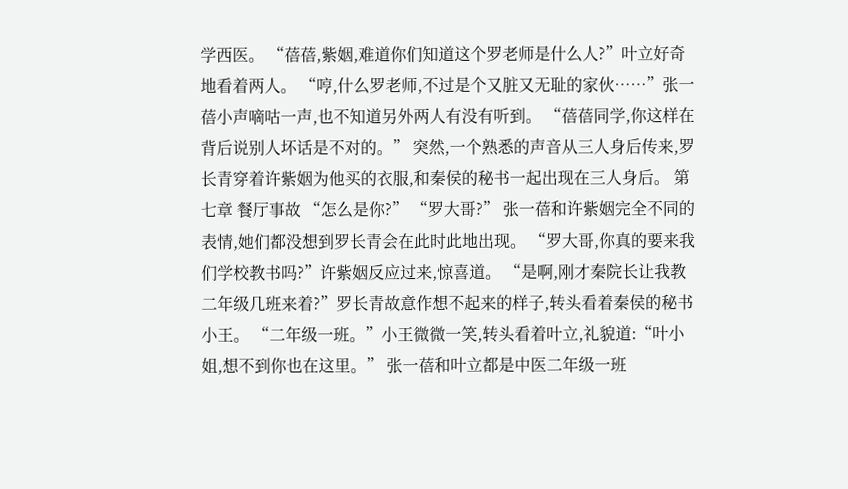学西医。 “蓓蓓,紫姻,难道你们知道这个罗老师是什么人?”叶立好奇地看着两人。 “哼,什么罗老师,不过是个又脏又无耻的家伙……”张一蓓小声嘀咕一声,也不知道另外两人有没有听到。 “蓓蓓同学,你这样在背后说别人坏话是不对的。” 突然,一个熟悉的声音从三人身后传来,罗长青穿着许紫姻为他买的衣服,和秦侯的秘书一起出现在三人身后。 第七章 餐厅事故 “怎么是你?” “罗大哥?” 张一蓓和许紫姻完全不同的表情,她们都没想到罗长青会在此时此地出现。 “罗大哥,你真的要来我们学校教书吗?”许紫姻反应过来,惊喜道。 “是啊,刚才秦院长让我教二年级几班来着?”罗长青故意作想不起来的样子,转头看着秦侯的秘书小王。 “二年级一班。”小王微微一笑,转头看着叶立,礼貌道:“叶小姐,想不到你也在这里。” 张一蓓和叶立都是中医二年级一班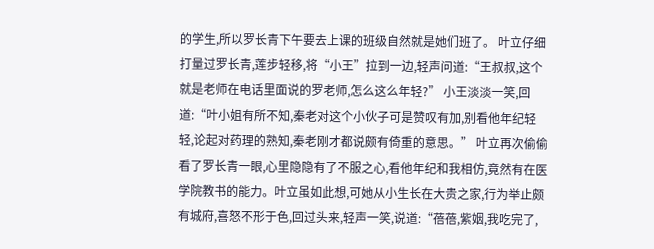的学生,所以罗长青下午要去上课的班级自然就是她们班了。 叶立仔细打量过罗长青,莲步轻移,将“小王”拉到一边,轻声问道:“王叔叔,这个就是老师在电话里面说的罗老师,怎么这么年轻?” 小王淡淡一笑,回道:“叶小姐有所不知,秦老对这个小伙子可是赞叹有加,别看他年纪轻轻,论起对药理的熟知,秦老刚才都说颇有倚重的意思。” 叶立再次偷偷看了罗长青一眼,心里隐隐有了不服之心,看他年纪和我相仿,竟然有在医学院教书的能力。叶立虽如此想,可她从小生长在大贵之家,行为举止颇有城府,喜怒不形于色,回过头来,轻声一笑,说道:“蓓蓓,紫姻,我吃完了,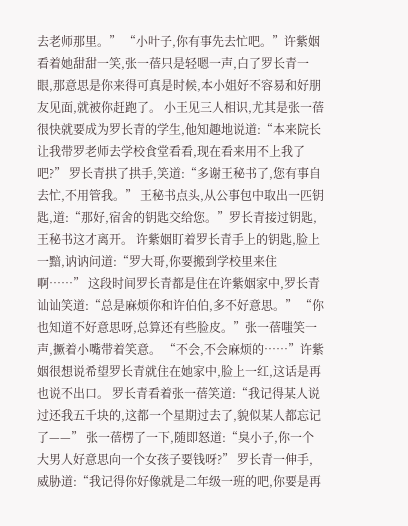去老师那里。” “小叶子,你有事先去忙吧。”许紫姻看着她甜甜一笑,张一蓓只是轻嗯一声,白了罗长青一眼,那意思是你来得可真是时候,本小姐好不容易和好朋友见面,就被你赶跑了。 小王见三人相识,尤其是张一蓓很快就要成为罗长青的学生,他知趣地说道:“本来院长让我带罗老师去学校食堂看看,现在看来用不上我了吧?” 罗长青拱了拱手,笑道:“多谢王秘书了,您有事自去忙,不用管我。” 王秘书点头,从公事包中取出一匹钥匙,道:“那好,宿舍的钥匙交给您。”罗长青接过钥匙,王秘书这才离开。 许紫姻盯着罗长青手上的钥匙,脸上一黯,讷讷问道:“罗大哥,你要搬到学校里来住啊……” 这段时间罗长青都是住在许紫姻家中,罗长青讪讪笑道:“总是麻烦你和许伯伯,多不好意思。” “你也知道不好意思呀,总算还有些脸皮。”张一蓓嗤笑一声,撅着小嘴带着笑意。 “不会,不会麻烦的……”许紫姻很想说希望罗长青就住在她家中,脸上一红,这话是再也说不出口。 罗长青看着张一蓓笑道:“我记得某人说过还我五千块的,这都一个星期过去了,貌似某人都忘记了——” 张一蓓楞了一下,随即怒道:“臭小子,你一个大男人好意思向一个女孩子要钱呀?” 罗长青一伸手,威胁道:“我记得你好像就是二年级一班的吧,你要是再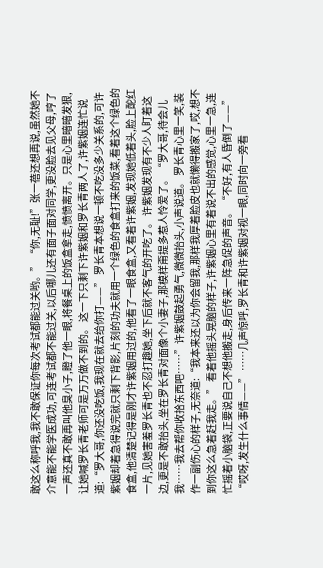敢这么称呼我,我不敢保证你每次考试都能过关哟。” “你,无耻!”张一蓓还想再说,虽然她不介意能不能学医成功,可连考试都不能过关,以后哪儿还有面子面对同学,更没脸去见父母,哼了一声还真不敢再叫他臭小子,瞪了他一眼,将餐桌上的饭盒拿走,愤愤离开。只是心里暗暗发狠,让她喊罗长青老师可是万万做不到的。 这一下只剩下许紫姻和罗长青两人了,许紫姻连忙说道:“罗大哥,你还没吃饭,我现在就去给你打——” 罗长青本想说一顿不吃没多少关系的,可许紫姻却着急得说完就只剩下背影,片刻的功夫就用一个绿色的食盒打来的饭菜,看着这个绿色的食盒,他清楚记得是刚才许紫姻用过的,他看了一眼食盒,又看着许紫姻,发现她低着头,脸上酡红一片,见她害羞罗长青也不忍打趣她,坐下后就不客气的开吃了。 许紫姻发现有不少人盯着这边,更是不敢抬头,坐在罗长青对面像个小妻子,那模样甭提多惹人怜爱了。 “罗大哥,待会儿我……我去帮你收拾东西吧……”许紫姻鼓起勇气,微微抬头,小声说道。 罗长青心里一笑,装作一副伤心的样子,无奈道:“我本来还以为你会留我,那样我厚着脸皮也就懒得搬家了,哎,想不到你这么急着赶我走。” 看着他摇头晃脑的样子,许紫姻心里有着说不出的感觉,心里一急,连忙摇着小脑袋,正要说自己不想他搬走,身后传来一阵急促的声音。 “不好,有人昏倒了——” “哎呀,发生什么事情——” ……几声惊呼,罗长青和许紫姻对视一眼,同时向一旁看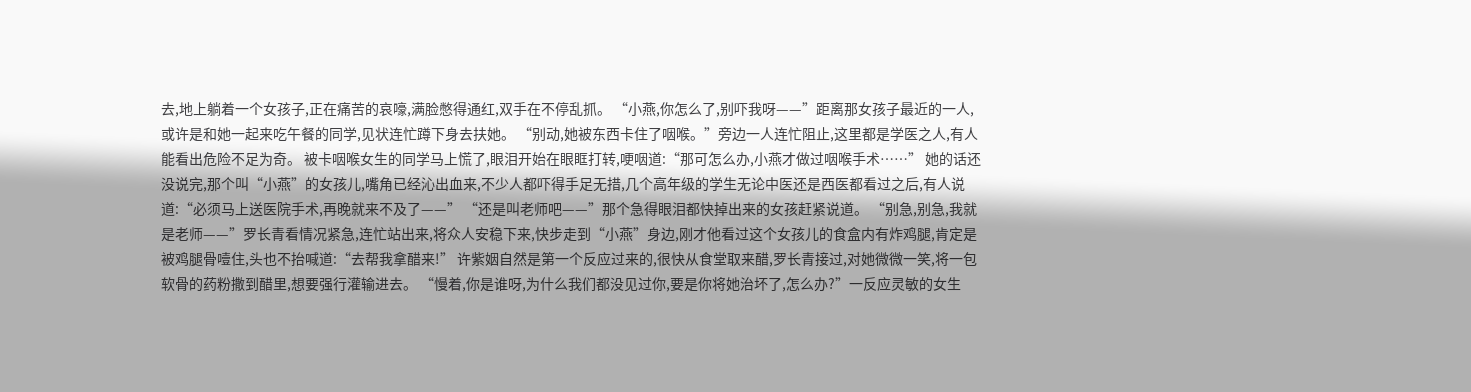去,地上躺着一个女孩子,正在痛苦的哀嚎,满脸憋得通红,双手在不停乱抓。 “小燕,你怎么了,别吓我呀——”距离那女孩子最近的一人,或许是和她一起来吃午餐的同学,见状连忙蹲下身去扶她。 “别动,她被东西卡住了咽喉。”旁边一人连忙阻止,这里都是学医之人,有人能看出危险不足为奇。 被卡咽喉女生的同学马上慌了,眼泪开始在眼眶打转,哽咽道:“那可怎么办,小燕才做过咽喉手术……” 她的话还没说完,那个叫“小燕”的女孩儿,嘴角已经沁出血来,不少人都吓得手足无措,几个高年级的学生无论中医还是西医都看过之后,有人说道:“必须马上送医院手术,再晚就来不及了——” “还是叫老师吧——”那个急得眼泪都快掉出来的女孩赶紧说道。 “别急,别急,我就是老师——”罗长青看情况紧急,连忙站出来,将众人安稳下来,快步走到“小燕”身边,刚才他看过这个女孩儿的食盒内有炸鸡腿,肯定是被鸡腿骨噎住,头也不抬喊道:“去帮我拿醋来!” 许紫姻自然是第一个反应过来的,很快从食堂取来醋,罗长青接过,对她微微一笑,将一包软骨的药粉撒到醋里,想要强行灌输进去。 “慢着,你是谁呀,为什么我们都没见过你,要是你将她治坏了,怎么办?”一反应灵敏的女生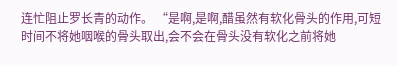连忙阻止罗长青的动作。 “是啊,是啊,醋虽然有软化骨头的作用,可短时间不将她咽喉的骨头取出,会不会在骨头没有软化之前将她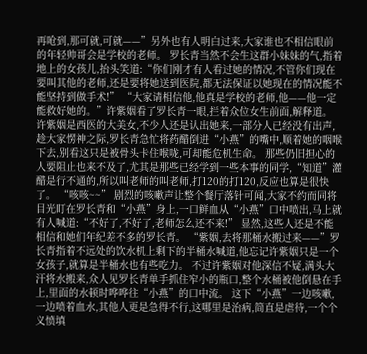再呛到,那可就,可就——”另外也有人明白过来,大家谁也不相信眼前的年轻帅哥会是学校的老师。 罗长青当然不会生这群小妹妹的气,指着地上的女孩儿,抬头笑道:“你们刚才有人看过她的情况,不管你们现在要叫其他的老师,还是要将她送到医院,都无法保证以她现在的情况能不能坚持到做手术!” “大家请相信他,他真是学校的老师,他——他一定能救好她的。”许紫姻看了罗长青一眼,拦着众位女生前面,解释道。 许紫姻是西医的大美女,不少人还是认出她来,一部分人已经没有出声,趁大家愣神之际,罗长青急忙将药醋倒进“小燕”的嘴中,顺着她的咽喉下去,别看这只是被骨头卡住喉咙,可却能危机生命。 那些仍旧担心的人要阻止也来不及了,尤其是那些已经学到一些本事的同学,“知道”灌醋是行不通的,所以叫老师的叫老师,打120的打120,反应也算是很快了。 “咳咳~~” 剧烈的咳嗽声让整个餐厅落针可闻,大家不约而同将目光盯在罗长青和“小燕”身上,一口鲜血从“小燕”口中喷出,马上就有人喊道:“不好了,不好了,老师怎么还不来!” 显然,这些人还是不能相信和她们年纪差不多的罗长青。 “紫姻,去将那桶水搬过来——”罗长青指着不远处的饮水机上剩下的半桶水喊道,他忘记许紫姻只是一个女孩子,就算是半桶水也有些吃力。 不过许紫姻对他深信不疑,满头大汗将水搬来,众人见罗长青单手抓住窄小的瓶口,整个水桶被他倒悬在手上,里面的水顿时哗哗往“小燕”的口中流。 这下“小燕”一边咳嗽,一边喷着血水,其他人更是急得不行,这哪里是治病,简直是虐待,一个个义愤填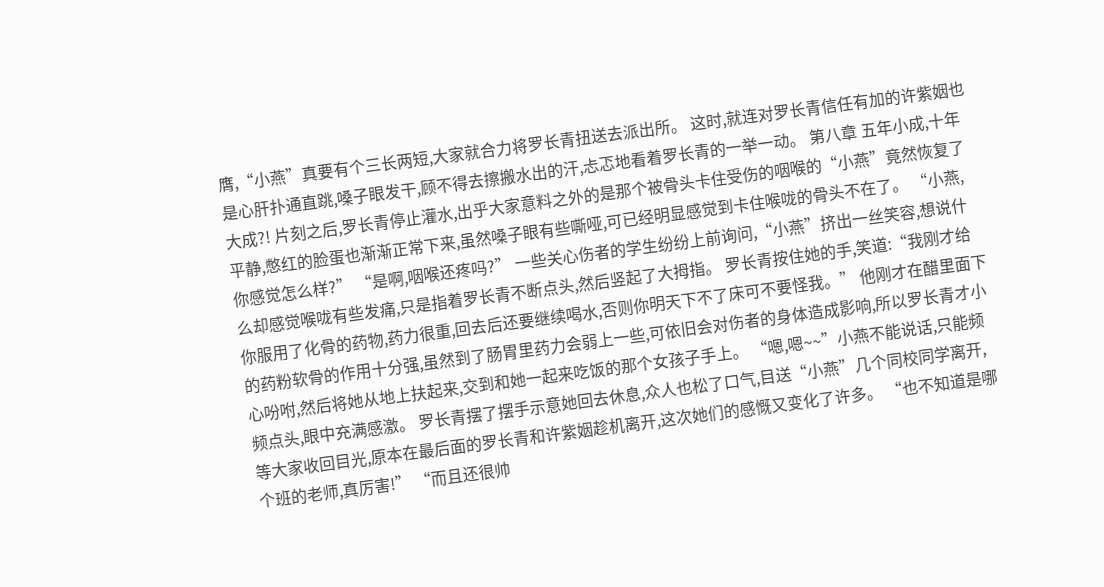膺,“小燕”真要有个三长两短,大家就合力将罗长青扭送去派出所。 这时,就连对罗长青信任有加的许紫姻也是心肝扑通直跳,嗓子眼发干,顾不得去擦搬水出的汗,忐忑地看着罗长青的一举一动。 第八章 五年小成,十年大成?! 片刻之后,罗长青停止灌水,出乎大家意料之外的是那个被骨头卡住受伤的咽喉的“小燕”竟然恢复了平静,憋红的脸蛋也渐渐正常下来,虽然嗓子眼有些嘶哑,可已经明显感觉到卡住喉咙的骨头不在了。 “小燕,你感觉怎么样?” “是啊,咽喉还疼吗?” 一些关心伤者的学生纷纷上前询问,“小燕”挤出一丝笑容,想说什么却感觉喉咙有些发痛,只是指着罗长青不断点头,然后竖起了大拇指。 罗长青按住她的手,笑道:“我刚才给你服用了化骨的药物,药力很重,回去后还要继续喝水,否则你明天下不了床可不要怪我。” 他刚才在醋里面下的药粉软骨的作用十分强,虽然到了肠胃里药力会弱上一些,可依旧会对伤者的身体造成影响,所以罗长青才小心吩咐,然后将她从地上扶起来,交到和她一起来吃饭的那个女孩子手上。 “嗯,嗯~~”小燕不能说话,只能频频点头,眼中充满感激。 罗长青摆了摆手示意她回去休息,众人也松了口气,目送“小燕”几个同校同学离开,等大家收回目光,原本在最后面的罗长青和许紫姻趁机离开,这次她们的感慨又变化了许多。 “也不知道是哪个班的老师,真厉害!” “而且还很帅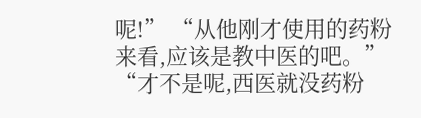呢!” “从他刚才使用的药粉来看,应该是教中医的吧。” “才不是呢,西医就没药粉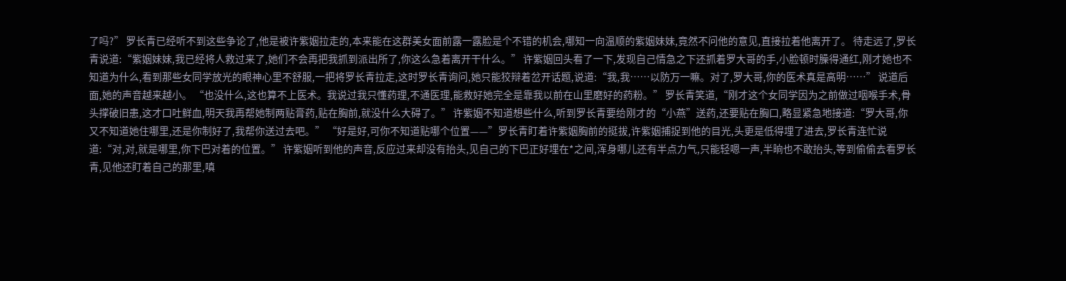了吗?” 罗长青已经听不到这些争论了,他是被许紫姻拉走的,本来能在这群美女面前露一露脸是个不错的机会,哪知一向温顺的紫姻妹妹,竟然不问他的意见,直接拉着他离开了。 待走远了,罗长青说道:“紫姻妹妹,我已经将人救过来了,她们不会再把我抓到派出所了,你这么急着离开干什么。” 许紫姻回头看了一下,发现自己情急之下还抓着罗大哥的手,小脸顿时臊得通红,刚才她也不知道为什么,看到那些女同学放光的眼神心里不舒服,一把将罗长青拉走,这时罗长青询问,她只能狡辩着岔开话题,说道:“我,我……以防万一嘛。对了,罗大哥,你的医术真是高明……” 说道后面,她的声音越来越小。 “也没什么,这也算不上医术。我说过我只懂药理,不通医理,能救好她完全是靠我以前在山里磨好的药粉。” 罗长青笑道,“刚才这个女同学因为之前做过咽喉手术,骨头撑破旧患,这才口吐鲜血,明天我再帮她制两贴膏药,贴在胸前,就没什么大碍了。” 许紫姻不知道想些什么,听到罗长青要给刚才的“小燕”送药,还要贴在胸口,略显紧急地接道:“罗大哥,你又不知道她住哪里,还是你制好了,我帮你送过去吧。” “好是好,可你不知道贴哪个位置——”罗长青盯着许紫姻胸前的挺拔,许紫姻捕捉到他的目光,头更是低得埋了进去,罗长青连忙说道:“对,对,就是哪里,你下巴对着的位置。” 许紫姻听到他的声音,反应过来却没有抬头,见自己的下巴正好埋在*之间,浑身哪儿还有半点力气,只能轻嗯一声,半晌也不敢抬头,等到偷偷去看罗长青,见他还盯着自己的那里,嗔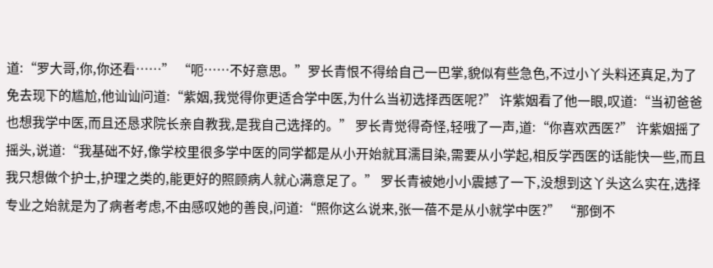道:“罗大哥,你,你还看……” “呃……不好意思。”罗长青恨不得给自己一巴掌,貌似有些急色,不过小丫头料还真足,为了免去现下的尴尬,他讪讪问道:“紫姻,我觉得你更适合学中医,为什么当初选择西医呢?” 许紫姻看了他一眼,叹道:“当初爸爸也想我学中医,而且还恳求院长亲自教我,是我自己选择的。” 罗长青觉得奇怪,轻哦了一声,道:“你喜欢西医?” 许紫姻摇了摇头,说道:“我基础不好,像学校里很多学中医的同学都是从小开始就耳濡目染,需要从小学起,相反学西医的话能快一些,而且我只想做个护士,护理之类的,能更好的照顾病人就心满意足了。” 罗长青被她小小震撼了一下,没想到这丫头这么实在,选择专业之始就是为了病者考虑,不由感叹她的善良,问道:“照你这么说来,张一蓓不是从小就学中医?” “那倒不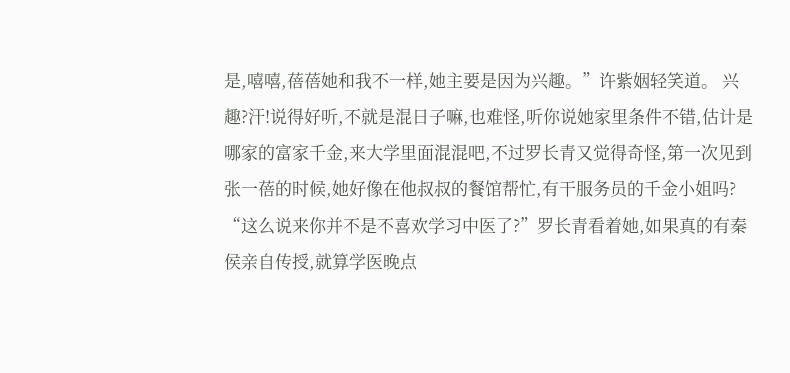是,嘻嘻,蓓蓓她和我不一样,她主要是因为兴趣。”许紫姻轻笑道。 兴趣?汗!说得好听,不就是混日子嘛,也难怪,听你说她家里条件不错,估计是哪家的富家千金,来大学里面混混吧,不过罗长青又觉得奇怪,第一次见到张一蓓的时候,她好像在他叔叔的餐馆帮忙,有干服务员的千金小姐吗? “这么说来你并不是不喜欢学习中医了?”罗长青看着她,如果真的有秦侯亲自传授,就算学医晚点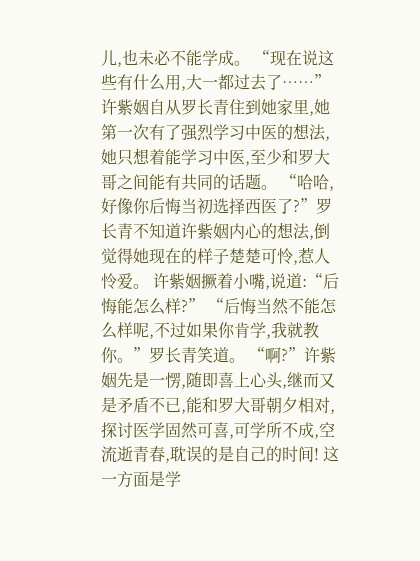儿,也未必不能学成。 “现在说这些有什么用,大一都过去了……”许紫姻自从罗长青住到她家里,她第一次有了强烈学习中医的想法,她只想着能学习中医,至少和罗大哥之间能有共同的话题。 “哈哈,好像你后悔当初选择西医了?”罗长青不知道许紫姻内心的想法,倒觉得她现在的样子楚楚可怜,惹人怜爱。 许紫姻撅着小嘴,说道:“后悔能怎么样?” “后悔当然不能怎么样呢,不过如果你肯学,我就教你。”罗长青笑道。 “啊?”许紫姻先是一愣,随即喜上心头,继而又是矛盾不已,能和罗大哥朝夕相对,探讨医学固然可喜,可学所不成,空流逝青春,耽误的是自己的时间! 这一方面是学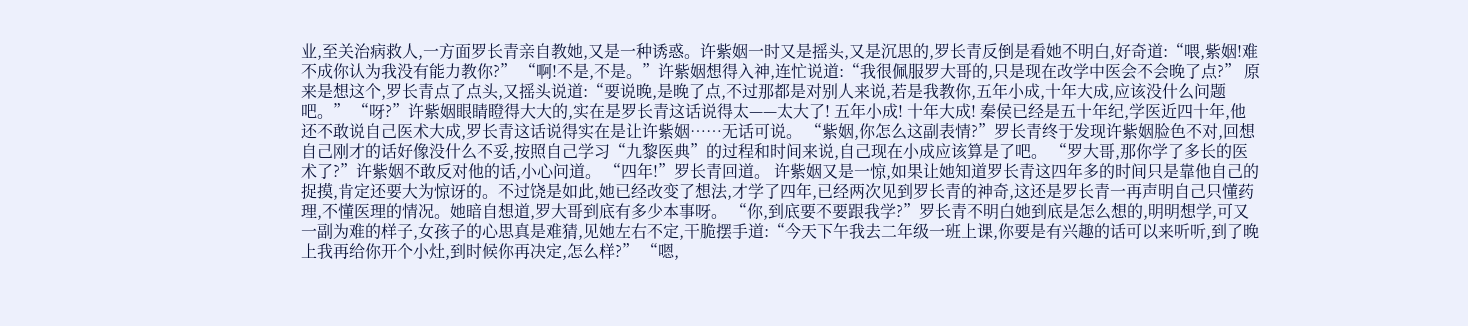业,至关治病救人,一方面罗长青亲自教她,又是一种诱惑。许紫姻一时又是摇头,又是沉思的,罗长青反倒是看她不明白,好奇道:“喂,紫姻!难不成你认为我没有能力教你?” “啊!不是,不是。”许紫姻想得入神,连忙说道:“我很佩服罗大哥的,只是现在改学中医会不会晚了点?” 原来是想这个,罗长青点了点头,又摇头说道:“要说晚,是晚了点,不过那都是对别人来说,若是我教你,五年小成,十年大成,应该没什么问题吧。” “呀?”许紫姻眼睛瞪得大大的,实在是罗长青这话说得太——太大了! 五年小成! 十年大成! 秦侯已经是五十年纪,学医近四十年,他还不敢说自己医术大成,罗长青这话说得实在是让许紫姻……无话可说。 “紫姻,你怎么这副表情?”罗长青终于发现许紫姻脸色不对,回想自己刚才的话好像没什么不妥,按照自己学习“九黎医典”的过程和时间来说,自己现在小成应该算是了吧。 “罗大哥,那你学了多长的医术了?”许紫姻不敢反对他的话,小心问道。 “四年!”罗长青回道。 许紫姻又是一惊,如果让她知道罗长青这四年多的时间只是靠他自己的捉摸,肯定还要大为惊讶的。不过饶是如此,她已经改变了想法,才学了四年,已经两次见到罗长青的神奇,这还是罗长青一再声明自己只懂药理,不懂医理的情况。她暗自想道,罗大哥到底有多少本事呀。 “你,到底要不要跟我学?”罗长青不明白她到底是怎么想的,明明想学,可又一副为难的样子,女孩子的心思真是难猜,见她左右不定,干脆摆手道:“今天下午我去二年级一班上课,你要是有兴趣的话可以来听听,到了晚上我再给你开个小灶,到时候你再决定,怎么样?” “嗯,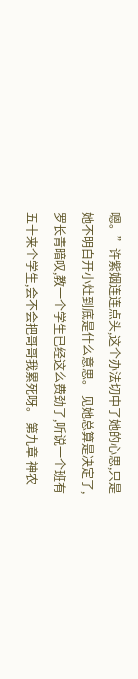嗯。”许紫姻连连点头,这个办法切中了她的心思,只是她不明白开小灶到底是什么意思。 见她总算是决定了,罗长青暗叹,教一个学生已经这么费劲了,听说一个班有五十来个学生,会不会把哥哥我累死呀。 第九章 神农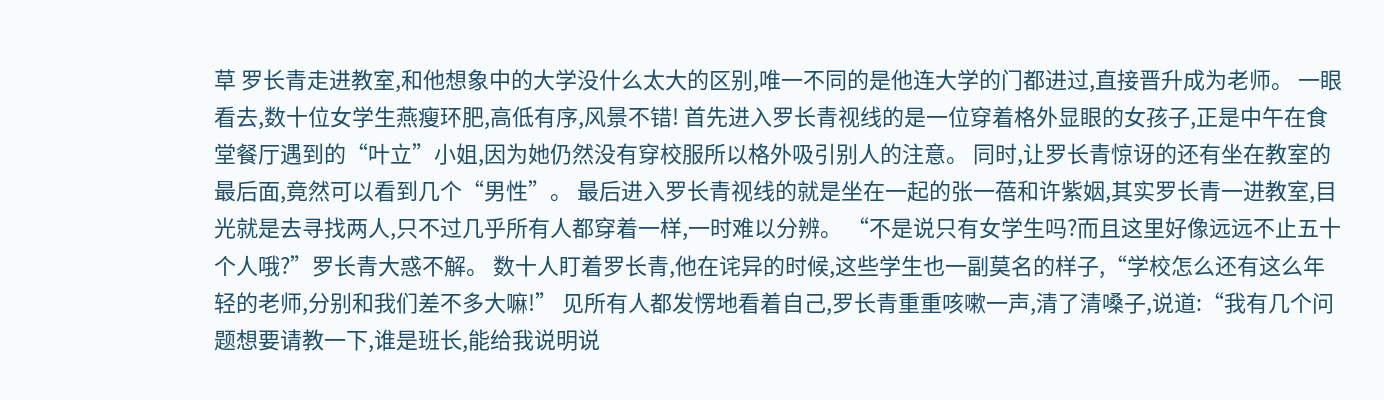草 罗长青走进教室,和他想象中的大学没什么太大的区别,唯一不同的是他连大学的门都进过,直接晋升成为老师。 一眼看去,数十位女学生燕瘦环肥,高低有序,风景不错! 首先进入罗长青视线的是一位穿着格外显眼的女孩子,正是中午在食堂餐厅遇到的“叶立”小姐,因为她仍然没有穿校服所以格外吸引别人的注意。 同时,让罗长青惊讶的还有坐在教室的最后面,竟然可以看到几个“男性”。 最后进入罗长青视线的就是坐在一起的张一蓓和许紫姻,其实罗长青一进教室,目光就是去寻找两人,只不过几乎所有人都穿着一样,一时难以分辨。 “不是说只有女学生吗?而且这里好像远远不止五十个人哦?”罗长青大惑不解。 数十人盯着罗长青,他在诧异的时候,这些学生也一副莫名的样子,“学校怎么还有这么年轻的老师,分别和我们差不多大嘛!” 见所有人都发愣地看着自己,罗长青重重咳嗽一声,清了清嗓子,说道:“我有几个问题想要请教一下,谁是班长,能给我说明说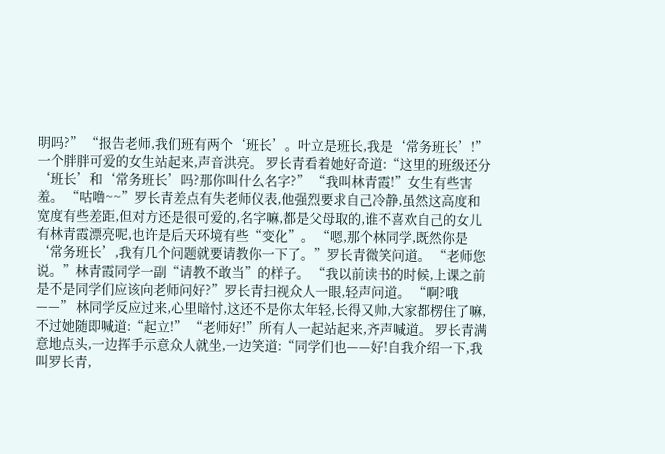明吗?” “报告老师,我们班有两个‘班长’。叶立是班长,我是‘常务班长’!”一个胖胖可爱的女生站起来,声音洪亮。 罗长青看着她好奇道:“这里的班级还分‘班长’和‘常务班长’吗?那你叫什么名字?” “我叫林青霞!”女生有些害羞。 “咕噜~~”罗长青差点有失老师仪表,他强烈要求自己冷静,虽然这高度和宽度有些差距,但对方还是很可爱的,名字嘛,都是父母取的,谁不喜欢自己的女儿有林青霞漂亮呢,也许是后天环境有些“变化”。 “嗯,那个林同学,既然你是‘常务班长’,我有几个问题就要请教你一下了。”罗长青微笑问道。 “老师您说。”林青霞同学一副“请教不敢当”的样子。 “我以前读书的时候,上课之前是不是同学们应该向老师问好?”罗长青扫视众人一眼,轻声问道。 “啊?哦——” 林同学反应过来,心里暗忖,这还不是你太年轻,长得又帅,大家都楞住了嘛,不过她随即喊道:“起立!” “老师好!”所有人一起站起来,齐声喊道。 罗长青满意地点头,一边挥手示意众人就坐,一边笑道:“同学们也——好!自我介绍一下,我叫罗长青,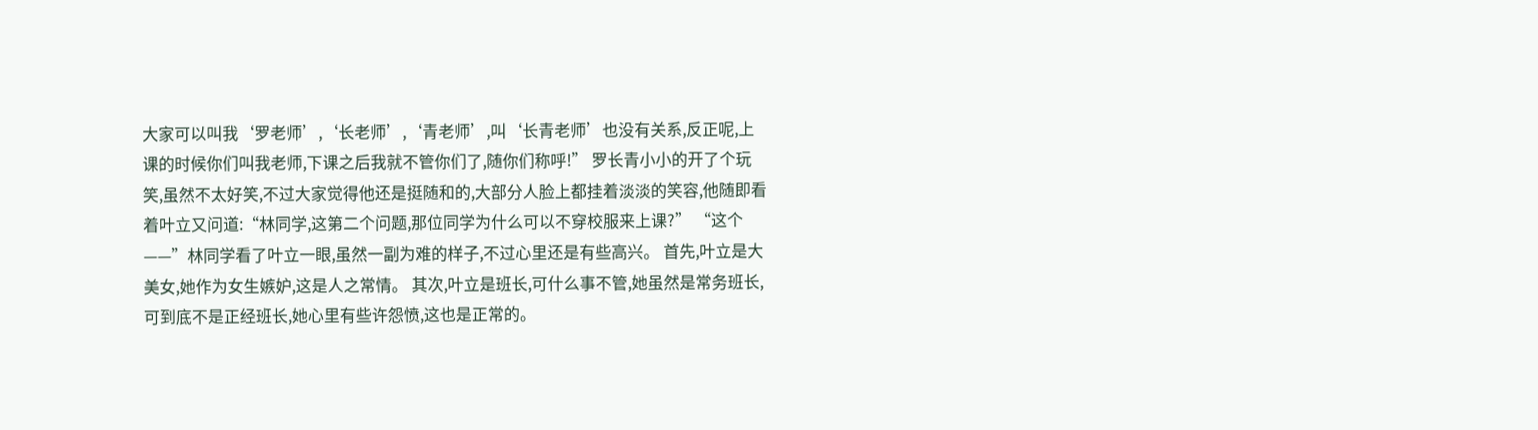大家可以叫我‘罗老师’,‘长老师’,‘青老师’,叫‘长青老师’也没有关系,反正呢,上课的时候你们叫我老师,下课之后我就不管你们了,随你们称呼!” 罗长青小小的开了个玩笑,虽然不太好笑,不过大家觉得他还是挺随和的,大部分人脸上都挂着淡淡的笑容,他随即看着叶立又问道:“林同学,这第二个问题,那位同学为什么可以不穿校服来上课?” “这个——”林同学看了叶立一眼,虽然一副为难的样子,不过心里还是有些高兴。 首先,叶立是大美女,她作为女生嫉妒,这是人之常情。 其次,叶立是班长,可什么事不管,她虽然是常务班长,可到底不是正经班长,她心里有些许怨愤,这也是正常的。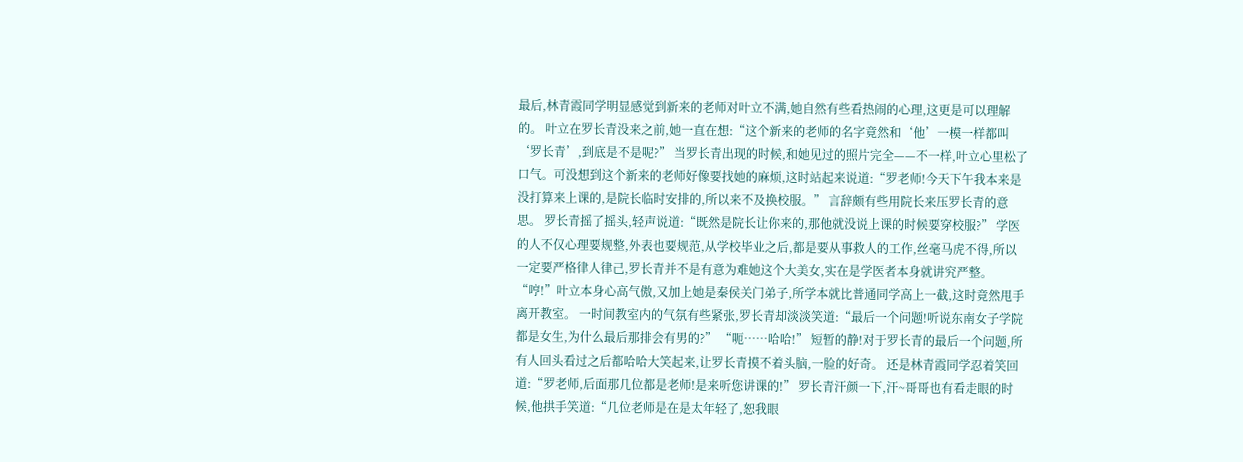最后,林青霞同学明显感觉到新来的老师对叶立不满,她自然有些看热闹的心理,这更是可以理解的。 叶立在罗长青没来之前,她一直在想:“这个新来的老师的名字竟然和‘他’一模一样都叫‘罗长青’,到底是不是呢?” 当罗长青出现的时候,和她见过的照片完全——不一样,叶立心里松了口气。可没想到这个新来的老师好像要找她的麻烦,这时站起来说道:“罗老师!今天下午我本来是没打算来上课的,是院长临时安排的,所以来不及换校服。” 言辞颇有些用院长来压罗长青的意思。 罗长青摇了摇头,轻声说道:“既然是院长让你来的,那他就没说上课的时候要穿校服?” 学医的人不仅心理要规整,外表也要规范,从学校毕业之后,都是要从事救人的工作,丝毫马虎不得,所以一定要严格律人律己,罗长青并不是有意为难她这个大美女,实在是学医者本身就讲究严整。 “哼!”叶立本身心高气傲,又加上她是秦侯关门弟子,所学本就比普通同学高上一截,这时竟然甩手离开教室。 一时间教室内的气氛有些紧张,罗长青却淡淡笑道:“最后一个问题!听说东南女子学院都是女生,为什么最后那排会有男的?” “呃……哈哈!” 短暂的静!对于罗长青的最后一个问题,所有人回头看过之后都哈哈大笑起来,让罗长青摸不着头脑,一脸的好奇。 还是林青霞同学忍着笑回道:“罗老师,后面那几位都是老师!是来听您讲课的!” 罗长青汗颜一下,汗~哥哥也有看走眼的时候,他拱手笑道:“几位老师是在是太年轻了,恕我眼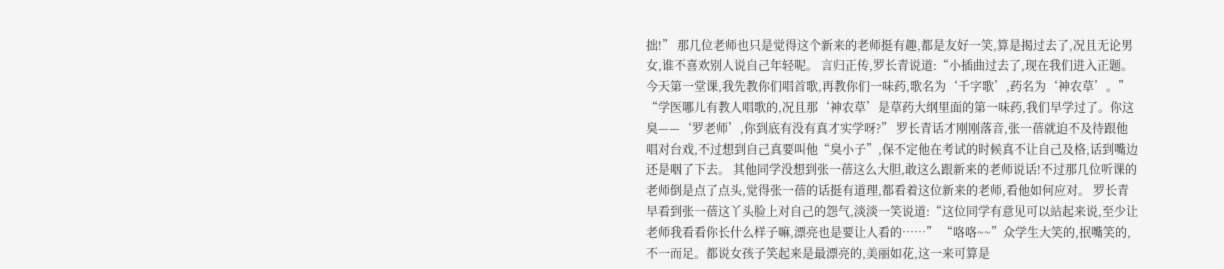拙!” 那几位老师也只是觉得这个新来的老师挺有趣,都是友好一笑,算是揭过去了,况且无论男女,谁不喜欢别人说自己年轻呢。 言归正传,罗长青说道:“小插曲过去了,现在我们进入正题。今天第一堂课,我先教你们唱首歌,再教你们一味药,歌名为‘千字歌’,药名为‘神农草’。” “学医哪儿有教人唱歌的,况且那‘神农草’是草药大纲里面的第一味药,我们早学过了。你这臭——‘罗老师’,你到底有没有真才实学呀?” 罗长青话才刚刚落音,张一蓓就迫不及待跟他唱对台戏,不过想到自己真要叫他“臭小子”,保不定他在考试的时候真不让自己及格,话到嘴边还是咽了下去。 其他同学没想到张一蓓这么大胆,敢这么跟新来的老师说话!不过那几位听课的老师倒是点了点头,觉得张一蓓的话挺有道理,都看着这位新来的老师,看他如何应对。 罗长青早看到张一蓓这丫头脸上对自己的怨气,淡淡一笑说道:“这位同学有意见可以站起来说,至少让老师我看看你长什么样子嘛,漂亮也是要让人看的……” “咯咯~~”众学生大笑的,抿嘴笑的,不一而足。都说女孩子笑起来是最漂亮的,美丽如花,这一来可算是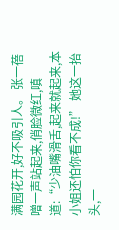满园花开,好不吸引人。 张一蓓噌一声站起来,俏脸微红,嗔道:“少油嘴滑舌,起来就起来,本小姐还怕你看不成!” 她这一抬头,一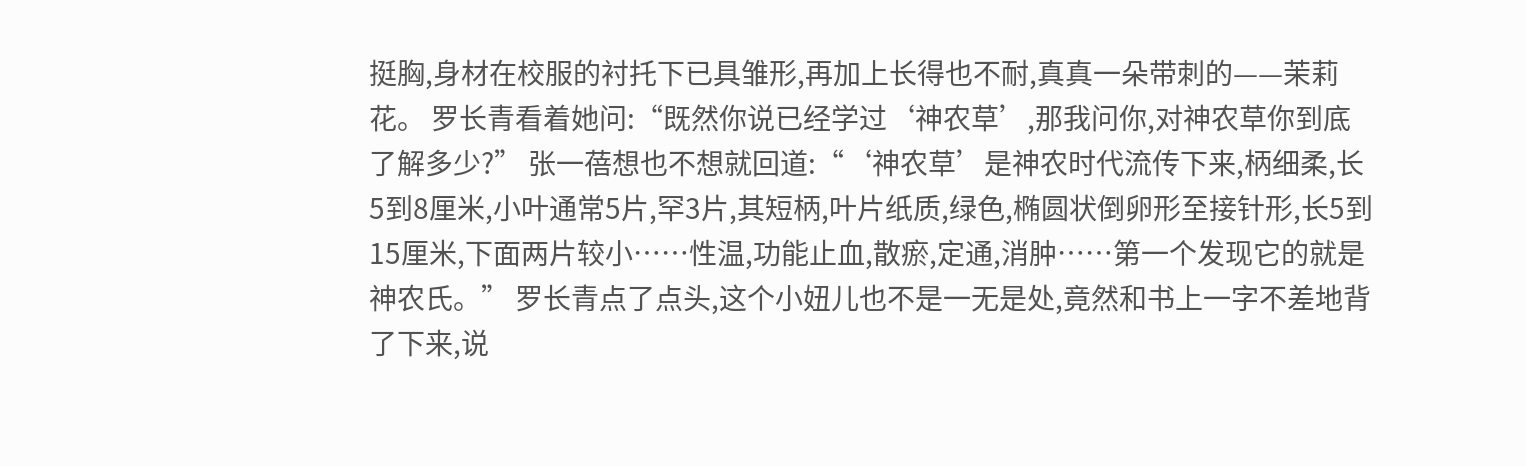挺胸,身材在校服的衬托下已具雏形,再加上长得也不耐,真真一朵带刺的——茉莉花。 罗长青看着她问:“既然你说已经学过‘神农草’,那我问你,对神农草你到底了解多少?” 张一蓓想也不想就回道:“‘神农草’是神农时代流传下来,柄细柔,长5到8厘米,小叶通常5片,罕3片,其短柄,叶片纸质,绿色,椭圆状倒卵形至接针形,长5到15厘米,下面两片较小……性温,功能止血,散瘀,定通,消肿……第一个发现它的就是神农氏。” 罗长青点了点头,这个小妞儿也不是一无是处,竟然和书上一字不差地背了下来,说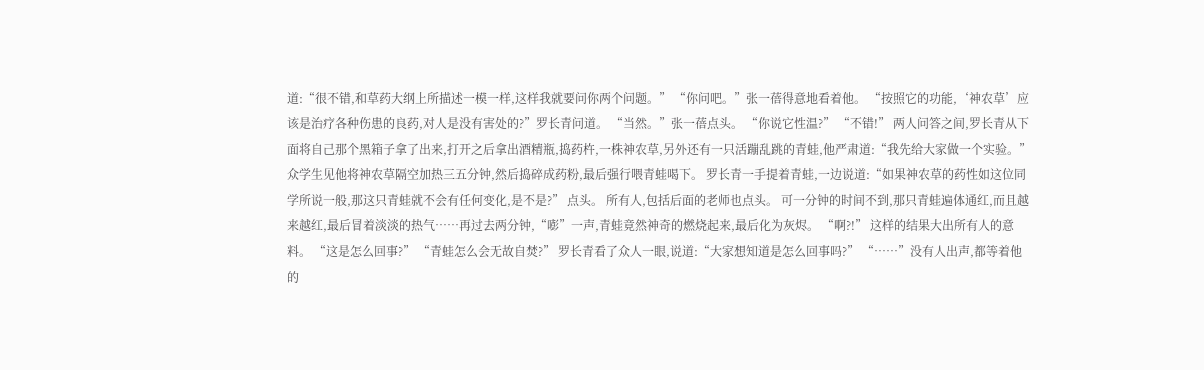道:“很不错,和草药大纲上所描述一模一样,这样我就要问你两个问题。” “你问吧。”张一蓓得意地看着他。 “按照它的功能,‘神农草’应该是治疗各种伤患的良药,对人是没有害处的?”罗长青问道。 “当然。”张一蓓点头。 “你说它性温?” “不错!” 两人问答之间,罗长青从下面将自己那个黑箱子拿了出来,打开之后拿出酒精瓶,捣药杵,一株神农草,另外还有一只活蹦乱跳的青蛙,他严肃道:“我先给大家做一个实验。” 众学生见他将神农草隔空加热三五分钟,然后捣碎成药粉,最后强行喂青蛙喝下。 罗长青一手提着青蛙,一边说道:“如果神农草的药性如这位同学所说一般,那这只青蛙就不会有任何变化,是不是?” 点头。 所有人,包括后面的老师也点头。 可一分钟的时间不到,那只青蛙遍体通红,而且越来越红,最后冒着淡淡的热气……再过去两分钟,“嘭”一声,青蛙竟然神奇的燃烧起来,最后化为灰烬。 “啊?!” 这样的结果大出所有人的意料。 “这是怎么回事?” “青蛙怎么会无故自焚?” 罗长青看了众人一眼,说道:“大家想知道是怎么回事吗?” “……”没有人出声,都等着他的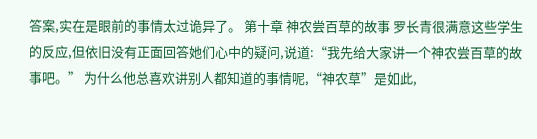答案,实在是眼前的事情太过诡异了。 第十章 神农尝百草的故事 罗长青很满意这些学生的反应,但依旧没有正面回答她们心中的疑问,说道:“我先给大家讲一个神农尝百草的故事吧。” 为什么他总喜欢讲别人都知道的事情呢,“神农草”是如此,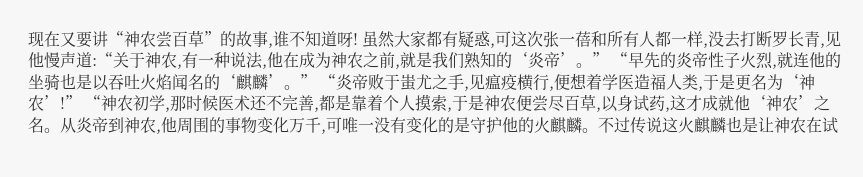现在又要讲“神农尝百草”的故事,谁不知道呀! 虽然大家都有疑惑,可这次张一蓓和所有人都一样,没去打断罗长青,见他慢声道:“关于神农,有一种说法,他在成为神农之前,就是我们熟知的‘炎帝’。” “早先的炎帝性子火烈,就连他的坐骑也是以吞吐火焰闻名的‘麒麟’。” “炎帝败于蚩尤之手,见瘟疫横行,便想着学医造福人类,于是更名为‘神农’!” “神农初学,那时候医术还不完善,都是靠着个人摸索,于是神农便尝尽百草,以身试药,这才成就他‘神农’之名。从炎帝到神农,他周围的事物变化万千,可唯一没有变化的是守护他的火麒麟。不过传说这火麒麟也是让神农在试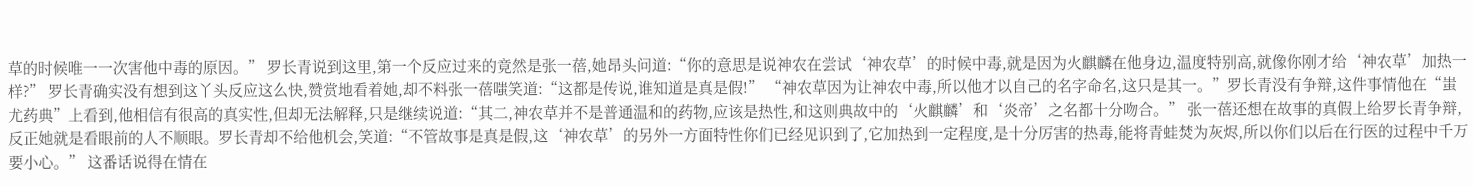草的时候唯一一次害他中毒的原因。” 罗长青说到这里,第一个反应过来的竟然是张一蓓,她昂头问道:“你的意思是说神农在尝试‘神农草’的时候中毒,就是因为火麒麟在他身边,温度特别高,就像你刚才给‘神农草’加热一样?” 罗长青确实没有想到这丫头反应这么快,赞赏地看着她,却不料张一蓓嗤笑道:“这都是传说,谁知道是真是假!” “神农草因为让神农中毒,所以他才以自己的名字命名,这只是其一。”罗长青没有争辩,这件事情他在“蚩尤药典”上看到,他相信有很高的真实性,但却无法解释,只是继续说道:“其二,神农草并不是普通温和的药物,应该是热性,和这则典故中的‘火麒麟’和‘炎帝’之名都十分吻合。” 张一蓓还想在故事的真假上给罗长青争辩,反正她就是看眼前的人不顺眼。罗长青却不给他机会,笑道:“不管故事是真是假,这‘神农草’的另外一方面特性你们已经见识到了,它加热到一定程度,是十分厉害的热毒,能将青蛙焚为灰烬,所以你们以后在行医的过程中千万要小心。” 这番话说得在情在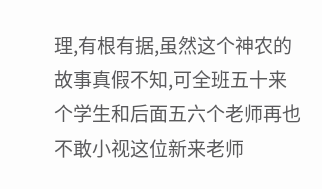理,有根有据,虽然这个神农的故事真假不知,可全班五十来个学生和后面五六个老师再也不敢小视这位新来老师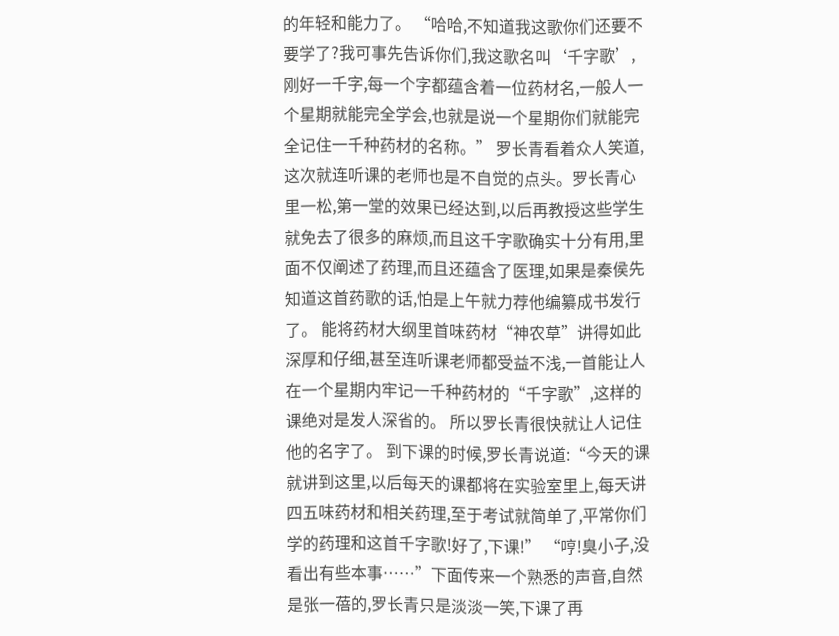的年轻和能力了。 “哈哈,不知道我这歌你们还要不要学了?我可事先告诉你们,我这歌名叫‘千字歌’,刚好一千字,每一个字都蕴含着一位药材名,一般人一个星期就能完全学会,也就是说一个星期你们就能完全记住一千种药材的名称。” 罗长青看着众人笑道,这次就连听课的老师也是不自觉的点头。罗长青心里一松,第一堂的效果已经达到,以后再教授这些学生就免去了很多的麻烦,而且这千字歌确实十分有用,里面不仅阐述了药理,而且还蕴含了医理,如果是秦侯先知道这首药歌的话,怕是上午就力荐他编纂成书发行了。 能将药材大纲里首味药材“神农草”讲得如此深厚和仔细,甚至连听课老师都受益不浅,一首能让人在一个星期内牢记一千种药材的“千字歌”,这样的课绝对是发人深省的。 所以罗长青很快就让人记住他的名字了。 到下课的时候,罗长青说道:“今天的课就讲到这里,以后每天的课都将在实验室里上,每天讲四五味药材和相关药理,至于考试就简单了,平常你们学的药理和这首千字歌!好了,下课!” “哼!臭小子,没看出有些本事……”下面传来一个熟悉的声音,自然是张一蓓的,罗长青只是淡淡一笑,下课了再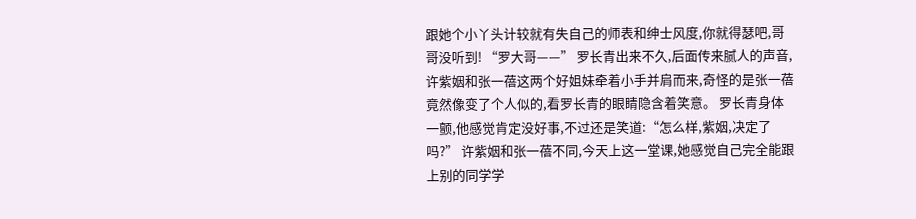跟她个小丫头计较就有失自己的师表和绅士风度,你就得瑟吧,哥哥没听到! “罗大哥——” 罗长青出来不久,后面传来腻人的声音,许紫姻和张一蓓这两个好姐妹牵着小手并肩而来,奇怪的是张一蓓竟然像变了个人似的,看罗长青的眼睛隐含着笑意。 罗长青身体一颤,他感觉肯定没好事,不过还是笑道:“怎么样,紫姻,决定了吗?” 许紫姻和张一蓓不同,今天上这一堂课,她感觉自己完全能跟上别的同学学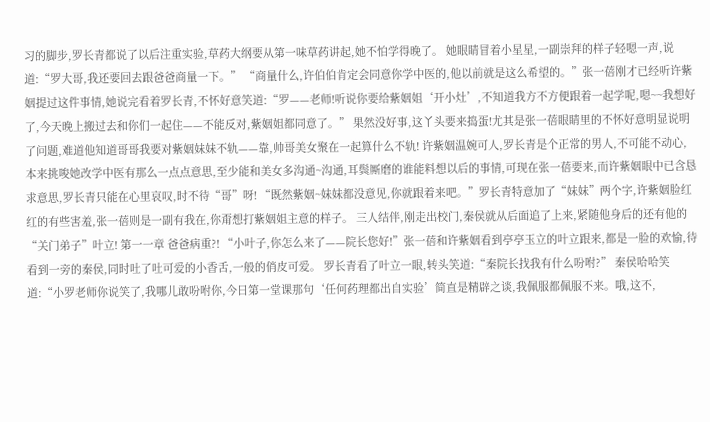习的脚步,罗长青都说了以后注重实验,草药大纲要从第一味草药讲起,她不怕学得晚了。 她眼睛冒着小星星,一副崇拜的样子轻嗯一声,说道:“罗大哥,我还要回去跟爸爸商量一下。” “商量什么,许伯伯肯定会同意你学中医的,他以前就是这么希望的。”张一蓓刚才已经听许紫姻提过这件事情,她说完看着罗长青,不怀好意笑道:“罗——老师!听说你要给紫姻姐‘开小灶’,不知道我方不方便跟着一起学呢,嗯~~我想好了,今天晚上搬过去和你们一起住——不能反对,紫姻姐都同意了。” 果然没好事,这丫头要来捣蛋!尤其是张一蓓眼睛里的不怀好意明显说明了问题,难道他知道哥哥我要对紫姻妹妹不轨——靠,帅哥美女聚在一起算什么不轨! 许紫姻温婉可人,罗长青是个正常的男人,不可能不动心,本来挑唆她改学中医有那么一点点意思,至少能和美女多沟通~沟通,耳鬓厮磨的谁能料想以后的事情,可现在张一蓓要来,而许紫姻眼中已含恳求意思,罗长青只能在心里哀叹,时不待“哥”呀! “既然紫姻~妹妹都没意见,你就跟着来吧。”罗长青特意加了“妹妹”两个字,许紫姻脸红红的有些害羞,张一蓓则是一副有我在,你甭想打紫姻姐主意的样子。 三人结伴,刚走出校门,秦侯就从后面追了上来,紧随他身后的还有他的“关门弟子”叶立! 第一一章 爸爸病重?! “小叶子,你怎么来了——院长您好!”张一蓓和许紫姻看到亭亭玉立的叶立跟来,都是一脸的欢愉,待看到一旁的秦侯,同时吐了吐可爱的小香舌,一般的俏皮可爱。 罗长青看了叶立一眼,转头笑道:“秦院长找我有什么吩咐?” 秦侯哈哈笑道:“小罗老师你说笑了,我哪儿敢吩咐你,今日第一堂课那句‘任何药理都出自实验’简直是精辟之谈,我佩服都佩服不来。哦,这不,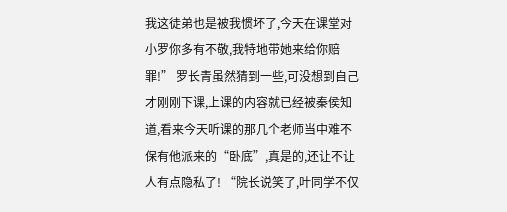我这徒弟也是被我惯坏了,今天在课堂对小罗你多有不敬,我特地带她来给你赔罪!” 罗长青虽然猜到一些,可没想到自己才刚刚下课,上课的内容就已经被秦侯知道,看来今天听课的那几个老师当中难不保有他派来的“卧底”,真是的,还让不让人有点隐私了! “院长说笑了,叶同学不仅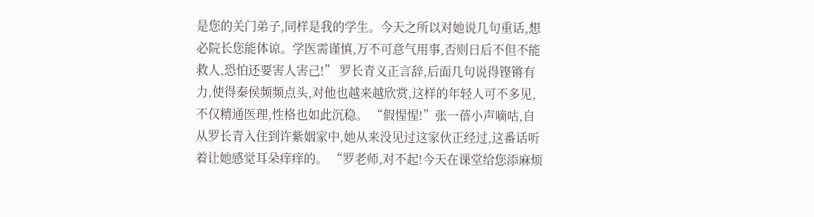是您的关门弟子,同样是我的学生。今天之所以对她说几句重话,想必院长您能体谅。学医需谨慎,万不可意气用事,否则日后不但不能救人,恐怕还要害人害己!” 罗长青义正言辞,后面几句说得铿锵有力,使得秦侯频频点头,对他也越来越欣赏,这样的年轻人可不多见,不仅精通医理,性格也如此沉稳。 “假惺惺!”张一蓓小声嘀咕,自从罗长青入住到许紫姻家中,她从来没见过这家伙正经过,这番话听着让她感觉耳朵痒痒的。 “罗老师,对不起!今天在课堂给您添麻烦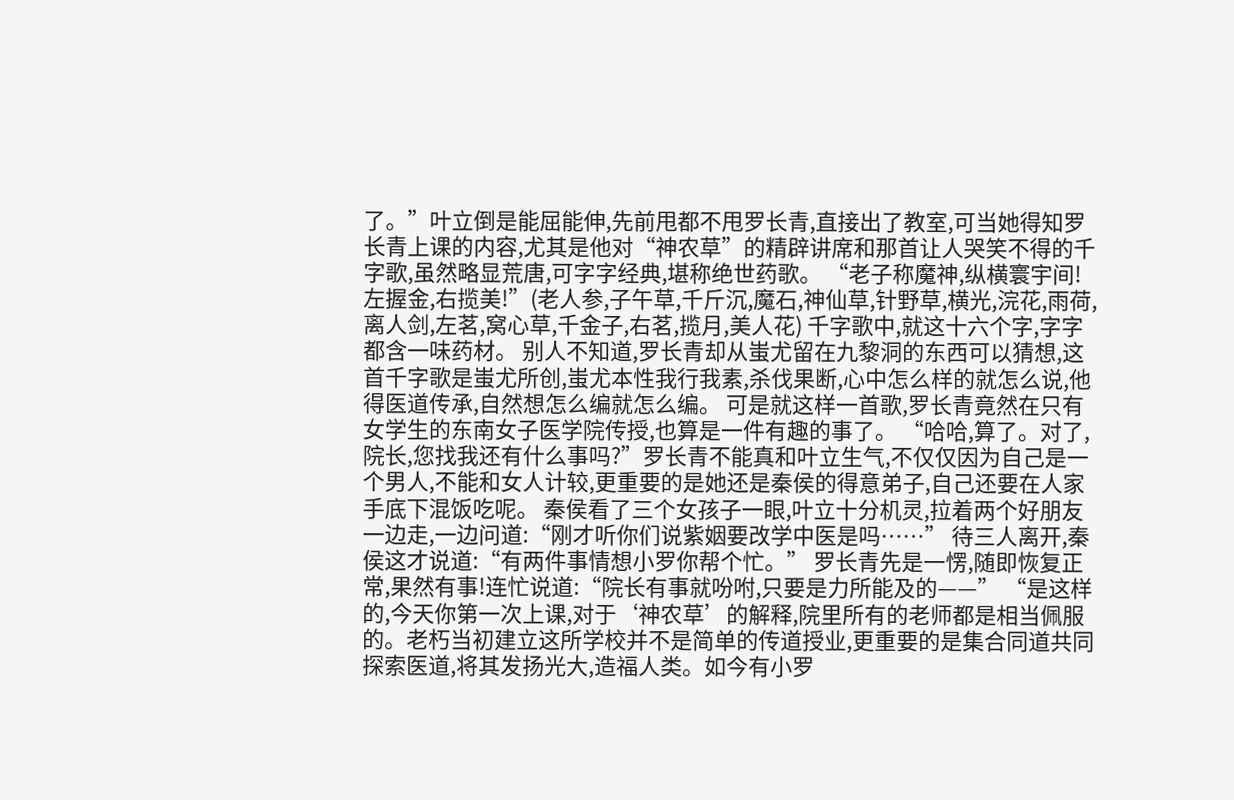了。”叶立倒是能屈能伸,先前甩都不甩罗长青,直接出了教室,可当她得知罗长青上课的内容,尤其是他对“神农草”的精辟讲席和那首让人哭笑不得的千字歌,虽然略显荒唐,可字字经典,堪称绝世药歌。 “老子称魔神,纵横寰宇间!左握金,右揽美!”(老人参,子午草,千斤沉,魔石,神仙草,针野草,横光,浣花,雨荷,离人剑,左茗,窝心草,千金子,右茗,揽月,美人花) 千字歌中,就这十六个字,字字都含一味药材。 别人不知道,罗长青却从蚩尤留在九黎洞的东西可以猜想,这首千字歌是蚩尤所创,蚩尤本性我行我素,杀伐果断,心中怎么样的就怎么说,他得医道传承,自然想怎么编就怎么编。 可是就这样一首歌,罗长青竟然在只有女学生的东南女子医学院传授,也算是一件有趣的事了。 “哈哈,算了。对了,院长,您找我还有什么事吗?”罗长青不能真和叶立生气,不仅仅因为自己是一个男人,不能和女人计较,更重要的是她还是秦侯的得意弟子,自己还要在人家手底下混饭吃呢。 秦侯看了三个女孩子一眼,叶立十分机灵,拉着两个好朋友一边走,一边问道:“刚才听你们说紫姻要改学中医是吗……” 待三人离开,秦侯这才说道:“有两件事情想小罗你帮个忙。” 罗长青先是一愣,随即恢复正常,果然有事!连忙说道:“院长有事就吩咐,只要是力所能及的——” “是这样的,今天你第一次上课,对于‘神农草’的解释,院里所有的老师都是相当佩服的。老朽当初建立这所学校并不是简单的传道授业,更重要的是集合同道共同探索医道,将其发扬光大,造福人类。如今有小罗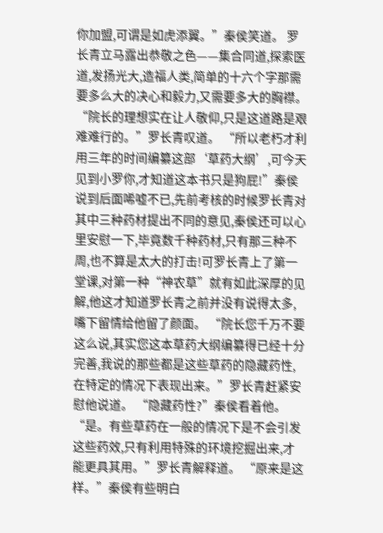你加盟,可谓是如虎添翼。”秦侯笑道。 罗长青立马露出恭敬之色——集合同道,探索医道,发扬光大,造福人类,简单的十六个字那需要多么大的决心和毅力,又需要多大的胸襟。 “院长的理想实在让人敬仰,只是这道路是艰难难行的。”罗长青叹道。 “所以老朽才利用三年的时间编纂这部‘草药大纲’,可今天见到小罗你,才知道这本书只是狗屁!”秦侯说到后面唏嘘不已,先前考核的时候罗长青对其中三种药材提出不同的意见,秦侯还可以心里安慰一下,毕竟数千种药材,只有那三种不周,也不算是太大的打击!可罗长青上了第一堂课,对第一种“神农草”就有如此深厚的见解,他这才知道罗长青之前并没有说得太多,嘴下留情给他留了颜面。 “院长您千万不要这么说,其实您这本草药大纲编纂得已经十分完善,我说的那些都是这些草药的隐藏药性,在特定的情况下表现出来。”罗长青赶紧安慰他说道。 “隐藏药性?”秦侯看着他。 “是。有些草药在一般的情况下是不会引发这些药效,只有利用特殊的环境挖掘出来,才能更具其用。”罗长青解释道。 “原来是这样。”秦侯有些明白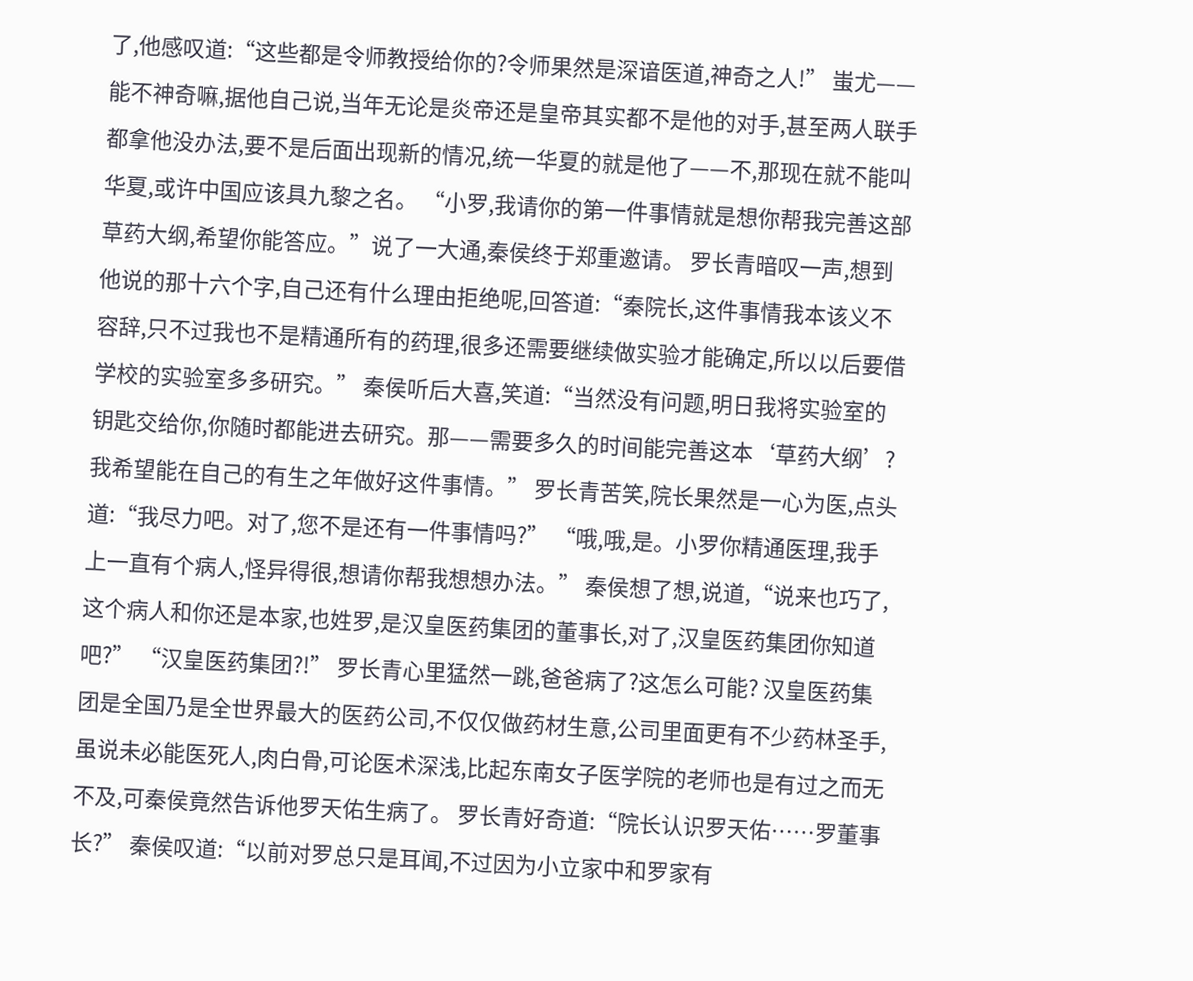了,他感叹道:“这些都是令师教授给你的?令师果然是深谙医道,神奇之人!” 蚩尤——能不神奇嘛,据他自己说,当年无论是炎帝还是皇帝其实都不是他的对手,甚至两人联手都拿他没办法,要不是后面出现新的情况,统一华夏的就是他了——不,那现在就不能叫华夏,或许中国应该具九黎之名。 “小罗,我请你的第一件事情就是想你帮我完善这部草药大纲,希望你能答应。”说了一大通,秦侯终于郑重邀请。 罗长青暗叹一声,想到他说的那十六个字,自己还有什么理由拒绝呢,回答道:“秦院长,这件事情我本该义不容辞,只不过我也不是精通所有的药理,很多还需要继续做实验才能确定,所以以后要借学校的实验室多多研究。” 秦侯听后大喜,笑道:“当然没有问题,明日我将实验室的钥匙交给你,你随时都能进去研究。那——需要多久的时间能完善这本‘草药大纲’?我希望能在自己的有生之年做好这件事情。” 罗长青苦笑,院长果然是一心为医,点头道:“我尽力吧。对了,您不是还有一件事情吗?” “哦,哦,是。小罗你精通医理,我手上一直有个病人,怪异得很,想请你帮我想想办法。” 秦侯想了想,说道,“说来也巧了,这个病人和你还是本家,也姓罗,是汉皇医药集团的董事长,对了,汉皇医药集团你知道吧?” “汉皇医药集团?!” 罗长青心里猛然一跳,爸爸病了?这怎么可能? 汉皇医药集团是全国乃是全世界最大的医药公司,不仅仅做药材生意,公司里面更有不少药林圣手,虽说未必能医死人,肉白骨,可论医术深浅,比起东南女子医学院的老师也是有过之而无不及,可秦侯竟然告诉他罗天佑生病了。 罗长青好奇道:“院长认识罗天佑……罗董事长?” 秦侯叹道:“以前对罗总只是耳闻,不过因为小立家中和罗家有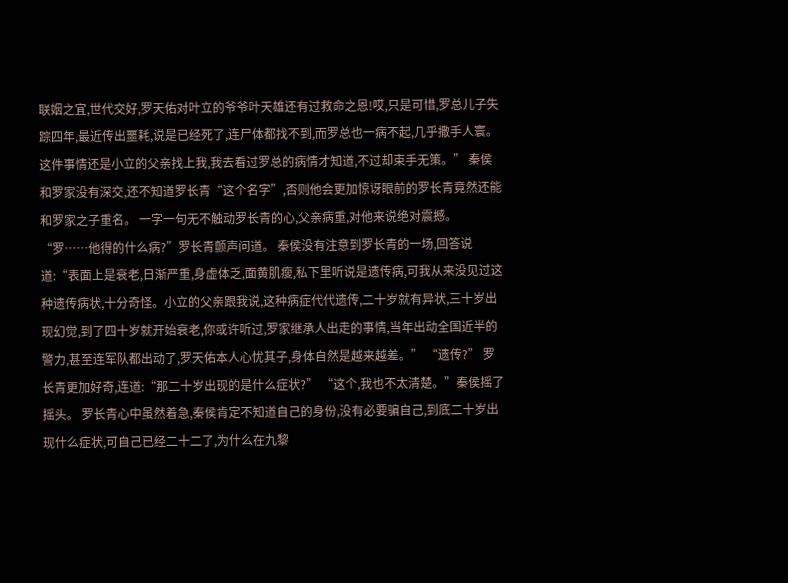联姻之宜,世代交好,罗天佑对叶立的爷爷叶天雄还有过救命之恩!哎,只是可惜,罗总儿子失踪四年,最近传出噩耗,说是已经死了,连尸体都找不到,而罗总也一病不起,几乎撒手人寰。这件事情还是小立的父亲找上我,我去看过罗总的病情才知道,不过却束手无策。” 秦侯和罗家没有深交,还不知道罗长青“这个名字”,否则他会更加惊讶眼前的罗长青竟然还能和罗家之子重名。 一字一句无不触动罗长青的心,父亲病重,对他来说绝对震撼。 “罗……他得的什么病?”罗长青颤声问道。 秦侯没有注意到罗长青的一场,回答说道:“表面上是衰老,日渐严重,身虚体乏,面黄肌瘦,私下里听说是遗传病,可我从来没见过这种遗传病状,十分奇怪。小立的父亲跟我说,这种病症代代遗传,二十岁就有异状,三十岁出现幻觉,到了四十岁就开始衰老,你或许听过,罗家继承人出走的事情,当年出动全国近半的警力,甚至连军队都出动了,罗天佑本人心忧其子,身体自然是越来越差。” “遗传?” 罗长青更加好奇,连道:“那二十岁出现的是什么症状?” “这个,我也不太清楚。”秦侯摇了摇头。 罗长青心中虽然着急,秦侯肯定不知道自己的身份,没有必要骗自己,到底二十岁出现什么症状,可自己已经二十二了,为什么在九黎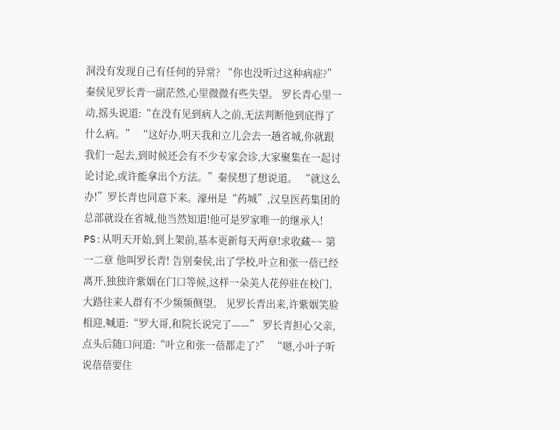洞没有发现自己有任何的异常? “你也没听过这种病症?”秦侯见罗长青一副茫然,心里微微有些失望。 罗长青心里一动,摇头说道:“在没有见到病人之前,无法判断他到底得了什么病。” “这好办,明天我和立儿会去一趟省城,你就跟我们一起去,到时候还会有不少专家会诊,大家聚集在一起讨论讨论,或许能拿出个方法。”秦侯想了想说道。 “就这么办!”罗长青也同意下来。濠州是“药城”,汉皇医药集团的总部就设在省城,他当然知道!他可是罗家唯一的继承人! PS:从明天开始,到上架前,基本更新每天两章!求收藏~~ 第一二章 他叫罗长青! 告别秦侯,出了学校,叶立和张一蓓已经离开,独独许紫姻在门口等候,这样一朵美人花停驻在校门,大路往来人群有不少频频侧望。 见罗长青出来,许紫姻笑脸相迎,喊道:“罗大哥,和院长说完了——” 罗长青担心父亲,点头后随口问道:“叶立和张一蓓都走了?” “嗯,小叶子听说蓓蓓要住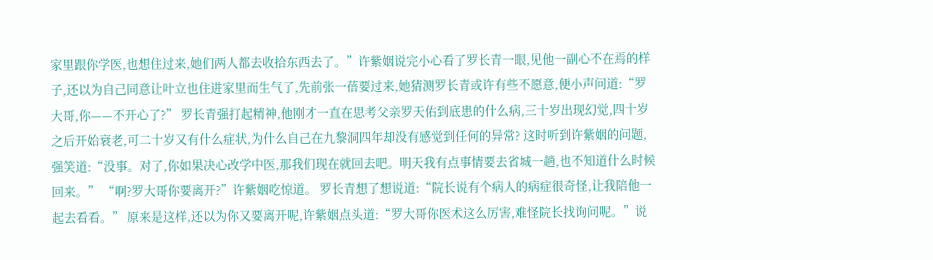家里跟你学医,也想住过来,她们两人都去收拾东西去了。”许紫姻说完小心看了罗长青一眼,见他一副心不在焉的样子,还以为自己同意让叶立也住进家里而生气了,先前张一蓓要过来,她猜测罗长青或许有些不愿意,便小声问道:“罗大哥,你——不开心了?” 罗长青强打起精神,他刚才一直在思考父亲罗天佑到底患的什么病,三十岁出现幻觉,四十岁之后开始衰老,可二十岁又有什么症状,为什么自己在九黎洞四年却没有感觉到任何的异常? 这时听到许紫姻的问题,强笑道:“没事。对了,你如果决心改学中医,那我们现在就回去吧。明天我有点事情要去省城一趟,也不知道什么时候回来。” “啊?罗大哥你要离开?”许紫姻吃惊道。 罗长青想了想说道:“院长说有个病人的病症很奇怪,让我陪他一起去看看。” 原来是这样,还以为你又要离开呢,许紫姻点头道:“罗大哥你医术这么厉害,难怪院长找询问呢。”说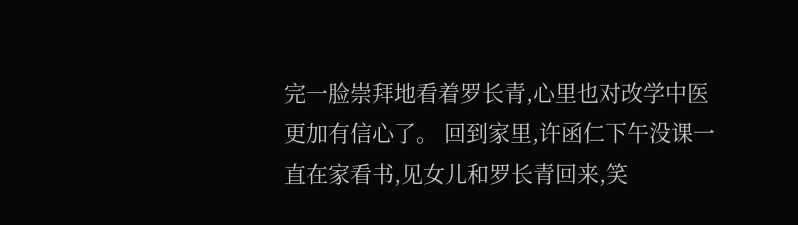完一脸崇拜地看着罗长青,心里也对改学中医更加有信心了。 回到家里,许函仁下午没课一直在家看书,见女儿和罗长青回来,笑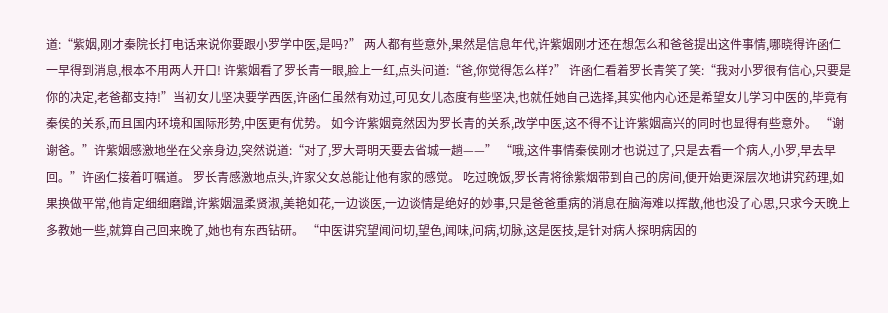道:“紫姻,刚才秦院长打电话来说你要跟小罗学中医,是吗?” 两人都有些意外,果然是信息年代,许紫姻刚才还在想怎么和爸爸提出这件事情,哪晓得许函仁一早得到消息,根本不用两人开口! 许紫姻看了罗长青一眼,脸上一红,点头问道:“爸,你觉得怎么样?” 许函仁看着罗长青笑了笑:“我对小罗很有信心,只要是你的决定,老爸都支持!”当初女儿坚决要学西医,许函仁虽然有劝过,可见女儿态度有些坚决,也就任她自己选择,其实他内心还是希望女儿学习中医的,毕竟有秦侯的关系,而且国内环境和国际形势,中医更有优势。 如今许紫姻竟然因为罗长青的关系,改学中医,这不得不让许紫姻高兴的同时也显得有些意外。 “谢谢爸。”许紫姻感激地坐在父亲身边,突然说道:“对了,罗大哥明天要去省城一趟——” “哦,这件事情秦侯刚才也说过了,只是去看一个病人,小罗,早去早回。”许函仁接着叮嘱道。 罗长青感激地点头,许家父女总能让他有家的感觉。 吃过晚饭,罗长青将徐紫烟带到自己的房间,便开始更深层次地讲究药理,如果换做平常,他肯定细细磨蹭,许紫姻温柔贤淑,美艳如花,一边谈医,一边谈情是绝好的妙事,只是爸爸重病的消息在脑海难以挥散,他也没了心思,只求今天晚上多教她一些,就算自己回来晚了,她也有东西钻研。 “中医讲究望闻问切,望色,闻味,问病,切脉,这是医技,是针对病人探明病因的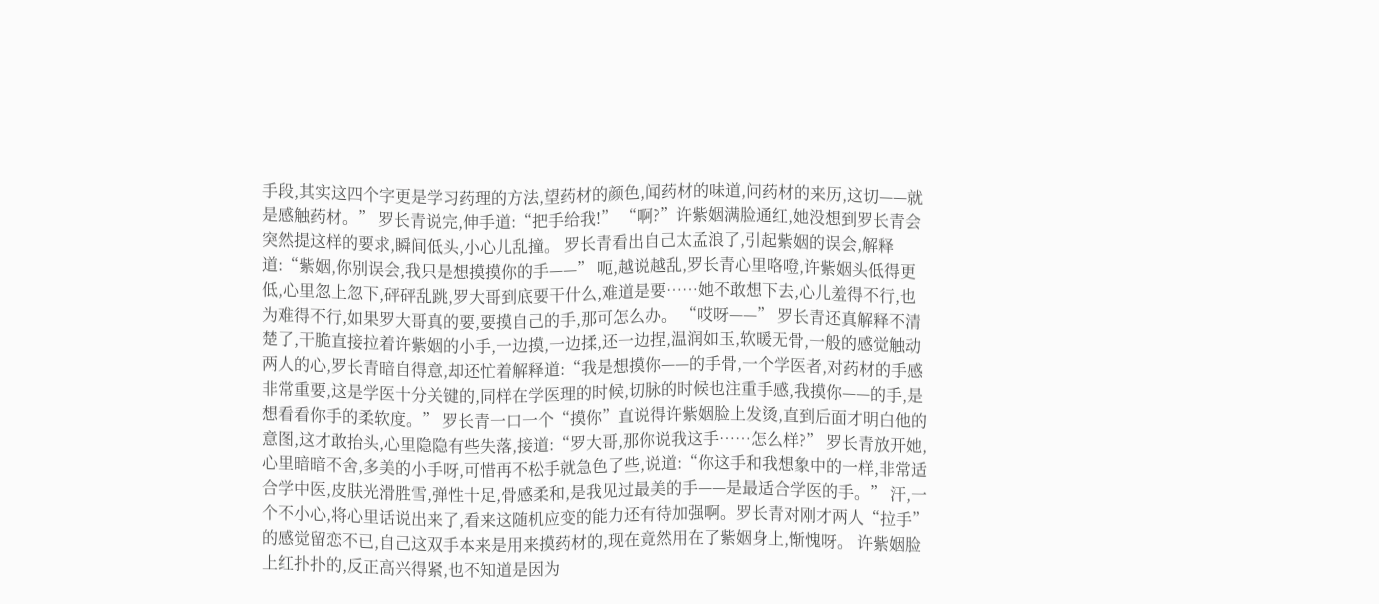手段,其实这四个字更是学习药理的方法,望药材的颜色,闻药材的味道,问药材的来历,这切——就是感触药材。” 罗长青说完,伸手道:“把手给我!” “啊?”许紫姻满脸通红,她没想到罗长青会突然提这样的要求,瞬间低头,小心儿乱撞。 罗长青看出自己太孟浪了,引起紫姻的误会,解释道:“紫姻,你别误会,我只是想摸摸你的手——” 呃,越说越乱,罗长青心里咯噔,许紫姻头低得更低,心里忽上忽下,砰砰乱跳,罗大哥到底要干什么,难道是要……她不敢想下去,心儿羞得不行,也为难得不行,如果罗大哥真的要,要摸自己的手,那可怎么办。 “哎呀——” 罗长青还真解释不清楚了,干脆直接拉着许紫姻的小手,一边摸,一边揉,还一边捏,温润如玉,软暖无骨,一般的感觉触动两人的心,罗长青暗自得意,却还忙着解释道:“我是想摸你——的手骨,一个学医者,对药材的手感非常重要,这是学医十分关键的,同样在学医理的时候,切脉的时候也注重手感,我摸你——的手,是想看看你手的柔软度。” 罗长青一口一个“摸你”直说得许紫姻脸上发烫,直到后面才明白他的意图,这才敢抬头,心里隐隐有些失落,接道:“罗大哥,那你说我这手……怎么样?” 罗长青放开她,心里暗暗不舍,多美的小手呀,可惜再不松手就急色了些,说道:“你这手和我想象中的一样,非常适合学中医,皮肤光滑胜雪,弹性十足,骨感柔和,是我见过最美的手——是最适合学医的手。” 汗,一个不小心,将心里话说出来了,看来这随机应变的能力还有待加强啊。罗长青对刚才两人“拉手”的感觉留恋不已,自己这双手本来是用来摸药材的,现在竟然用在了紫姻身上,惭愧呀。 许紫姻脸上红扑扑的,反正高兴得紧,也不知道是因为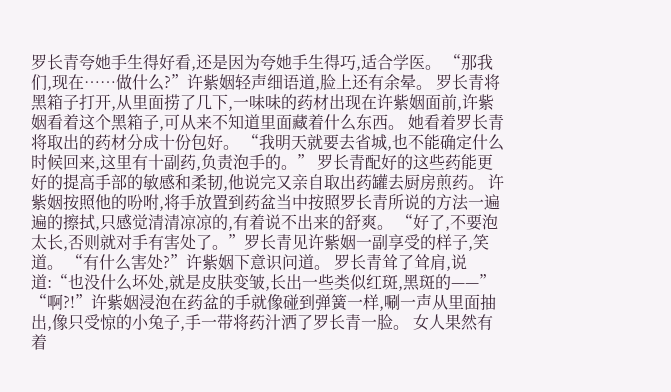罗长青夸她手生得好看,还是因为夸她手生得巧,适合学医。 “那我们,现在……做什么?”许紫姻轻声细语道,脸上还有余晕。 罗长青将黑箱子打开,从里面捞了几下,一味味的药材出现在许紫姻面前,许紫姻看着这个黑箱子,可从来不知道里面藏着什么东西。 她看着罗长青将取出的药材分成十份包好。 “我明天就要去省城,也不能确定什么时候回来,这里有十副药,负责泡手的。” 罗长青配好的这些药能更好的提高手部的敏感和柔韧,他说完又亲自取出药罐去厨房煎药。 许紫姻按照他的吩咐,将手放置到药盆当中按照罗长青所说的方法一遍遍的擦拭,只感觉清清凉凉的,有着说不出来的舒爽。 “好了,不要泡太长,否则就对手有害处了。”罗长青见许紫姻一副享受的样子,笑道。 “有什么害处?”许紫姻下意识问道。 罗长青耸了耸肩,说道:“也没什么坏处,就是皮肤变皱,长出一些类似红斑,黑斑的——” “啊?!”许紫姻浸泡在药盆的手就像碰到弹簧一样,唰一声从里面抽出,像只受惊的小兔子,手一带将药汁洒了罗长青一脸。 女人果然有着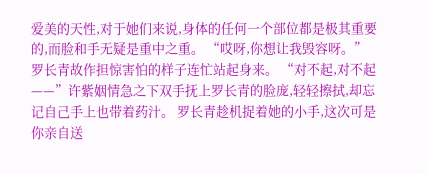爱美的天性,对于她们来说,身体的任何一个部位都是极其重要的,而脸和手无疑是重中之重。 “哎呀,你想让我毁容呀。”罗长青故作担惊害怕的样子连忙站起身来。 “对不起,对不起——”许紫姻情急之下双手抚上罗长青的脸庞,轻轻擦拭,却忘记自己手上也带着药汁。 罗长青趁机捉着她的小手,这次可是你亲自送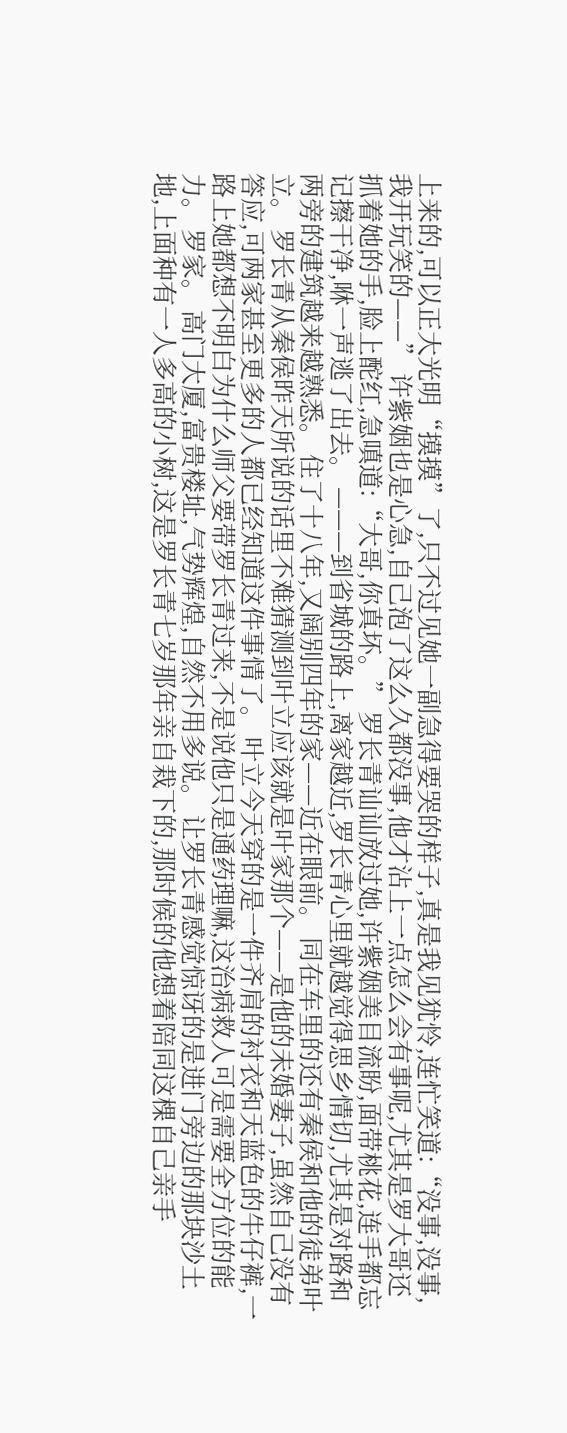上来的,可以正大光明“摸摸”了,只不过见她一副急得要哭的样子,真是我见犹怜,连忙笑道:“没事,没事,我开玩笑的——” 许紫姻也是心急,自己泡了这么久都没事,他才沾上一点怎么会有事呢,尤其是罗大哥还抓着她的手,脸上酡红,急嗔道:“大哥,你真坏。” 罗长青讪讪放过她,许紫姻美目流盼,面带桃花,连手都忘记擦干净,咻一声逃了出去。 ———到省城的路上,离家越近,罗长青心里就越觉得思乡情切,尤其是对路和两旁的建筑越来越熟悉。 住了十八年,又阔别四年的家——近在眼前。 同在车里的还有秦侯和他的徒弟叶立。 罗长青从秦侯昨天所说的话里不难猜测到叶立应该就是叶家那个——是他的未婚妻子,虽然自己没有答应,可两家甚至更多的人都已经知道这件事情了。 叶立今天穿的是一件齐肩的衬衣和天蓝色的牛仔裤,一路上她都想不明白为什么师父要带罗长青过来,不是说他只是通药理嘛,这治病救人可是需要全方位的能力。 罗家。 高门大厦,富贵楼址,气势辉煌,自然不用多说。 让罗长青感觉惊讶的是进门旁边的那块沙土地,上面种有一人多高的小树,这是罗长青七岁那年亲自栽下的,那时候的他想着陪同这棵自己亲手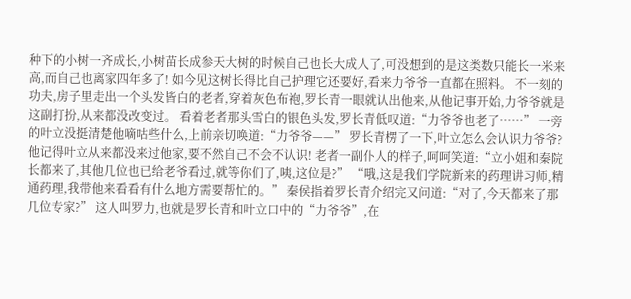种下的小树一齐成长,小树苗长成参天大树的时候自己也长大成人了,可没想到的是这类数只能长一米来高,而自己也离家四年多了! 如今见这树长得比自己护理它还要好,看来力爷爷一直都在照料。 不一刻的功夫,房子里走出一个头发皆白的老者,穿着灰色布袍,罗长青一眼就认出他来,从他记事开始,力爷爷就是这副打扮,从来都没改变过。 看着老者那头雪白的银色头发,罗长青低叹道:“力爷爷也老了……” 一旁的叶立没挺清楚他嘀咕些什么,上前亲切唤道:“力爷爷——” 罗长青楞了一下,叶立怎么会认识力爷爷?他记得叶立从来都没来过他家,要不然自己不会不认识! 老者一副仆人的样子,呵呵笑道:“立小姐和秦院长都来了,其他几位也已给老爷看过,就等你们了,咦,这位是?” “哦,这是我们学院新来的药理讲习师,精通药理,我带他来看看有什么地方需要帮忙的。” 秦侯指着罗长青介绍完又问道:“对了,今天都来了那几位专家?” 这人叫罗力,也就是罗长青和叶立口中的“力爷爷”,在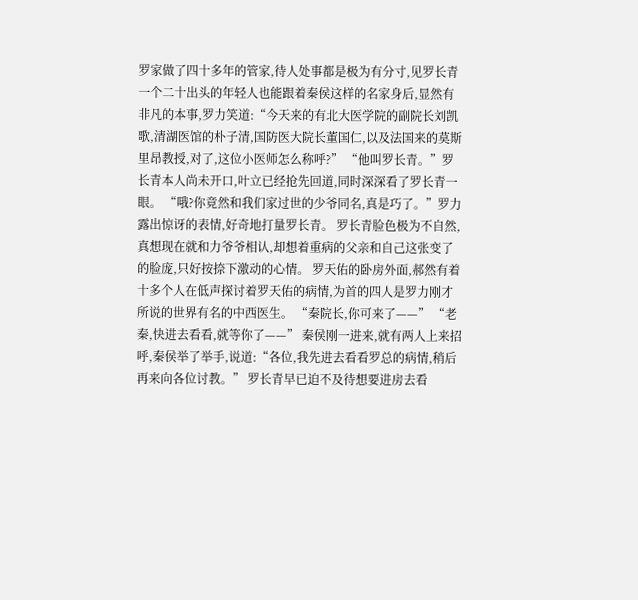罗家做了四十多年的管家,待人处事都是极为有分寸,见罗长青一个二十出头的年轻人也能跟着秦侯这样的名家身后,显然有非凡的本事,罗力笑道:“今天来的有北大医学院的副院长刘凯歌,清湖医馆的朴子清,国防医大院长董国仁,以及法国来的莫斯里昂教授,对了,这位小医师怎么称呼?” “他叫罗长青。”罗长青本人尚未开口,叶立已经抢先回道,同时深深看了罗长青一眼。 “哦?你竟然和我们家过世的少爷同名,真是巧了。”罗力露出惊讶的表情,好奇地打量罗长青。 罗长青脸色极为不自然,真想现在就和力爷爷相认,却想着重病的父亲和自己这张变了的脸庞,只好按捺下激动的心情。 罗天佑的卧房外面,郝然有着十多个人在低声探讨着罗天佑的病情,为首的四人是罗力刚才所说的世界有名的中西医生。 “秦院长,你可来了——” “老秦,快进去看看,就等你了——” 秦侯刚一进来,就有两人上来招呼,秦侯举了举手,说道:“各位,我先进去看看罗总的病情,稍后再来向各位讨教。” 罗长青早已迫不及待想要进房去看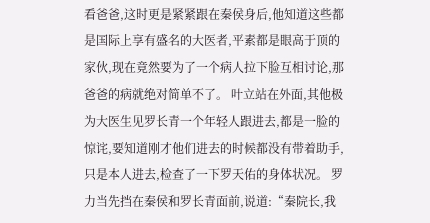看爸爸,这时更是紧紧跟在秦侯身后,他知道这些都是国际上享有盛名的大医者,平素都是眼高于顶的家伙,现在竟然要为了一个病人拉下脸互相讨论,那爸爸的病就绝对简单不了。 叶立站在外面,其他极为大医生见罗长青一个年轻人跟进去,都是一脸的惊诧,要知道刚才他们进去的时候都没有带着助手,只是本人进去,检查了一下罗天佑的身体状况。 罗力当先挡在秦侯和罗长青面前,说道:“秦院长,我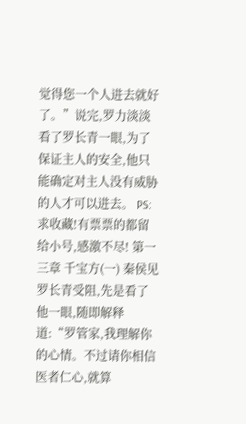觉得您一个人进去就好了。”说完,罗力淡淡看了罗长青一眼,为了保证主人的安全,他只能确定对主人没有威胁的人才可以进去。 PS:求收藏!有票票的都留给小号,感激不尽! 第一三章 千宝方(一) 秦侯见罗长青受阻,先是看了他一眼,随即解释道:“罗管家,我理解你的心情。不过请你相信医者仁心,就算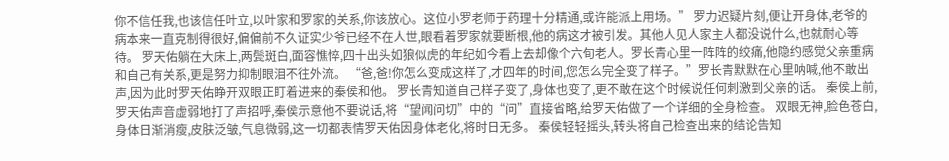你不信任我,也该信任叶立,以叶家和罗家的关系,你该放心。这位小罗老师于药理十分精通,或许能派上用场。” 罗力迟疑片刻,便让开身体,老爷的病本来一直克制得很好,偏偏前不久证实少爷已经不在人世,眼看着罗家就要断根,他的病这才被引发。其他人见人家主人都没说什么,也就耐心等待。 罗天佑躺在大床上,两鬓斑白,面容憔悴,四十出头如狼似虎的年纪如今看上去却像个六旬老人。罗长青心里一阵阵的绞痛,他隐约感觉父亲重病和自己有关系,更是努力抑制眼泪不往外流。 “爸,爸!你怎么变成这样了,才四年的时间,您怎么完全变了样子。”罗长青默默在心里呐喊,他不敢出声,因为此时罗天佑睁开双眼正盯着进来的秦侯和他。 罗长青知道自己样子变了,身体也变了,更不敢在这个时候说任何刺激到父亲的话。 秦侯上前,罗天佑声音虚弱地打了声招呼,秦侯示意他不要说话,将“望闻问切”中的“问”直接省略,给罗天佑做了一个详细的全身检查。 双眼无神,脸色苍白,身体日渐消瘦,皮肤泛皱,气息微弱,这一切都表情罗天佑因身体老化,将时日无多。 秦侯轻轻摇头,转头将自己检查出来的结论告知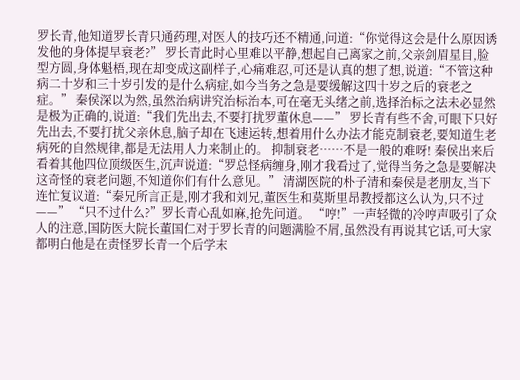罗长青,他知道罗长青只通药理,对医人的技巧还不精通,问道:“你觉得这会是什么原因诱发他的身体提早衰老?” 罗长青此时心里难以平静,想起自己离家之前,父亲剑眉星目,脸型方圆,身体魁梧,现在却变成这副样子,心痛难忍,可还是认真的想了想,说道:“不管这种病二十岁和三十岁引发的是什么病症,如今当务之急是要缓解这四十岁之后的衰老之症。” 秦侯深以为然,虽然治病讲究治标治本,可在毫无头绪之前,选择治标之法未必显然是极为正确的,说道:“我们先出去,不要打扰罗董休息——” 罗长青有些不舍,可眼下只好先出去,不要打扰父亲休息,脑子却在飞速运转,想着用什么办法才能克制衰老,要知道生老病死的自然规律,都是无法用人力来制止的。 抑制衰老……不是一般的难呀! 秦侯出来后看着其他四位顶级医生,沉声说道:“罗总怪病缠身,刚才我看过了,觉得当务之急是要解决这奇怪的衰老问题,不知道你们有什么意见。” 清湖医院的朴子清和秦侯是老朋友,当下连忙复议道:“秦兄所言正是,刚才我和刘兄,董医生和莫斯里昂教授都这么认为,只不过——” “只不过什么?”罗长青心乱如麻,抢先问道。 “哼!”一声轻微的冷哼声吸引了众人的注意,国防医大院长董国仁对于罗长青的问题满脸不屑,虽然没有再说其它话,可大家都明白他是在责怪罗长青一个后学末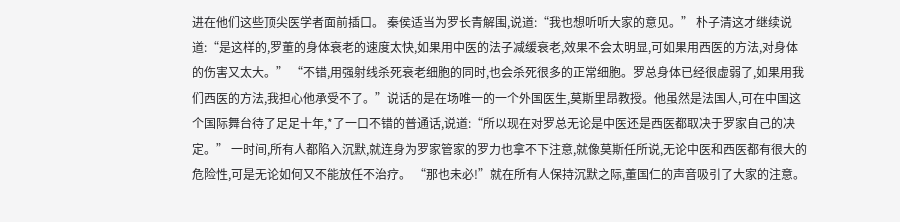进在他们这些顶尖医学者面前插口。 秦侯适当为罗长青解围,说道:“我也想听听大家的意见。” 朴子清这才继续说道:“是这样的,罗董的身体衰老的速度太快,如果用中医的法子减缓衰老,效果不会太明显,可如果用西医的方法,对身体的伤害又太大。” “不错,用强射线杀死衰老细胞的同时,也会杀死很多的正常细胞。罗总身体已经很虚弱了,如果用我们西医的方法,我担心他承受不了。”说话的是在场唯一的一个外国医生,莫斯里昂教授。他虽然是法国人,可在中国这个国际舞台待了足足十年,*了一口不错的普通话,说道:“所以现在对罗总无论是中医还是西医都取决于罗家自己的决定。” 一时间,所有人都陷入沉默,就连身为罗家管家的罗力也拿不下注意,就像莫斯任所说,无论中医和西医都有很大的危险性,可是无论如何又不能放任不治疗。 “那也未必!”就在所有人保持沉默之际,董国仁的声音吸引了大家的注意。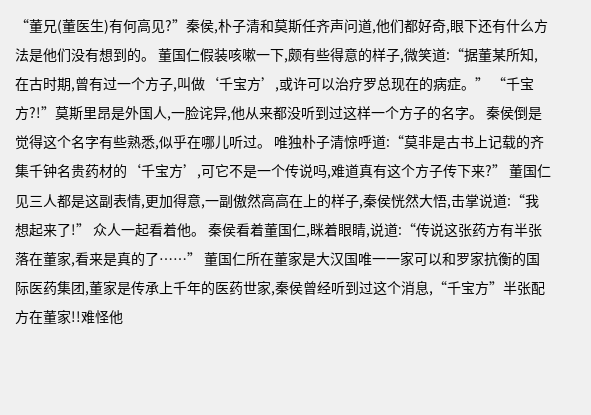“董兄(董医生)有何高见?”秦侯,朴子清和莫斯任齐声问道,他们都好奇,眼下还有什么方法是他们没有想到的。 董国仁假装咳嗽一下,颇有些得意的样子,微笑道:“据董某所知,在古时期,曾有过一个方子,叫做‘千宝方’,或许可以治疗罗总现在的病症。” “千宝方?!”莫斯里昂是外国人,一脸诧异,他从来都没听到过这样一个方子的名字。 秦侯倒是觉得这个名字有些熟悉,似乎在哪儿听过。 唯独朴子清惊呼道:“莫非是古书上记载的齐集千钟名贵药材的‘千宝方’,可它不是一个传说吗,难道真有这个方子传下来?” 董国仁见三人都是这副表情,更加得意,一副傲然高高在上的样子,秦侯恍然大悟,击掌说道:“我想起来了!” 众人一起看着他。 秦侯看着董国仁,眯着眼睛,说道:“传说这张药方有半张落在董家,看来是真的了……” 董国仁所在董家是大汉国唯一一家可以和罗家抗衡的国际医药集团,董家是传承上千年的医药世家,秦侯曾经听到过这个消息,“千宝方”半张配方在董家!!难怪他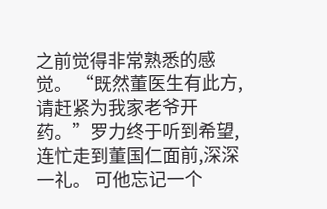之前觉得非常熟悉的感觉。 “既然董医生有此方,请赶紧为我家老爷开药。”罗力终于听到希望,连忙走到董国仁面前,深深一礼。 可他忘记一个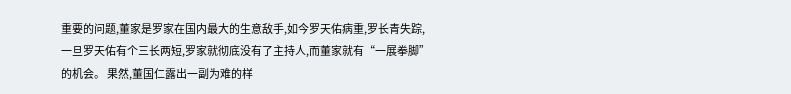重要的问题,董家是罗家在国内最大的生意敌手,如今罗天佑病重,罗长青失踪,一旦罗天佑有个三长两短,罗家就彻底没有了主持人,而董家就有“一展拳脚”的机会。 果然,董国仁露出一副为难的样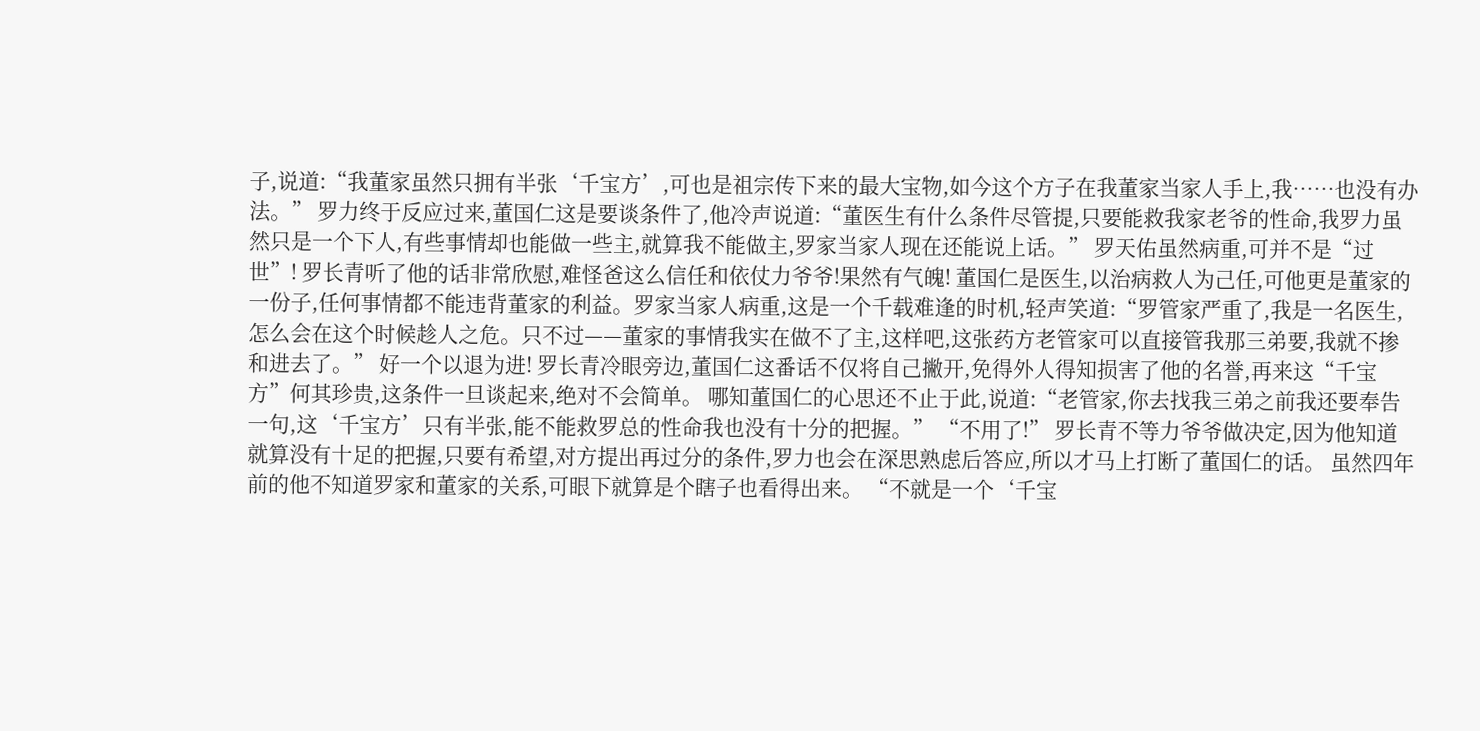子,说道:“我董家虽然只拥有半张‘千宝方’,可也是祖宗传下来的最大宝物,如今这个方子在我董家当家人手上,我……也没有办法。” 罗力终于反应过来,董国仁这是要谈条件了,他冷声说道:“董医生有什么条件尽管提,只要能救我家老爷的性命,我罗力虽然只是一个下人,有些事情却也能做一些主,就算我不能做主,罗家当家人现在还能说上话。” 罗天佑虽然病重,可并不是“过世”! 罗长青听了他的话非常欣慰,难怪爸这么信任和依仗力爷爷!果然有气魄! 董国仁是医生,以治病救人为己任,可他更是董家的一份子,任何事情都不能违背董家的利益。罗家当家人病重,这是一个千载难逢的时机,轻声笑道:“罗管家严重了,我是一名医生,怎么会在这个时候趁人之危。只不过——董家的事情我实在做不了主,这样吧,这张药方老管家可以直接管我那三弟要,我就不掺和进去了。” 好一个以退为进! 罗长青冷眼旁边,董国仁这番话不仅将自己撇开,免得外人得知损害了他的名誉,再来这“千宝方”何其珍贵,这条件一旦谈起来,绝对不会简单。 哪知董国仁的心思还不止于此,说道:“老管家,你去找我三弟之前我还要奉告一句,这‘千宝方’只有半张,能不能救罗总的性命我也没有十分的把握。” “不用了!” 罗长青不等力爷爷做决定,因为他知道就算没有十足的把握,只要有希望,对方提出再过分的条件,罗力也会在深思熟虑后答应,所以才马上打断了董国仁的话。 虽然四年前的他不知道罗家和董家的关系,可眼下就算是个瞎子也看得出来。 “不就是一个‘千宝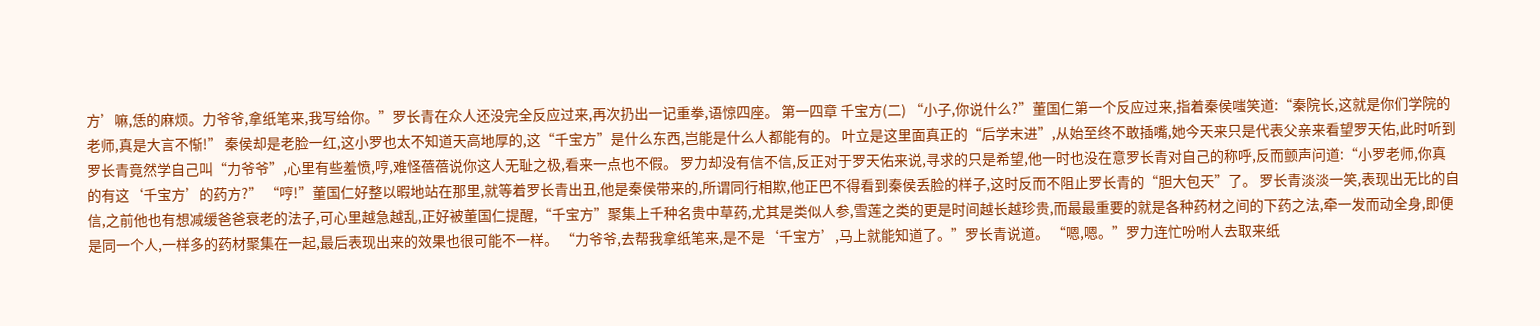方’嘛,恁的麻烦。力爷爷,拿纸笔来,我写给你。”罗长青在众人还没完全反应过来,再次扔出一记重拳,语惊四座。 第一四章 千宝方(二) “小子,你说什么?”董国仁第一个反应过来,指着秦侯嗤笑道:“秦院长,这就是你们学院的老师,真是大言不惭!” 秦侯却是老脸一红,这小罗也太不知道天高地厚的,这“千宝方”是什么东西,岂能是什么人都能有的。 叶立是这里面真正的“后学末进”,从始至终不敢插嘴,她今天来只是代表父亲来看望罗天佑,此时听到罗长青竟然学自己叫“力爷爷”,心里有些羞愤,哼,难怪蓓蓓说你这人无耻之极,看来一点也不假。 罗力却没有信不信,反正对于罗天佑来说,寻求的只是希望,他一时也没在意罗长青对自己的称呼,反而颤声问道:“小罗老师,你真的有这‘千宝方’的药方?” “哼!”董国仁好整以暇地站在那里,就等着罗长青出丑,他是秦侯带来的,所谓同行相欺,他正巴不得看到秦侯丢脸的样子,这时反而不阻止罗长青的“胆大包天”了。 罗长青淡淡一笑,表现出无比的自信,之前他也有想减缓爸爸衰老的法子,可心里越急越乱,正好被董国仁提醒,“千宝方”聚集上千种名贵中草药,尤其是类似人参,雪莲之类的更是时间越长越珍贵,而最最重要的就是各种药材之间的下药之法,牵一发而动全身,即便是同一个人,一样多的药材聚集在一起,最后表现出来的效果也很可能不一样。 “力爷爷,去帮我拿纸笔来,是不是‘千宝方’,马上就能知道了。”罗长青说道。 “嗯,嗯。”罗力连忙吩咐人去取来纸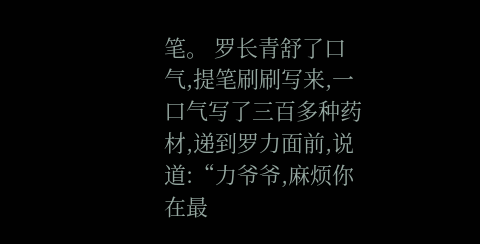笔。 罗长青舒了口气,提笔刷刷写来,一口气写了三百多种药材,递到罗力面前,说道:“力爷爷,麻烦你在最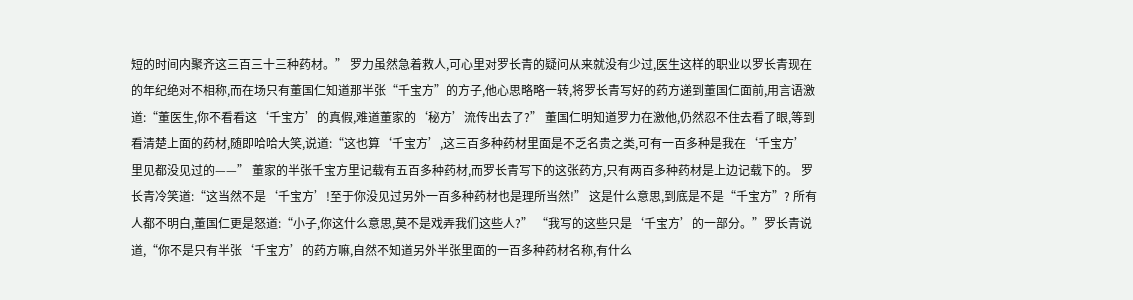短的时间内聚齐这三百三十三种药材。” 罗力虽然急着救人,可心里对罗长青的疑问从来就没有少过,医生这样的职业以罗长青现在的年纪绝对不相称,而在场只有董国仁知道那半张“千宝方”的方子,他心思略略一转,将罗长青写好的药方递到董国仁面前,用言语激道:“董医生,你不看看这‘千宝方’的真假,难道董家的‘秘方’流传出去了?” 董国仁明知道罗力在激他,仍然忍不住去看了眼,等到看清楚上面的药材,随即哈哈大笑,说道:“这也算‘千宝方’,这三百多种药材里面是不乏名贵之类,可有一百多种是我在‘千宝方’里见都没见过的——” 董家的半张千宝方里记载有五百多种药材,而罗长青写下的这张药方,只有两百多种药材是上边记载下的。 罗长青冷笑道:“这当然不是‘千宝方’!至于你没见过另外一百多种药材也是理所当然!” 这是什么意思,到底是不是“千宝方”? 所有人都不明白,董国仁更是怒道:“小子,你这什么意思,莫不是戏弄我们这些人?” “我写的这些只是‘千宝方’的一部分。”罗长青说道,“你不是只有半张‘千宝方’的药方嘛,自然不知道另外半张里面的一百多种药材名称,有什么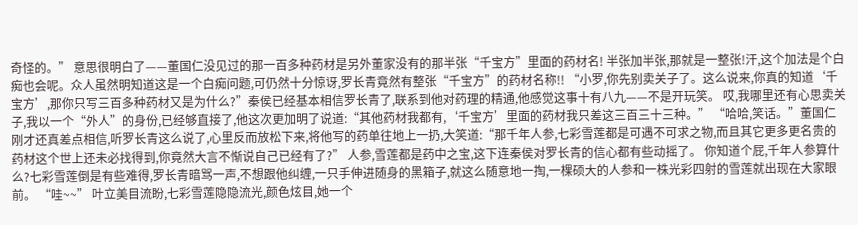奇怪的。” 意思很明白了——董国仁没见过的那一百多种药材是另外董家没有的那半张“千宝方”里面的药材名! 半张加半张,那就是一整张!汗,这个加法是个白痴也会呢。众人虽然明知道这是一个白痴问题,可仍然十分惊讶,罗长青竟然有整张“千宝方”的药材名称!! “小罗,你先别卖关子了。这么说来,你真的知道‘千宝方’,那你只写三百多种药材又是为什么?”秦侯已经基本相信罗长青了,联系到他对药理的精通,他感觉这事十有八九——不是开玩笑。 哎,我哪里还有心思卖关子,我以一个“外人”的身份,已经够直接了,他这次更加明了说道:“其他药材我都有,‘千宝方’里面的药材我只差这三百三十三种。” “哈哈,笑话。”董国仁刚才还真差点相信,听罗长青这么说了,心里反而放松下来,将他写的药单往地上一扔,大笑道:“那千年人参,七彩雪莲都是可遇不可求之物,而且其它更多更名贵的药材这个世上还未必找得到,你竟然大言不惭说自己已经有了?” 人参,雪莲都是药中之宝,这下连秦侯对罗长青的信心都有些动摇了。 你知道个屁,千年人参算什么?七彩雪莲倒是有些难得,罗长青暗骂一声,不想跟他纠缠,一只手伸进随身的黑箱子,就这么随意地一掏,一棵硕大的人参和一株光彩四射的雪莲就出现在大家眼前。 “哇~~” 叶立美目流盼,七彩雪莲隐隐流光,颜色炫目,她一个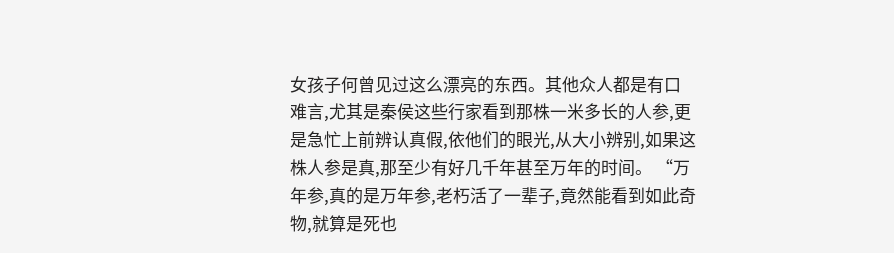女孩子何曾见过这么漂亮的东西。其他众人都是有口难言,尤其是秦侯这些行家看到那株一米多长的人参,更是急忙上前辨认真假,依他们的眼光,从大小辨别,如果这株人参是真,那至少有好几千年甚至万年的时间。 “万年参,真的是万年参,老朽活了一辈子,竟然能看到如此奇物,就算是死也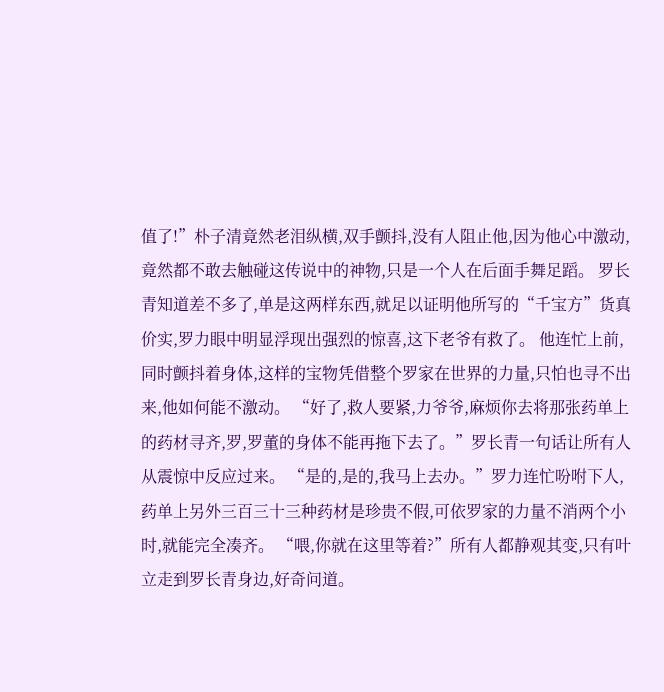值了!”朴子清竟然老泪纵横,双手颤抖,没有人阻止他,因为他心中激动,竟然都不敢去触碰这传说中的神物,只是一个人在后面手舞足蹈。 罗长青知道差不多了,单是这两样东西,就足以证明他所写的“千宝方”货真价实,罗力眼中明显浮现出强烈的惊喜,这下老爷有救了。 他连忙上前,同时颤抖着身体,这样的宝物凭借整个罗家在世界的力量,只怕也寻不出来,他如何能不激动。 “好了,救人要紧,力爷爷,麻烦你去将那张药单上的药材寻齐,罗,罗董的身体不能再拖下去了。”罗长青一句话让所有人从震惊中反应过来。 “是的,是的,我马上去办。”罗力连忙吩咐下人,药单上另外三百三十三种药材是珍贵不假,可依罗家的力量不消两个小时,就能完全凑齐。 “喂,你就在这里等着?”所有人都静观其变,只有叶立走到罗长青身边,好奇问道。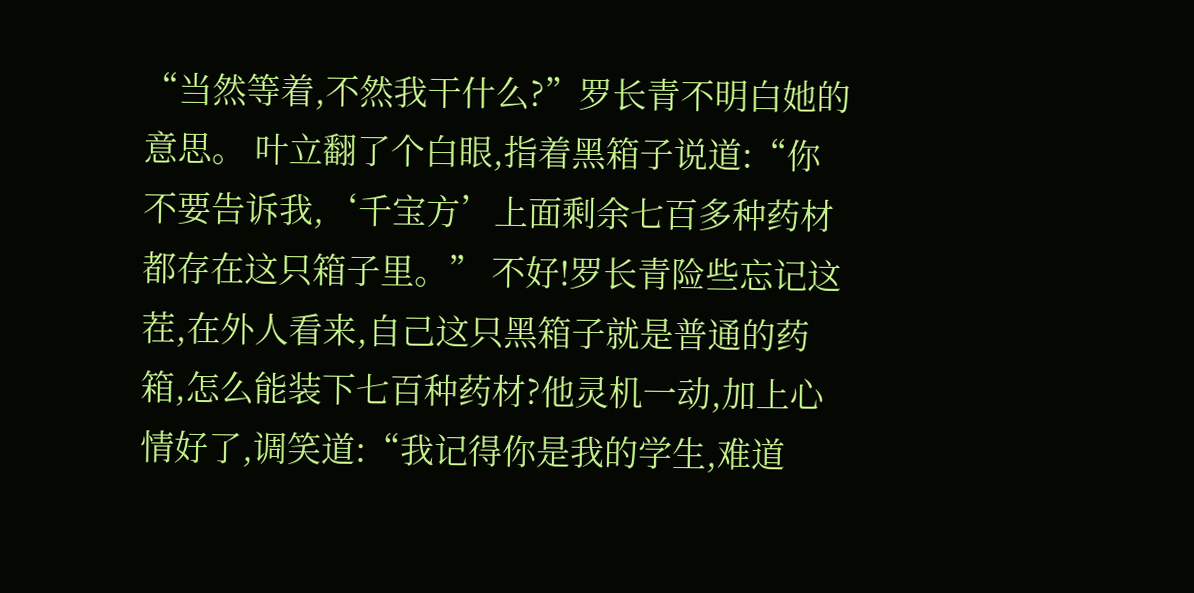“当然等着,不然我干什么?”罗长青不明白她的意思。 叶立翻了个白眼,指着黑箱子说道:“你不要告诉我,‘千宝方’上面剩余七百多种药材都存在这只箱子里。” 不好!罗长青险些忘记这茬,在外人看来,自己这只黑箱子就是普通的药箱,怎么能装下七百种药材?他灵机一动,加上心情好了,调笑道:“我记得你是我的学生,难道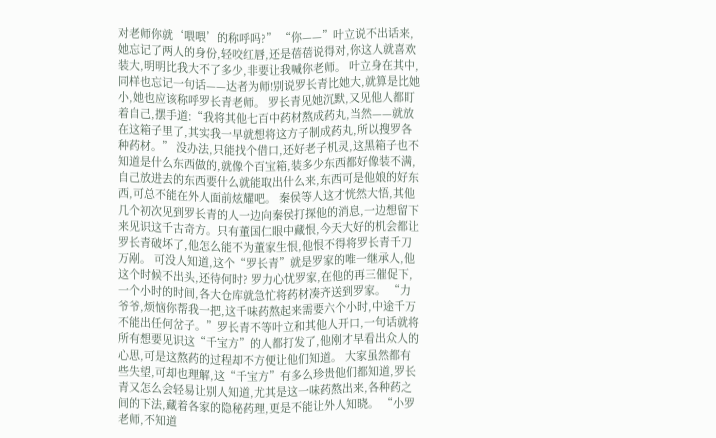对老师你就‘喂喂’的称呼吗?” “你——”叶立说不出话来,她忘记了两人的身份,轻咬红唇,还是蓓蓓说得对,你这人就喜欢装大,明明比我大不了多少,非要让我喊你老师。 叶立身在其中,同样也忘记一句话——达者为师!别说罗长青比她大,就算是比她小,她也应该称呼罗长青老师。 罗长青见她沉默,又见他人都盯着自己,摆手道:“我将其他七百中药材熬成药丸,当然——就放在这箱子里了,其实我一早就想将这方子制成药丸,所以搜罗各种药材。” 没办法,只能找个借口,还好老子机灵,这黑箱子也不知道是什么东西做的,就像个百宝箱,装多少东西都好像装不满,自己放进去的东西要什么就能取出什么来,东西可是他娘的好东西,可总不能在外人面前炫耀吧。 秦侯等人这才恍然大悟,其他几个初次见到罗长青的人一边向秦侯打探他的消息,一边想留下来见识这千古奇方。只有董国仁眼中藏恨,今天大好的机会都让罗长青破坏了,他怎么能不为董家生恨,他恨不得将罗长青千刀万剐。 可没人知道,这个“罗长青”就是罗家的唯一继承人,他这个时候不出头,还待何时? 罗力心忧罗家,在他的再三催促下,一个小时的时间,各大仓库就急忙将药材凑齐送到罗家。 “力爷爷,烦恼你帮我一把,这千味药熬起来需要六个小时,中途千万不能出任何岔子。”罗长青不等叶立和其他人开口,一句话就将所有想要见识这“千宝方”的人都打发了,他刚才早看出众人的心思,可是这熬药的过程却不方便让他们知道。 大家虽然都有些失望,可却也理解,这“千宝方”有多么珍贵他们都知道,罗长青又怎么会轻易让别人知道,尤其是这一味药熬出来,各种药之间的下法,藏着各家的隐秘药理,更是不能让外人知晓。 “小罗老师,不知道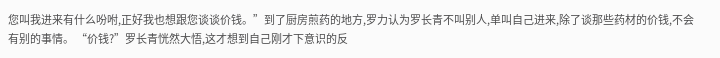您叫我进来有什么吩咐,正好我也想跟您谈谈价钱。”到了厨房煎药的地方,罗力认为罗长青不叫别人,单叫自己进来,除了谈那些药材的价钱,不会有别的事情。 “价钱?”罗长青恍然大悟,这才想到自己刚才下意识的反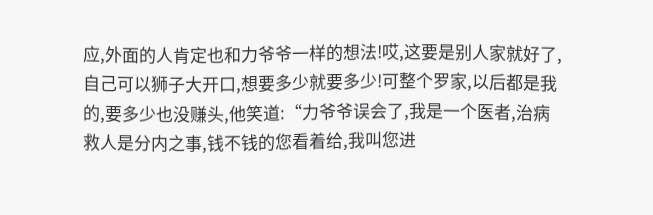应,外面的人肯定也和力爷爷一样的想法!哎,这要是别人家就好了,自己可以狮子大开口,想要多少就要多少!可整个罗家,以后都是我的,要多少也没赚头,他笑道:“力爷爷误会了,我是一个医者,治病救人是分内之事,钱不钱的您看着给,我叫您进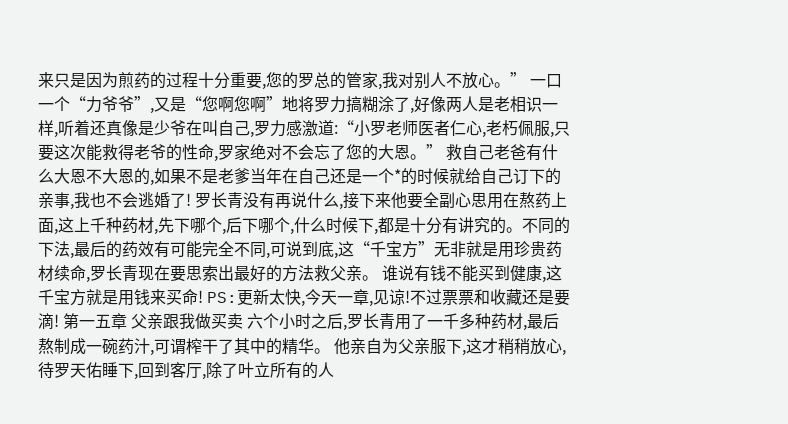来只是因为煎药的过程十分重要,您的罗总的管家,我对别人不放心。” 一口一个“力爷爷”,又是“您啊您啊”地将罗力搞糊涂了,好像两人是老相识一样,听着还真像是少爷在叫自己,罗力感激道:“小罗老师医者仁心,老朽佩服,只要这次能救得老爷的性命,罗家绝对不会忘了您的大恩。” 救自己老爸有什么大恩不大恩的,如果不是老爹当年在自己还是一个*的时候就给自己订下的亲事,我也不会逃婚了! 罗长青没有再说什么,接下来他要全副心思用在熬药上面,这上千种药材,先下哪个,后下哪个,什么时候下,都是十分有讲究的。不同的下法,最后的药效有可能完全不同,可说到底,这“千宝方”无非就是用珍贵药材续命,罗长青现在要思索出最好的方法救父亲。 谁说有钱不能买到健康,这千宝方就是用钱来买命! PS:更新太快,今天一章,见谅!不过票票和收藏还是要滴! 第一五章 父亲跟我做买卖 六个小时之后,罗长青用了一千多种药材,最后熬制成一碗药汁,可谓榨干了其中的精华。 他亲自为父亲服下,这才稍稍放心,待罗天佑睡下,回到客厅,除了叶立所有的人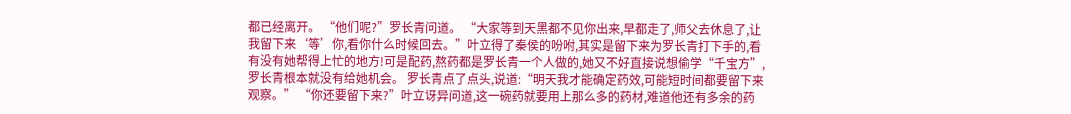都已经离开。 “他们呢?”罗长青问道。 “大家等到天黑都不见你出来,早都走了,师父去休息了,让我留下来‘等’你,看你什么时候回去。”叶立得了秦侯的吩咐,其实是留下来为罗长青打下手的,看有没有她帮得上忙的地方!可是配药,熬药都是罗长青一个人做的,她又不好直接说想偷学“千宝方”,罗长青根本就没有给她机会。 罗长青点了点头,说道:“明天我才能确定药效,可能短时间都要留下来观察。” “你还要留下来?”叶立讶异问道,这一碗药就要用上那么多的药材,难道他还有多余的药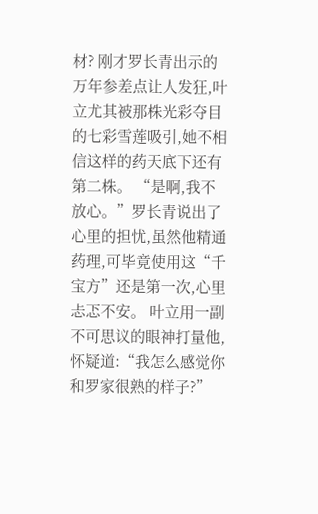材? 刚才罗长青出示的万年参差点让人发狂,叶立尤其被那株光彩夺目的七彩雪莲吸引,她不相信这样的药天底下还有第二株。 “是啊,我不放心。”罗长青说出了心里的担忧,虽然他精通药理,可毕竟使用这“千宝方”还是第一次,心里忐忑不安。 叶立用一副不可思议的眼神打量他,怀疑道:“我怎么感觉你和罗家很熟的样子?”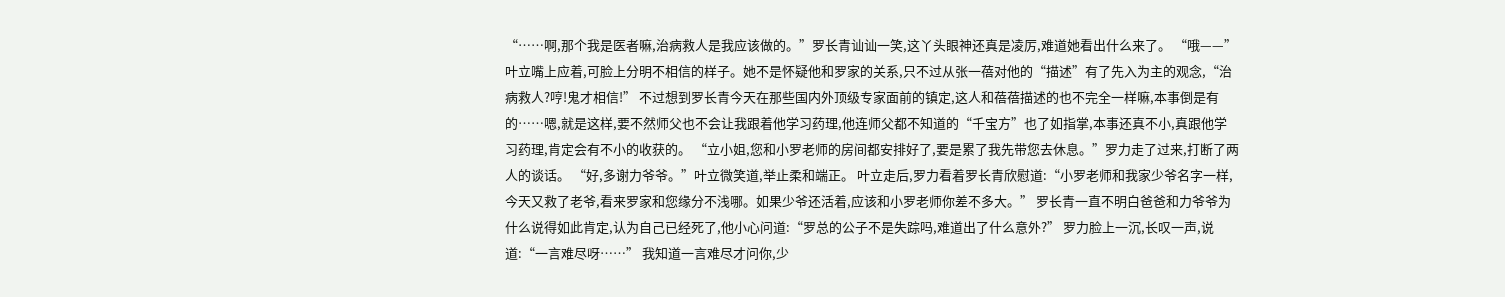“……啊,那个我是医者嘛,治病救人是我应该做的。”罗长青讪讪一笑,这丫头眼神还真是凌厉,难道她看出什么来了。 “哦——”叶立嘴上应着,可脸上分明不相信的样子。她不是怀疑他和罗家的关系,只不过从张一蓓对他的“描述”有了先入为主的观念,“治病救人?哼!鬼才相信!” 不过想到罗长青今天在那些国内外顶级专家面前的镇定,这人和蓓蓓描述的也不完全一样嘛,本事倒是有的……嗯,就是这样,要不然师父也不会让我跟着他学习药理,他连师父都不知道的“千宝方”也了如指掌,本事还真不小,真跟他学习药理,肯定会有不小的收获的。 “立小姐,您和小罗老师的房间都安排好了,要是累了我先带您去休息。”罗力走了过来,打断了两人的谈话。 “好,多谢力爷爷。”叶立微笑道,举止柔和端正。 叶立走后,罗力看着罗长青欣慰道:“小罗老师和我家少爷名字一样,今天又救了老爷,看来罗家和您缘分不浅哪。如果少爷还活着,应该和小罗老师你差不多大。” 罗长青一直不明白爸爸和力爷爷为什么说得如此肯定,认为自己已经死了,他小心问道:“罗总的公子不是失踪吗,难道出了什么意外?” 罗力脸上一沉,长叹一声,说道:“一言难尽呀……” 我知道一言难尽才问你,少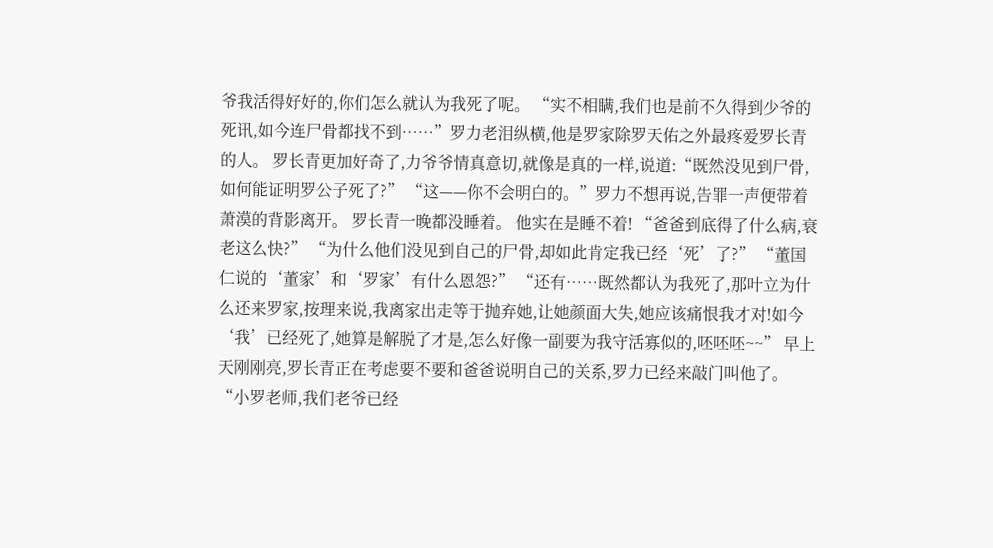爷我活得好好的,你们怎么就认为我死了呢。 “实不相瞒,我们也是前不久得到少爷的死讯,如今连尸骨都找不到……”罗力老泪纵横,他是罗家除罗天佑之外最疼爱罗长青的人。 罗长青更加好奇了,力爷爷情真意切,就像是真的一样,说道:“既然没见到尸骨,如何能证明罗公子死了?” “这——你不会明白的。”罗力不想再说,告罪一声便带着萧漠的背影离开。 罗长青一晚都没睡着。 他实在是睡不着! “爸爸到底得了什么病,衰老这么快?” “为什么他们没见到自己的尸骨,却如此肯定我已经‘死’了?” “董国仁说的‘董家’和‘罗家’有什么恩怨?” “还有……既然都认为我死了,那叶立为什么还来罗家,按理来说,我离家出走等于抛弃她,让她颜面大失,她应该痛恨我才对!如今‘我’已经死了,她算是解脱了才是,怎么好像一副要为我守活寡似的,呸呸呸~~” 早上天刚刚亮,罗长青正在考虑要不要和爸爸说明自己的关系,罗力已经来敲门叫他了。 “小罗老师,我们老爷已经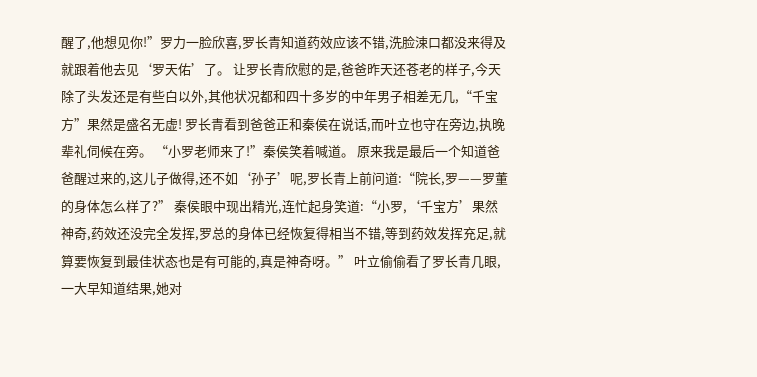醒了,他想见你!”罗力一脸欣喜,罗长青知道药效应该不错,洗脸涑口都没来得及就跟着他去见‘罗天佑’了。 让罗长青欣慰的是,爸爸昨天还苍老的样子,今天除了头发还是有些白以外,其他状况都和四十多岁的中年男子相差无几,“千宝方”果然是盛名无虚! 罗长青看到爸爸正和秦侯在说话,而叶立也守在旁边,执晚辈礼伺候在旁。 “小罗老师来了!”秦侯笑着喊道。 原来我是最后一个知道爸爸醒过来的,这儿子做得,还不如‘孙子’呢,罗长青上前问道:“院长,罗——罗董的身体怎么样了?” 秦侯眼中现出精光,连忙起身笑道:“小罗,‘千宝方’果然神奇,药效还没完全发挥,罗总的身体已经恢复得相当不错,等到药效发挥充足,就算要恢复到最佳状态也是有可能的,真是神奇呀。” 叶立偷偷看了罗长青几眼,一大早知道结果,她对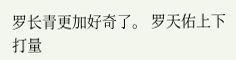罗长青更加好奇了。 罗天佑上下打量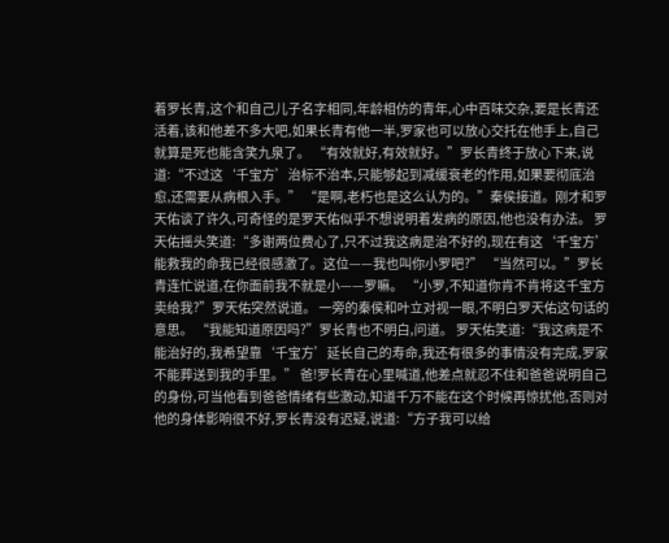着罗长青,这个和自己儿子名字相同,年龄相仿的青年,心中百味交杂,要是长青还活着,该和他差不多大吧,如果长青有他一半,罗家也可以放心交托在他手上,自己就算是死也能含笑九泉了。 “有效就好,有效就好。”罗长青终于放心下来,说道:“不过这‘千宝方’治标不治本,只能够起到减缓衰老的作用,如果要彻底治愈,还需要从病根入手。” “是啊,老朽也是这么认为的。”秦侯接道。刚才和罗天佑谈了许久,可奇怪的是罗天佑似乎不想说明着发病的原因,他也没有办法。 罗天佑摇头笑道:“多谢两位费心了,只不过我这病是治不好的,现在有这‘千宝方’能救我的命我已经很感激了。这位——我也叫你小罗吧?” “当然可以。”罗长青连忙说道,在你面前我不就是小——罗嘛。 “小罗,不知道你肯不肯将这千宝方卖给我?”罗天佑突然说道。 一旁的秦侯和叶立对视一眼,不明白罗天佑这句话的意思。 “我能知道原因吗?”罗长青也不明白,问道。 罗天佑笑道:“我这病是不能治好的,我希望靠‘千宝方’延长自己的寿命,我还有很多的事情没有完成,罗家不能葬送到我的手里。” 爸!罗长青在心里喊道,他差点就忍不住和爸爸说明自己的身份,可当他看到爸爸情绪有些激动,知道千万不能在这个时候再惊扰他,否则对他的身体影响很不好,罗长青没有迟疑,说道:“方子我可以给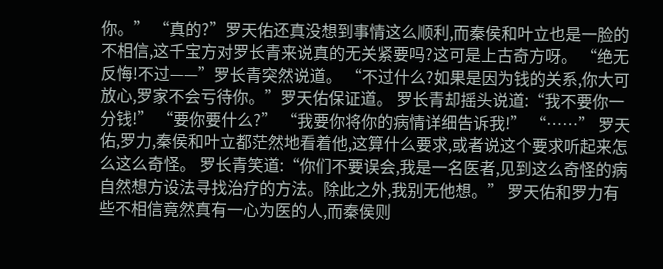你。” “真的?”罗天佑还真没想到事情这么顺利,而秦侯和叶立也是一脸的不相信,这千宝方对罗长青来说真的无关紧要吗?这可是上古奇方呀。 “绝无反悔!不过——”罗长青突然说道。 “不过什么?如果是因为钱的关系,你大可放心,罗家不会亏待你。”罗天佑保证道。 罗长青却摇头说道:“我不要你一分钱!” “要你要什么?” “我要你将你的病情详细告诉我!” “……” 罗天佑,罗力,秦侯和叶立都茫然地看着他,这算什么要求,或者说这个要求听起来怎么这么奇怪。 罗长青笑道:“你们不要误会,我是一名医者,见到这么奇怪的病自然想方设法寻找治疗的方法。除此之外,我别无他想。” 罗天佑和罗力有些不相信竟然真有一心为医的人,而秦侯则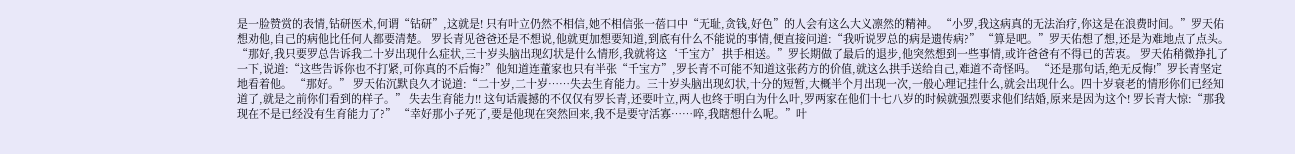是一脸赞赏的表情,钻研医术,何谓“钻研”,这就是! 只有叶立仍然不相信,她不相信张一蓓口中“无耻,贪钱,好色”的人会有这么大义凛然的精神。 “小罗,我这病真的无法治疗,你这是在浪费时间。”罗天佑想劝他,自己的病他比任何人都要清楚。 罗长青见爸爸还是不想说,他就更加想要知道,到底有什么不能说的事情,便直接问道:“我听说罗总的病是遗传病?” “算是吧。”罗天佑想了想,还是为难地点了点头。 “那好,我只要罗总告诉我二十岁出现什么症状,三十岁头脑出现幻状是什么情形,我就将这‘千宝方’拱手相送。”罗长期做了最后的退步,他突然想到一些事情,或许爸爸有不得已的苦衷。 罗天佑稍微挣扎了一下,说道:“这些告诉你也不打紧,可你真的不后悔?”他知道连董家也只有半张“千宝方”,罗长青不可能不知道这张药方的价值,就这么拱手送给自己,难道不奇怪吗。 “还是那句话,绝无反悔!”罗长青坚定地看着他。 “那好。” 罗天佑沉默良久才说道:“二十岁,二十岁……失去生育能力。三十岁头脑出现幻状,十分的短暂,大概半个月出现一次,一般心理记挂什么,就会出现什么。四十岁衰老的情形你们已经知道了,就是之前你们看到的样子。” 失去生育能力!! 这句话震撼的不仅仅有罗长青,还要叶立,两人也终于明白为什么叶,罗两家在他们十七八岁的时候就强烈要求他们结婚,原来是因为这个! 罗长青大惊:“那我现在不是已经没有生育能力了?” “幸好那小子死了,要是他现在突然回来,我不是要守活寡……啐,我瞎想什么呢。”叶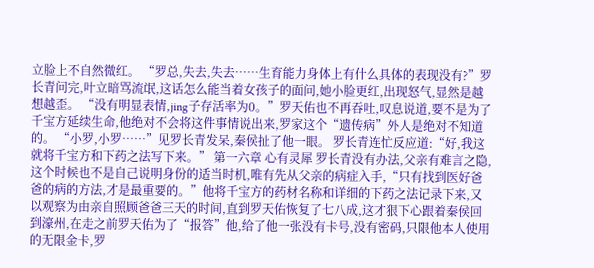立脸上不自然微红。 “罗总,失去,失去……生育能力身体上有什么具体的表现没有?”罗长青问完,叶立暗骂流氓,这话怎么能当着女孩子的面问,她小脸更红,出现怒气,显然是越想越歪。 “没有明显表情,jing子存活率为0。”罗天佑也不再吞吐,叹息说道,要不是为了千宝方延续生命,他绝对不会将这件事情说出来,罗家这个“遗传病”外人是绝对不知道的。 “小罗,小罗……”见罗长青发呆,秦侯扯了他一眼。 罗长青连忙反应道:“好,我这就将千宝方和下药之法写下来。” 第一六章 心有灵犀 罗长青没有办法,父亲有难言之隐,这个时候也不是自己说明身份的适当时机,唯有先从父亲的病症入手,“只有找到医好爸爸的病的方法,才是最重要的。”他将千宝方的药材名称和详细的下药之法记录下来,又以观察为由亲自照顾爸爸三天的时间,直到罗天佑恢复了七八成,这才狠下心跟着秦侯回到濠州,在走之前罗天佑为了“报答”他,给了他一张没有卡号,没有密码,只限他本人使用的无限金卡,罗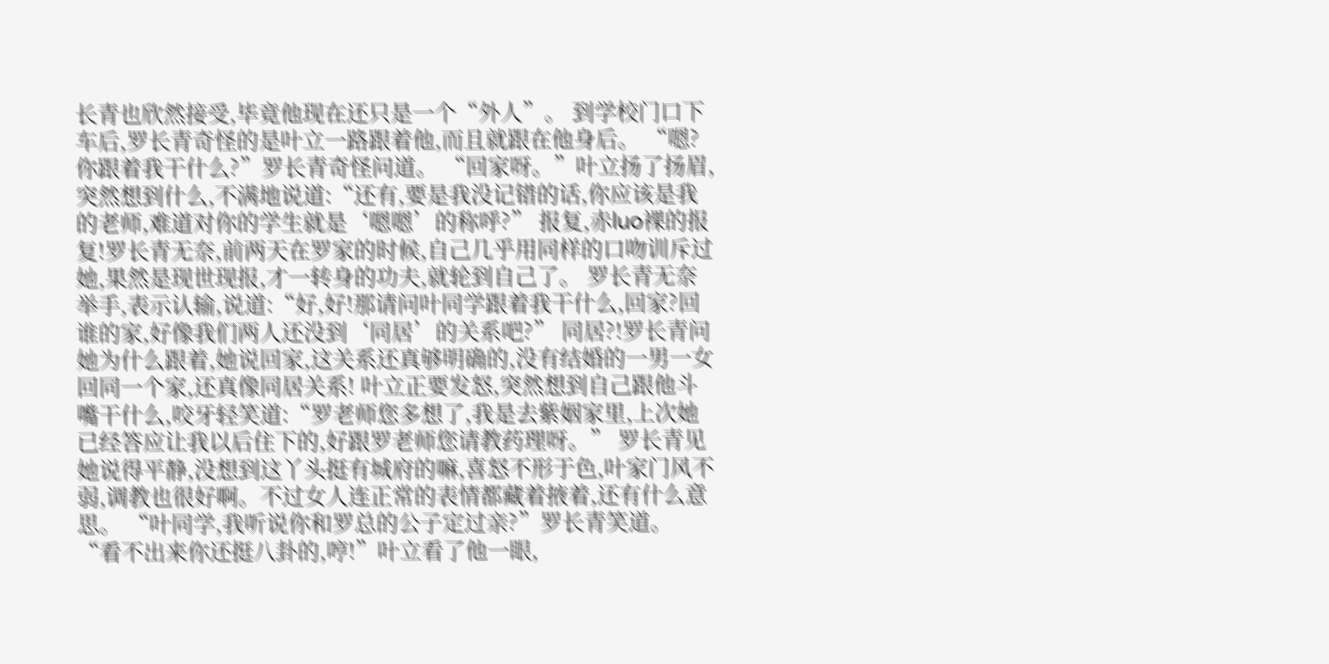长青也欣然接受,毕竟他现在还只是一个“外人”。 到学校门口下车后,罗长青奇怪的是叶立一路跟着他,而且就跟在他身后。 “嗯?你跟着我干什么?”罗长青奇怪问道。 “回家呀。”叶立扬了扬眉,突然想到什么,不满地说道:“还有,要是我没记错的话,你应该是我的老师,难道对你的学生就是‘嗯嗯’的称呼?” 报复,赤luo裸的报复!罗长青无奈,前两天在罗家的时候,自己几乎用同样的口吻训斥过她,果然是现世现报,才一转身的功夫,就轮到自己了。 罗长青无奈举手,表示认输,说道:“好,好!那请问叶同学跟着我干什么,回家?回谁的家,好像我们两人还没到‘同居’的关系吧?” 同居?!罗长青问她为什么跟着,她说回家,这关系还真够明确的,没有结婚的一男一女回同一个家,还真像同居关系! 叶立正要发怒,突然想到自己跟他斗嘴干什么,咬牙轻笑道:“罗老师您多想了,我是去紫姻家里,上次她已经答应让我以后住下的,好跟罗老师您请教药理呀。” 罗长青见她说得平静,没想到这丫头挺有城府的嘛,喜怒不形于色,叶家门风不弱,调教也很好啊。不过女人连正常的表情都藏着掖着,还有什么意思。 “叶同学,我听说你和罗总的公子定过亲?”罗长青笑道。 “看不出来你还挺八卦的,哼!”叶立看了他一眼,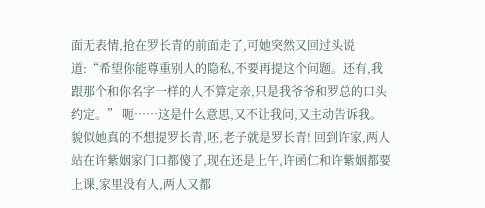面无表情,抢在罗长青的前面走了,可她突然又回过头说道:“希望你能尊重别人的隐私,不要再提这个问题。还有,我跟那个和你名字一样的人不算定亲,只是我爷爷和罗总的口头约定。” 呃……这是什么意思,又不让我问,又主动告诉我。貌似她真的不想提罗长青,呸,老子就是罗长青! 回到许家,两人站在许紫姻家门口都傻了,现在还是上午,许函仁和许紫姻都要上课,家里没有人,两人又都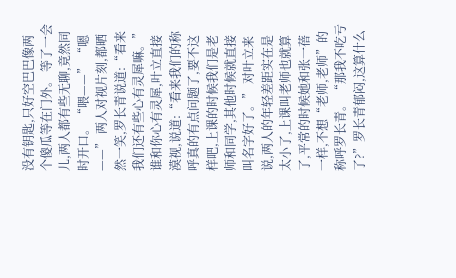没有钥匙,只好空巴巴像两个傻瓜等在门外。 等了一会儿,两人都有些无聊,竟然同时开口。 “喂——” “嗯——” 两人对视片刻,都晒然一笑,罗长青说道:“看来我们还有些心有灵犀嘛。” 谁和你心有灵犀,叶立直接漠视,说道:“看来我们的称呼真的有点问题了,要不这样吧,上课的时候我们是老师和同学,其他时候就直接叫名字好了。” 对叶立来说,两人的年轻差距实在是太小了,上课叫老师也就算了,平常的时候她和张一蓓一样,不想“老师,老师”的称呼罗长青。 “那我不吃亏了?”罗长青郁闷,这算什么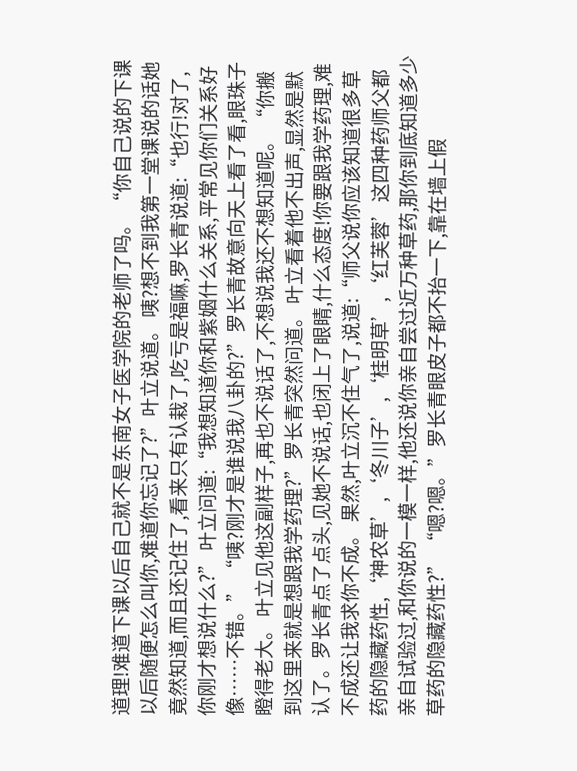道理!难道下课以后自己就不是东南女子医学院的老师了吗。 “你自己说的下课以后随便怎么叫你,难道你忘记了?”叶立说道。 咦?想不到我第一堂课说的话她竟然知道,而且还记住了,看来只有认栽了,吃亏是福嘛,罗长青说道:“也行!对了,你刚才想说什么?” 叶立问道:“我想知道你和紫姻什么关系,平常见你们关系好像……不错。” “咦?刚才是谁说我八卦的?”罗长青故意向天上看了看,眼珠子瞪得老大。 叶立见他这副样子,再也不说话了,不想说我还不想知道呢。 “你搬到这里来就是想跟我学药理?”罗长青突然问道。 叶立看着他不出声,显然是默认了。罗长青点了点头,见她不说话,也闭上了眼睛,什么态度!你要跟我学药理,难不成还让我求你不成。 果然,叶立沉不住气了,说道:“师父说你应该知道很多草药的隐藏药性,‘神农草’,‘冬川子’,‘桂明草’,‘红芙蓉’这四种药师父都亲自试验过,和你说的一模一样,他还说你亲自尝过近万种草药,那你到底知道多少草药的隐藏药性?” “嗯?嗯。”罗长青眼皮子都不抬一下,靠在墙上假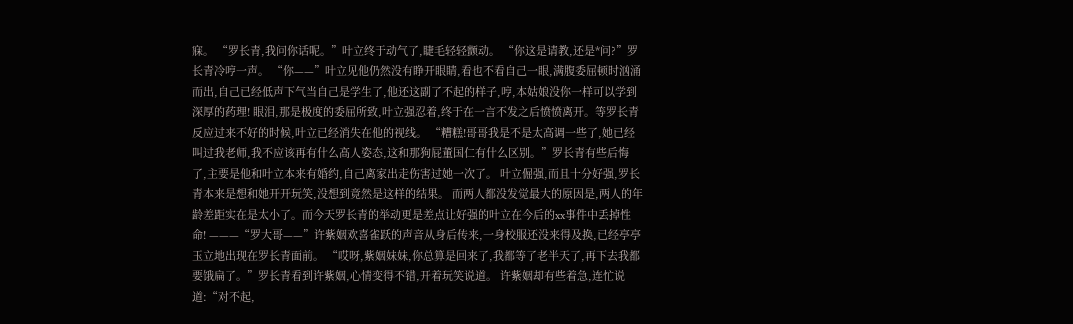寐。 “罗长青,我问你话呢。”叶立终于动气了,睫毛轻轻颤动。 “你这是请教,还是*问?”罗长青冷哼一声。 “你——”叶立见他仍然没有睁开眼睛,看也不看自己一眼,满腹委屈顿时汹涌而出,自己已经低声下气当自己是学生了,他还这副了不起的样子,哼,本姑娘没你一样可以学到深厚的药理! 眼泪,那是极度的委屈所致,叶立强忍着,终于在一言不发之后愤愤离开。等罗长青反应过来不好的时候,叶立已经消失在他的视线。 “糟糕!哥哥我是不是太高调一些了,她已经叫过我老师,我不应该再有什么高人姿态,这和那狗屁董国仁有什么区别。”罗长青有些后悔了,主要是他和叶立本来有婚约,自己离家出走伤害过她一次了。 叶立倔强,而且十分好强,罗长青本来是想和她开开玩笑,没想到竟然是这样的结果。 而两人都没发觉最大的原因是,两人的年龄差距实在是太小了。而今天罗长青的举动更是差点让好强的叶立在今后的xx事件中丢掉性命! ———“罗大哥——”许紫姻欢喜雀跃的声音从身后传来,一身校服还没来得及换,已经亭亭玉立地出现在罗长青面前。 “哎呀,紫姻妹妹,你总算是回来了,我都等了老半天了,再下去我都要饿扁了。”罗长青看到许紫姻,心情变得不错,开着玩笑说道。 许紫姻却有些着急,连忙说道:“对不起,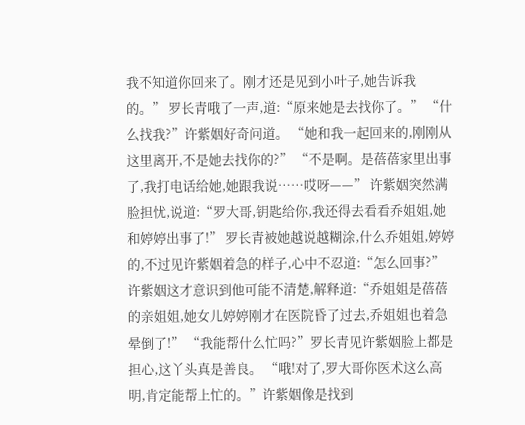我不知道你回来了。刚才还是见到小叶子,她告诉我的。” 罗长青哦了一声,道:“原来她是去找你了。” “什么找我?”许紫姻好奇问道。 “她和我一起回来的,刚刚从这里离开,不是她去找你的?” “不是啊。是蓓蓓家里出事了,我打电话给她,她跟我说……哎呀——” 许紫姻突然满脸担忧,说道:“罗大哥,钥匙给你,我还得去看看乔姐姐,她和婷婷出事了!” 罗长青被她越说越糊涂,什么乔姐姐,婷婷的,不过见许紫姻着急的样子,心中不忍道:“怎么回事?” 许紫姻这才意识到他可能不清楚,解释道:“乔姐姐是蓓蓓的亲姐姐,她女儿婷婷刚才在医院昏了过去,乔姐姐也着急晕倒了!” “我能帮什么忙吗?”罗长青见许紫姻脸上都是担心,这丫头真是善良。 “哦!对了,罗大哥你医术这么高明,肯定能帮上忙的。”许紫姻像是找到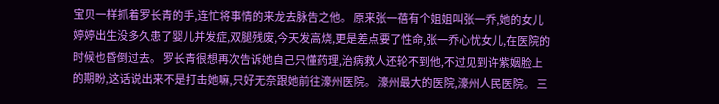宝贝一样抓着罗长青的手,连忙将事情的来龙去脉告之他。 原来张一蓓有个姐姐叫张一乔,她的女儿婷婷出生没多久患了婴儿并发症,双腿残废,今天发高烧,更是差点要了性命,张一乔心忧女儿,在医院的时候也昏倒过去。 罗长青很想再次告诉她自己只懂药理,治病救人还轮不到他,不过见到许紫姻脸上的期盼,这话说出来不是打击她嘛,只好无奈跟她前往濠州医院。 濠州最大的医院,濠州人民医院。 三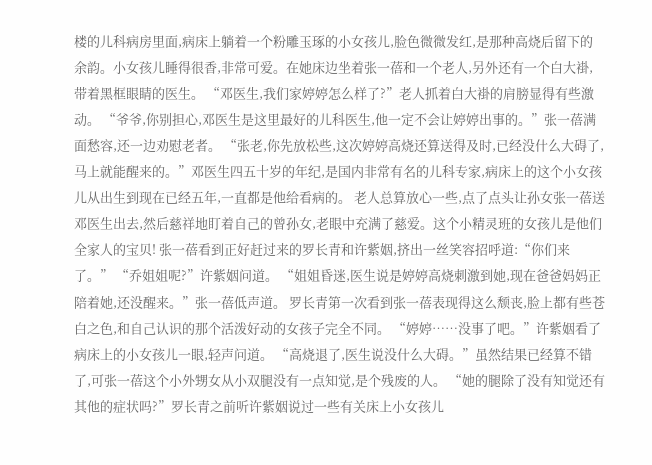楼的儿科病房里面,病床上躺着一个粉雕玉琢的小女孩儿,脸色微微发红,是那种高烧后留下的余韵。小女孩儿睡得很香,非常可爱。在她床边坐着张一蓓和一个老人,另外还有一个白大褂,带着黑框眼睛的医生。 “邓医生,我们家婷婷怎么样了?”老人抓着白大褂的肩膀显得有些激动。 “爷爷,你别担心,邓医生是这里最好的儿科医生,他一定不会让婷婷出事的。”张一蓓满面愁容,还一边劝慰老者。 “张老,你先放松些,这次婷婷高烧还算送得及时,已经没什么大碍了,马上就能醒来的。”邓医生四五十岁的年纪,是国内非常有名的儿科专家,病床上的这个小女孩儿从出生到现在已经五年,一直都是他给看病的。 老人总算放心一些,点了点头让孙女张一蓓送邓医生出去,然后慈祥地盯着自己的曾孙女,老眼中充满了慈爱。这个小精灵班的女孩儿是他们全家人的宝贝! 张一蓓看到正好赶过来的罗长青和许紫姻,挤出一丝笑容招呼道:“你们来了。” “乔姐姐呢?”许紫姻问道。 “姐姐昏迷,医生说是婷婷高烧刺激到她,现在爸爸妈妈正陪着她,还没醒来。”张一蓓低声道。 罗长青第一次看到张一蓓表现得这么颓丧,脸上都有些苍白之色,和自己认识的那个活泼好动的女孩子完全不同。 “婷婷……没事了吧。”许紫姻看了病床上的小女孩儿一眼,轻声问道。 “高烧退了,医生说没什么大碍。”虽然结果已经算不错了,可张一蓓这个小外甥女从小双腿没有一点知觉,是个残废的人。 “她的腿除了没有知觉还有其他的症状吗?”罗长青之前听许紫姻说过一些有关床上小女孩儿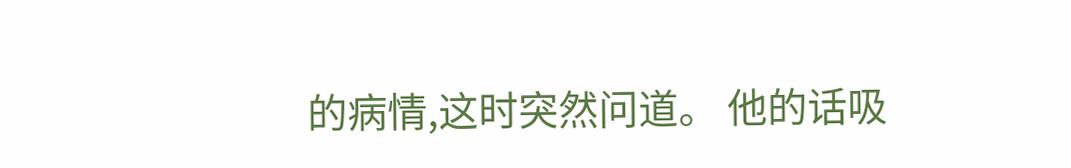的病情,这时突然问道。 他的话吸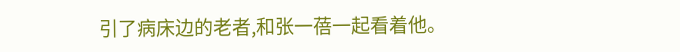引了病床边的老者,和张一蓓一起看着他。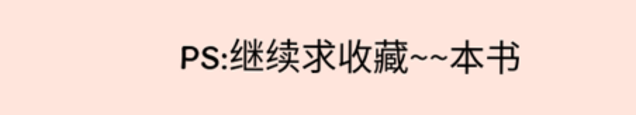PS:继续求收藏~~本书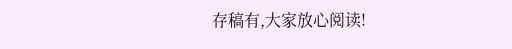存稿有,大家放心阅读!